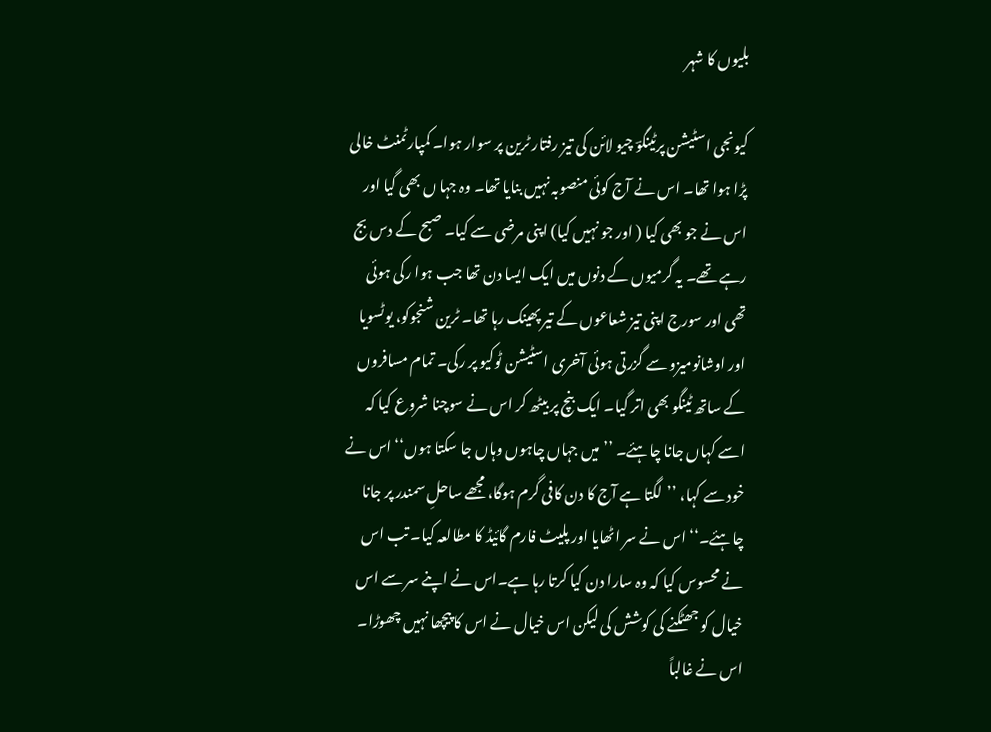بلیوں کا شہر

کیونجی اسٹیشن پرٹینگوؔ چیو لائن کی تیز رفتار ٹرین پر سوار ہوا۔ کمپارٹمنٹ خالی پڑا ہوا تھا۔ اس نے آج کوئی منصوبہ نہیں بنایا تھا۔ وہ جہا ں بھی گیا اور اس نے جو بھی کیا ( اور جو نہیں کیا) اپنی مرضی سے کیا۔ صبح کے دس بج رہے تھے۔ یہ گرمیوں کے دنوں میں ایک ایسا دن تھا جب ہوا رکی ہوئی تھی اور سورج اپنی تیز شعاعوں کے تیر پھینک رہا تھا۔ ٹرین شنجوکو، یوٹسویا اور اوشانومیزو سے گزرتی ہوئی آخری اسٹیشن ٹوکیو پر رکی۔ تمام مسافروں کے ساتھ ٹینگو بھی اتر گیا۔ ایک بنچ پر بیٹھ کر اس نے سوچنا شروع کیا کہ اسے کہاں جانا چاہئے۔ ’’میں جہاں چاہوں وہاں جا سکتا ہوں‘‘ اس نے خود سے کہا، ’’لگتا ہے آج کا دن کافی گرم ہوگا، مجھے ساحلِ سمندر پر جانا چاہئے۔‘‘ اس نے سر اٹھایا اور پلیٹ فارم گائیڈ کا مطالعہ کیا۔ تب اس نے محسوس کیا کہ وہ سارا دن کیا کرتا رہا ہے۔اس نے اپنے سر سے اس خیال کو جھٹکنے کی کوشش کی لیکن اس خیال نے اس کا پیچھا نہیں چھوڑا۔ اس نے غالباً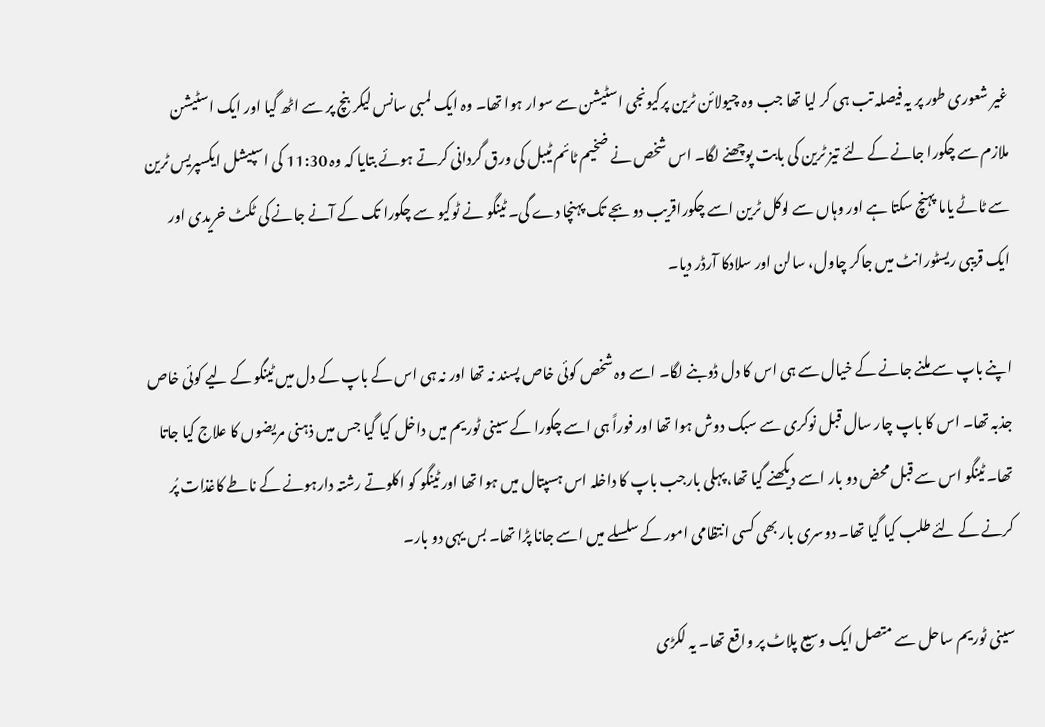غیر شعوری طور پر یہ فیصلہ تب ہی کر لیا تھا جب وہ چیولائن ٹرین پرکیونجی اسٹیشن سے سوار ہوا تھا۔ وہ ایک لمبی سانس لیکر بنچ پر سے اٹھ گیا اور ایک اسٹیشن ملازم سے چکورا جانے کے لئے تیز ٹرین کی بابت پوچھنے لگا۔ اس شخص نے ضخیم ٹائم ٹیبل کی ورق گردانی کرتے ہوئے بتایا کہ وہ 11:30 کی اسپیشل ایکسپریس ٹرین سے ٹاٹے یاما پہنچ سکتا ہے اور وہاں سے لوکل ٹرین اسے چکوراقریب دو بجے تک پہنچا دے گی۔ ٹینگو نے ٹوکیو سے چکورا تک کے آنے جانے کی ٹکٹ خریدی اور ایک قریبی ریسٹورانٹ میں جاکر چاول، سالن اور سلادکا آرڈر دیا۔

اپنے باپ سے ملنے جانے کے خیال سے ہی اس کا دل ڈوبنے لگا۔ اسے وہ شخص کوئی خاص پسند نہ تھا اور نہ ہی اس کے باپ کے دل میں ٹینگو کے لیے کوئی خاص جذبہ تھا۔ اس کا باپ چار سال قبل نوکری سے سبک دوش ہوا تھا اور فوراً ہی اسے چکورا کے سینی ٹوریم میں داخل کیا گیا جس میں ذہنی مریضوں کا علاج کیا جاتا تھا۔ ٹینگو اس سے قبل محض دو بار اسے دیکھنے گیا تھا، پہلی بارجب باپ کا داخلہ اس ہسپتال میں ہوا تھا اور ٹینگو کو اکلوتے رشتہ دارہونے کے ناطے کاغذات پُر کرنے کے لئے طلب کیا گیا تھا۔ دوسری بار بھی کسی انتظامی امور کے سلسلے میں اسے جانا پڑا تھا۔ بس یہی دو بار۔

سینی ٹوریم ساحل سے متصل ایک وسیع پلاٹ پر واقع تھا۔ یہ لکڑی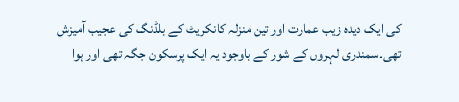کی ایک دیدہ زیب عمارت اور تین منزلہ کانکریٹ کے بلڈنگ کی عجیب آمیزش تھی۔سمندری لہروں کے شور کے باوجود یہ ایک پرسکون جگہ تھی اور ہوا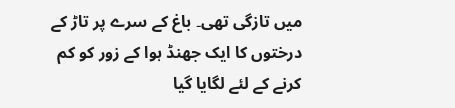میں تازگی تھی۔ باغ کے سرے پر تاڑ کے درختوں کا ایک جھنڈ ہوا کے زور کو کم کرنے کے لئے لگایا گیا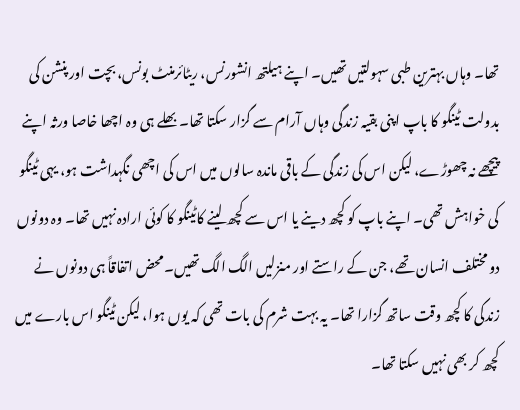تھا۔ وہاں بہترین طبی سہولتیں تھیں۔ اپنے ہیلتھ انشورنس، ریٹائرمنٹ بونس، بچت اور پنشن کی بدولت ٹینگو کا باپ اپنی بقیہ زندگی وہاں آرام سے گزار سکتا تھا۔ بھلے ہی وہ اچھا خاصا ورثہ اپنے پیچھے نہ چھوڑے، لیکن اس کی زندگی کے باقی ماندہ سالوں میں اس کی اچھی نگہداشت ہو، یہی ٹینگو کی خواہش تھی۔ اپنے باپ کو کچھ دینے یا اس سے کچھ لینے کاٹینگو کا کوئی ارادہ نہیں تھا۔ وہ دونوں دو مختلف انسان تھے، جن کے راستے اور منزلیں الگ الگ تھیں۔ محض اتفاقاً ہی دونوں نے زندگی کا کچھ وقت ساتھ گزارا تھا۔ یہ بہت شرم کی بات تھی کہ یوں ہوا، لیکن ٹینگو اس بارے میں کچھ کر بھی نہیں سکتا تھا۔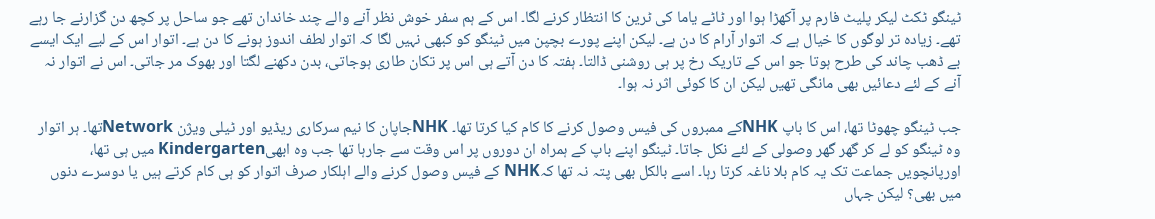ٹینگو ٹکٹ لیکر پلیٹ فارم پر آکھڑا ہوا اور ٹاٹے یاما کی ٹرین کا انتظار کرنے لگا۔ اس کے ہم سفر خوش نظر آنے والے چند خاندان تھے جو ساحل پر کچھ دن گزارنے جا رہے تھے۔ زیادہ تر لوگوں کا خیال ہے کہ اتوار آرام کا دن ہے۔ لیکن اپنے پورے بچپن میں ٹینگو کو کبھی نہیں لگا کہ اتوار لطف اندوز ہونے کا دن ہے۔ اتوار اس کے لیے ایک ایسے بے ڈھب چاند کی طرح ہوتا جو اس کے تاریک رخ پر ہی روشنی ڈالتا۔ ہفتہ کا دن آتے ہی اس پر تکان طاری ہوجاتی، بدن دکھنے لگتا اور بھوک مر جاتی۔ اس نے اتوار نہ آنے کے لئے دعائیں بھی مانگی تھیں لیکن ان کا کوئی اثر نہ ہوا۔

جب ٹینگو چھوٹا تھا، اس کا باپ NHKکے ممبروں کی فیس وصول کرنے کا کام کیا کرتا تھا۔ NHKجاپان کا نیم سرکاری ریڈیو اور ٹیلی ویژن Networkتھا۔ ہر اتوار وہ ٹینگو کو لے کر گھر گھر وصولی کے لئے نکل جاتا۔ ٹینگو اپنے باپ کے ہمراہ ان دوروں پر اس وقت سے جارہا تھا جب وہ ابھیKindergarten میں ہی تھا، اورپانچویں جماعت تک یہ کام بلا ناغہ کرتا رہا۔ اسے بالکل بھی پتہ نہ تھا کہNHK کے فیس وصول کرنے والے اہلکار صرف اتوار کو ہی کام کرتے ہیں یا دوسرے دنوں میں بھی؟ لیکن جہاں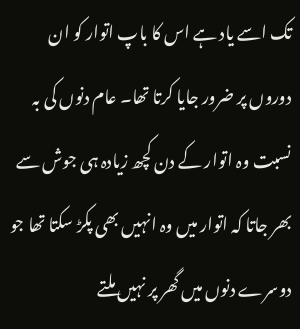تک اسے یاد ہے اس کا باپ اتوار کو ان دوروں پر ضرور جایا کرتا تھا۔ عام دنوں کی بہ نسبت وہ اتوار کے دن کچھ زیادہ ہی جوش سے بھر جاتا کہ اتوار میں وہ انہیں بھی پکڑ سکتا تھا جو دوسرے دنوں میں گھر پر نہیں ملتے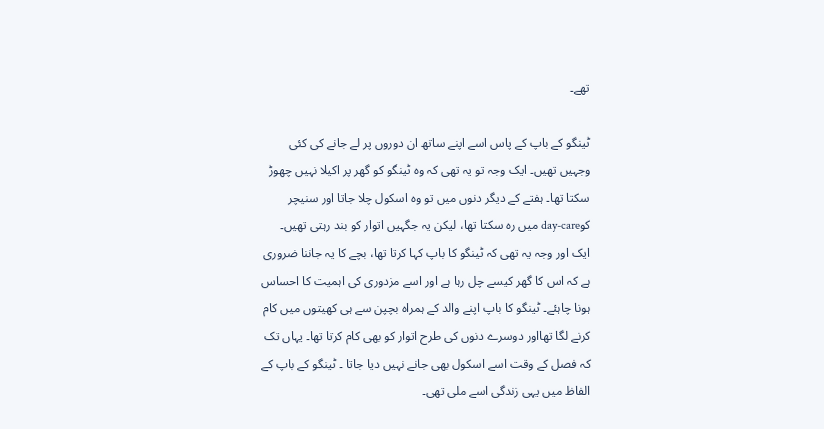تھے۔

ٹینگو کے باپ کے پاس اسے اپنے ساتھ ان دوروں پر لے جانے کی کئی وجہیں تھیں۔ ایک وجہ تو یہ تھی کہ وہ ٹینگو کو گھر پر اکیلا نہیں چھوڑ سکتا تھا۔ ہفتے کے دیگر دنوں میں تو وہ اسکول چلا جاتا اور سنیچر کوday-care میں رہ سکتا تھا، لیکن یہ جگہیں اتوار کو بند رہتی تھیں۔ ایک اور وجہ یہ تھی کہ ٹینگو کا باپ کہا کرتا تھا، بچے کا یہ جاننا ضروری ہے کہ اس کا گھر کیسے چل رہا ہے اور اسے مزدوری کی اہمیت کا احساس ہونا چاہئے۔ ٹینگو کا باپ اپنے والد کے ہمراہ بچپن سے ہی کھیتوں میں کام کرنے لگا تھااور دوسرے دنوں کی طرح اتوار کو بھی کام کرتا تھا۔ یہاں تک کہ فصل کے وقت اسے اسکول بھی جانے نہیں دیا جاتا ۔ ٹینگو کے باپ کے الفاظ میں یہی زندگی اسے ملی تھی۔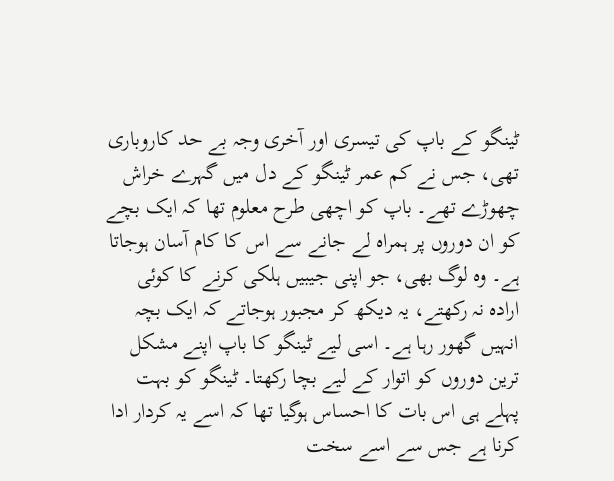ٹینگو کے باپ کی تیسری اور آخری وجہ بے حد کاروباری تھی، جس نے کم عمر ٹینگو کے دل میں گہرے خراش چھوڑے تھے۔ باپ کو اچھی طرح معلوم تھا کہ ایک بچے کو ان دوروں پر ہمراہ لے جانے سے اس کا کام آسان ہوجاتا ہے۔ وہ لوگ بھی، جو اپنی جیبیں ہلکی کرنے کا کوئی ارادہ نہ رکھتے، یہ دیکھ کر مجبور ہوجاتے کہ ایک بچہ انہیں گھور رہا ہے۔ اسی لیے ٹینگو کا باپ اپنے مشکل ترین دوروں کو اتوار کے لیے بچا رکھتا۔ ٹینگو کو بہت پہلے ہی اس بات کا احساس ہوگیا تھا کہ اسے یہ کردار ادا کرنا ہے جس سے اسے سخت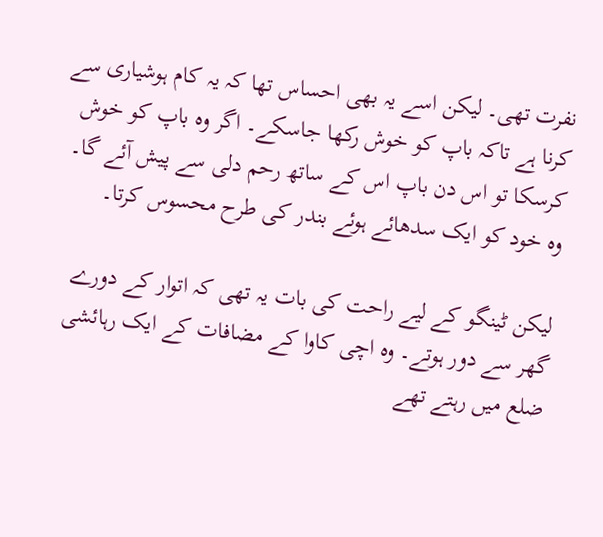نفرت تھی۔ لیکن اسے یہ بھی احساس تھا کہ یہ کام ہوشیاری سے کرنا ہے تاکہ باپ کو خوش رکھا جاسکے۔ اگر وہ باپ کو خوش کرسکا تو اس دن باپ اس کے ساتھ رحم دلی سے پیش آئے گا۔ وہ خود کو ایک سدھائے ہوئے بندر کی طرح محسوس کرتا۔

لیکن ٹینگو کے لیے راحت کی بات یہ تھی کہ اتوار کے دورے گھر سے دور ہوتے۔ وہ اچی کاوا کے مضافات کے ایک رہائشی ضلع میں رہتے تھے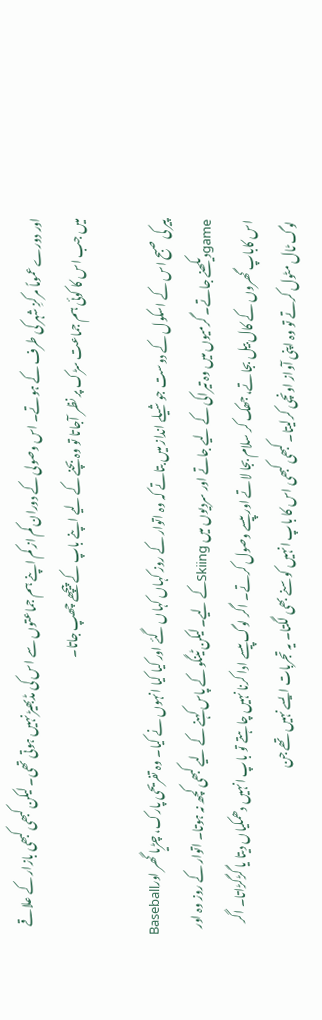اور دورے عموماً مرکزِ شہر کی طرف کے ہوتے۔ اس وصولی کے دوران کم از کم اپنے ہم جماعتوں سے اس کی مڈبھیڑ نہیں ہوتی تھی۔ لیکن کبھی کبھی بازار کے علاقے میں جب اس کا کوئی ہم جماعت سڑک پر نظر آجاتا تو وہ بچنے کے لیے اپنے باپ کے پیچھے چھپ جاتا۔

پیر کی صبح اس کے اسکول کے دوست جوشیلے انداز میں بتاتے کہ وہ اتوار کے روز کہاں کہاں گئے اور کیا کیا انہوں نے کیا۔ وہ تفریحی پارک، چڑیا گھر اورBaseball gameدیکھنے جاتے۔ گرمیوں میں وہ تیراکی کے لیے جاتے اور سردیوں میں Skiingکے لیے۔ لیکن ٹینگو کے پاس کہنے کے لیے کبھی کچھ نہ ہوتا۔ اتوار کے روز وہ اور اس کاباپ گھروں کے کال بیل بجاتے، جھک کر سلام بجا لاتے اور پیسے وصول کرتے۔ اگر لوگ پیسے ادا کرنا نہیں چاہتے تو باپ انہیں دھمکیاں دیتا یا گڑگڑاتا۔ اگر لوگ ٹال مٹول کرتے تو وہ اپنی آواز اونچی کرلیتا۔ کبھی کبھی اس کا باپ انہیں کوسنے بھی لگتا۔ یہ تجربات ایسے نہیں تھے جن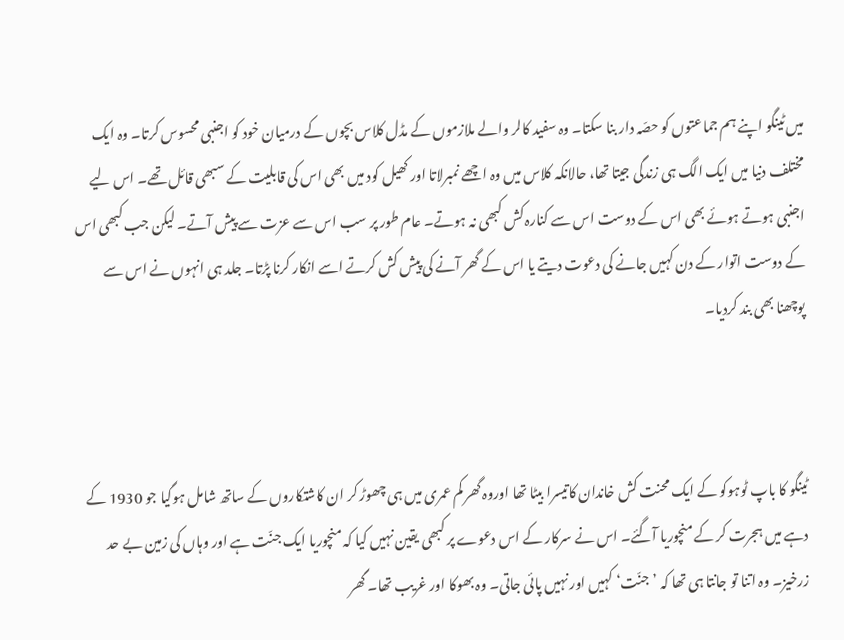میں ٹینگو اپنے ہم جماعتوں کو حصّہ دار بنا سکتا۔ وہ سفید کالر والے ملازموں کے مڈل کلاس بچوں کے درمیان خود کو اجنبی محسوس کرتا۔ وہ ایک مختلف دنیا میں ایک الگ ہی زندگی جیتا تھا، حالانکہ کلاس میں وہ اچھے نمبرلاتا اور کھیل کود میں بھی اس کی قابلیت کے سبھی قائل تھے۔ اس لیے اجنبی ہوتے ہوئے بھی اس کے دوست اس سے کنارہ کش کبھی نہ ہوتے۔ عام طور پر سب اس سے عزت سے پیش آتے۔ لیکن جب کبھی اس کے دوست اتوار کے دن کہیں جانے کی دعوت دیتے یا اس کے گھر آنے کی پیش کش کرتے اسے انکار کرنا پڑتا۔ جلد ہی انہوں نے اس سے پوچھنا بھی بند کردیا۔



ٹینگو کا باپ ٹوہوکو کے ایک محنت کش خاندان کاتیسرا بیٹا تھا اوروہ گھر کم عمری میں ہی چھوڑ کر ان کاشتکاروں کے ساتھ شامل ہوگیا جو 1930 کے دہے میں ہجرت کر کے منچوریا آگئے۔ اس نے سرکار کے اس دعوے پر کبھی یقین نہیں کیا کہ منچوریا ایک جنّت ہے اور وہاں کی زمین بے حد زرخیز۔ وہ اتنا تو جانتا ہی تھا کہ ’جنّت‘ کہیں اور نہیں پائی جاتی۔ وہ بھوکا اور غریب تھا۔ گھر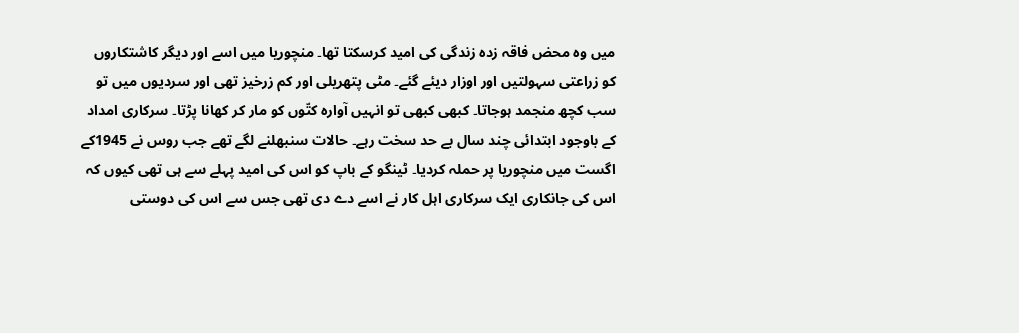میں وہ محض فاقہ زدہ زندگی کی امید کرسکتا تھا۔ منچوریا میں اسے اور دیگر کاشتکاروں کو زراعتی سہولتیں اور اوزار دیئے گئے۔ مٹی پتھریلی اور کم زرخیز تھی اور سردیوں میں تو سب کچھ منجمد ہوجاتا۔ کبھی کبھی تو انہیں آوارہ کتّوں کو مار کر کھانا پڑتا۔ سرکاری امداد کے باوجود ابتدائی چند سال بے حد سخت رہے۔ حالات سنبھلنے لگے تھے جب روس نے 1945کے اگست میں منچوریا پر حملہ کردیا۔ ٹینگو کے باپ کو اس کی امید پہلے سے ہی تھی کیوں کہ اس کی جانکاری ایک سرکاری اہل کار نے اسے دے دی تھی جس سے اس کی دوستی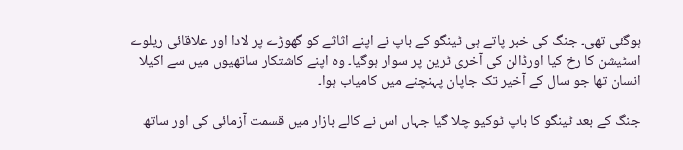ہوگئی تھی۔ جنگ کی خبر پاتے ہی ٹینگو کے باپ نے اپنے اثاثے کو گھوڑے پر لادا اور علاقائی ریلوے اسٹیشن کا رخ کیا اورڈالن کی آخری ٹرین پر سوار ہوگیا۔ وہ اپنے کاشتکار ساتھیوں میں سے اکیلا انسان تھا جو سال کے آخیر تک جاپان پہنچنے میں کامیاب ہوا۔

جنگ کے بعد ٹینگو کا باپ ٹوکیو چلا گیا جہاں اس نے کالے بازار میں قسمت آزمائی کی اور ساتھ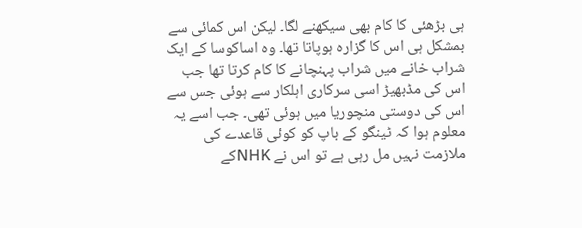ہی بڑھئی کا کام بھی سیکھنے لگا۔ لیکن اس کمائی سے بمشکل ہی اس کا گزارہ ہوپاتا تھا۔ وہ اساکوسا کے ایک شراب خانے میں شراب پہنچانے کا کام کرتا تھا جب اس کی مڈبھیڑ اسی سرکاری اہلکار سے ہوئی جس سے اس کی دوستی منچوریا میں ہوئی تھی۔ جب اسے یہ معلوم ہوا کہ ٹینگو کے باپ کو کوئی قاعدے کی ملازمت نہیں مل رہی ہے تو اس نے NHKکے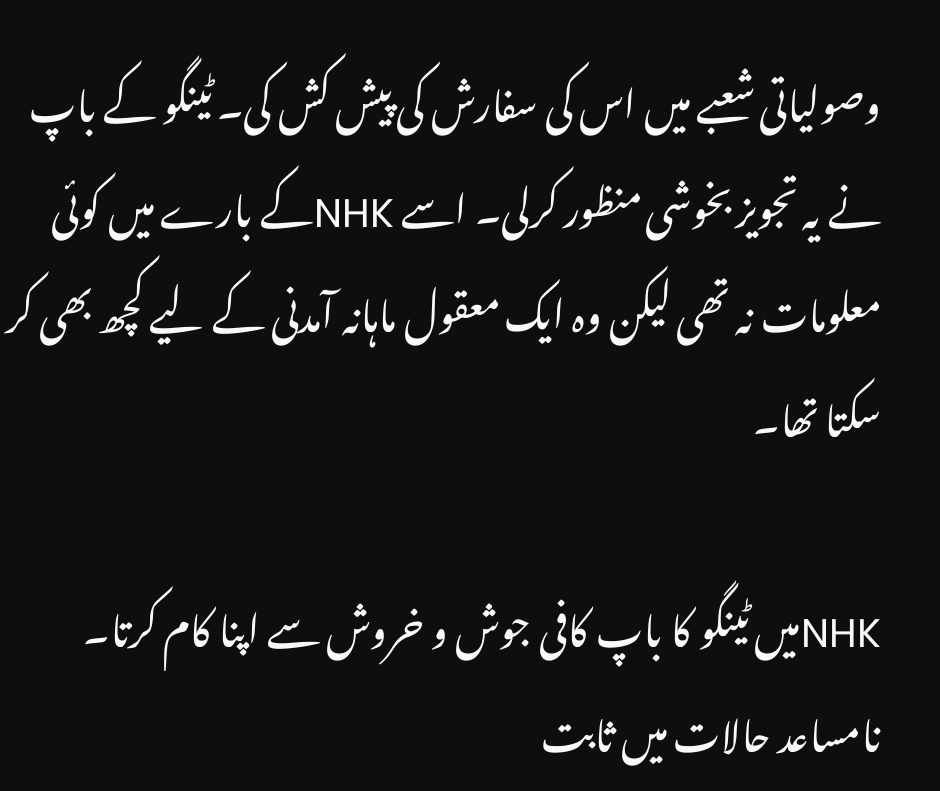وصولیاتی شعبے میں اس کی سفارش کی پیش کش کی۔ ٹینگو کے باپ نے یہ تجویز بخوشی منظور کرلی۔ اسے NHKکے بارے میں کوئی معلومات نہ تھی لیکن وہ ایک معقول ماہانہ آمدنی کے لیے کچھ بھی کر سکتا تھا۔

NHKمیں ٹینگو کا باپ کافی جوش و خروش سے اپنا کام کرتا۔ نامساعد حالات میں ثابت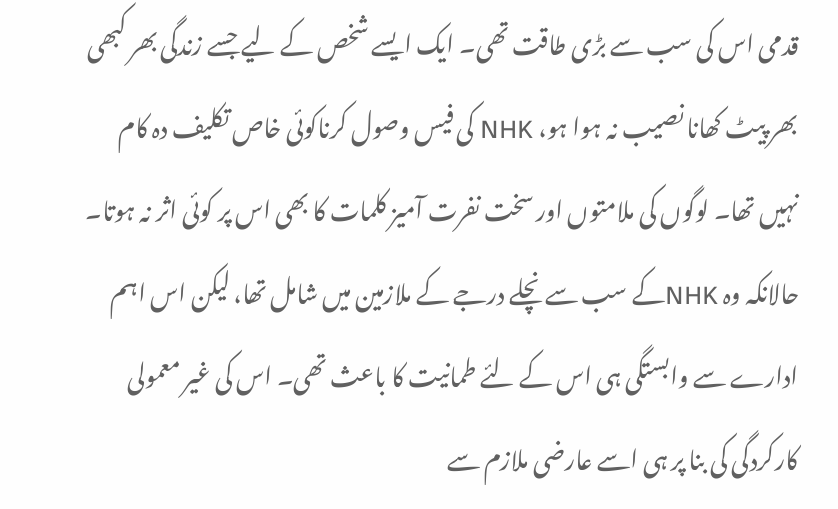قدمی اس کی سب سے بڑی طاقت تھی۔ ایک ایسے شخص کے لیے جسے زندگی بھر کبھی بھر پیٹ کھانا نصیب نہ ہوا ہو، NHK کی فیس وصول کرناکوئی خاص تکلیف دہ کام نہیں تھا۔ لوگوں کی ملامتوں اور سخت نفرت آمیز کلمات کا بھی اس پر کوئی اثر نہ ہوتا۔ حالانکہ وہ NHKکے سب سے نچلے درجے کے ملازمین میں شامل تھا، لیکن اس اہم ادارے سے وابستگی ہی اس کے لئے طمانیت کا باعث تھی۔ اس کی غیر معمولی کارکردگی کی بنا پر ہی اسے عارضی ملازم سے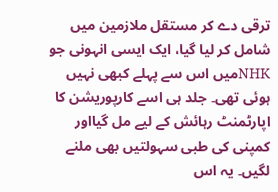ترقی دے کر مستقل ملازمین میں شامل کر لیا گیا، ایک ایسی انہونی جو NHKمیں اس سے پہلے کبھی نہیں ہوئی تھی۔ جلد ہی اسے کارپوریشن کا اپارٹمنٹ رہائش کے لیے مل گیااور کمپنی کی طبی سہولتیں بھی ملنے لگیں۔ یہ اس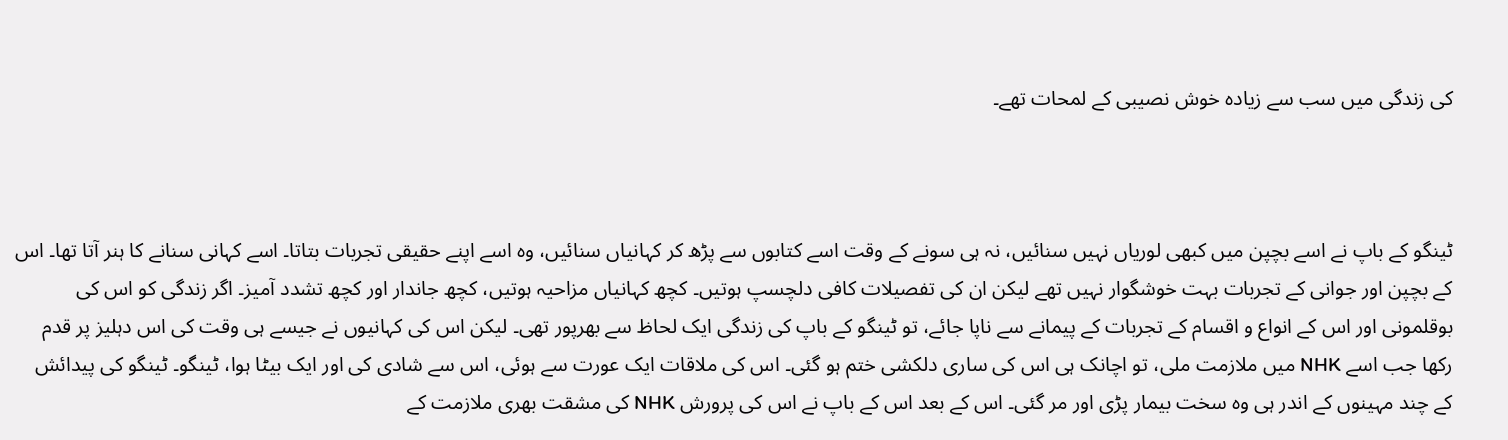کی زندگی میں سب سے زیادہ خوش نصیبی کے لمحات تھے۔



ٹینگو کے باپ نے اسے بچپن میں کبھی لوریاں نہیں سنائیں، نہ ہی سونے کے وقت اسے کتابوں سے پڑھ کر کہانیاں سنائیں، وہ اسے اپنے حقیقی تجربات بتاتا۔ اسے کہانی سنانے کا ہنر آتا تھا۔ اس کے بچپن اور جوانی کے تجربات بہت خوشگوار نہیں تھے لیکن ان کی تفصیلات کافی دلچسپ ہوتیں۔ کچھ کہانیاں مزاحیہ ہوتیں، کچھ جاندار اور کچھ تشدد آمیز۔ اگر زندگی کو اس کی بوقلمونی اور اس کے انواع و اقسام کے تجربات کے پیمانے سے ناپا جائے، تو ٹینگو کے باپ کی زندگی ایک لحاظ سے بھرپور تھی۔ لیکن اس کی کہانیوں نے جیسے ہی وقت کی اس دہلیز پر قدم رکھا جب اسے NHK میں ملازمت ملی، تو اچانک ہی اس کی ساری دلکشی ختم ہو گئی۔ اس کی ملاقات ایک عورت سے ہوئی، اس سے شادی کی اور ایک بیٹا ہوا، ٹینگو۔ ٹینگو کی پیدائش کے چند مہینوں کے اندر ہی وہ سخت بیمار پڑی اور مر گئی۔ اس کے بعد اس کے باپ نے اس کی پرورش NHK کی مشقت بھری ملازمت کے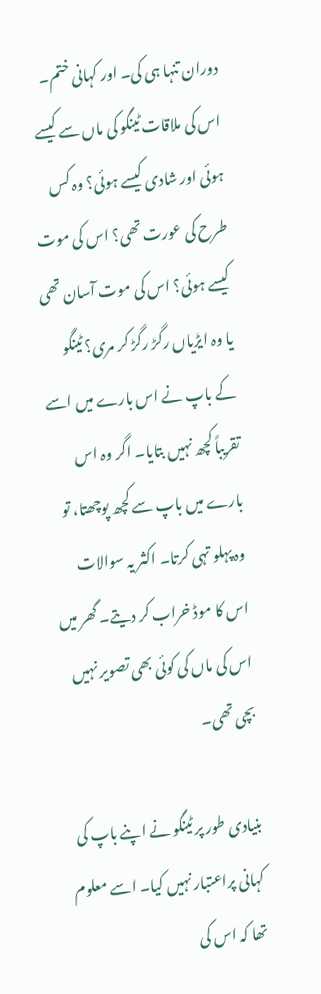دوران تنہا ہی کی۔ اور کہانی ختم۔ اس کی ملاقات ٹینگو کی ماں سے کیسے ہوئی اور شادی کیسے ہوئی؟ وہ کس طرح کی عورت تھی؟ اس کی موت کیسے ہوئی؟ اس کی موت آسان تھی یا وہ ایڑیاں رگڑ رگڑ کر مری؟ ٹینگو کے باپ نے اس بارے میں اسے تقریباً کچھ نہیں بتایا۔ اگر وہ اس بارے میں باپ سے کچھ پوچھتا، تو وہ پہلو تہی کرتا۔ اکثر یہ سوالات اس کا موڈ خراب کر دیتے۔ گھر میں اس کی ماں کی کوئی بھی تصویر نہیں بچی تھی۔

بنیادی طور پر ٹینگو نے اپنے باپ کی کہانی پراعتبار نہیں کیا۔ اسے معلوم تھا کہ اس کی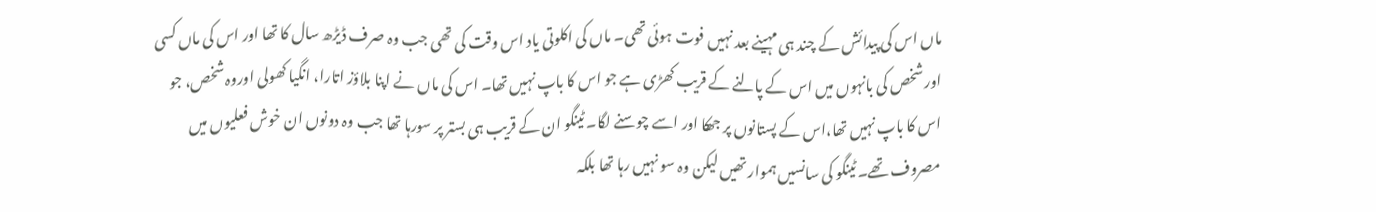ماں اس کی پیدائش کے چند ہی مہینے بعد نہیں فوت ہوئی تھی۔ ماں کی اکلوتی یاد اس وقت کی تھی جب وہ صرف ڈیڑھ سال کا تھا اور اس کی ماں کسی اور شخص کی بانہوں میں اس کے پالنے کے قریب کھڑی ہے جو اس کا باپ نہیں تھا۔ اس کی ماں نے اپنا بلاؤز اتارا، انگیا کھولی اوروہ شخص، جو اس کا باپ نہیں تھا،اس کے پستانوں پر جھکا اور اسے چوسنے لگا۔ ٹینگو ان کے قریب ہی بستر پر سورہا تھا جب وہ دونوں ان خوش فعلیوں میں مصروف تھے۔ ٹینگو کی سانسیں ہموار تھیں لیکن وہ سو نہیں رہا تھا بلکہ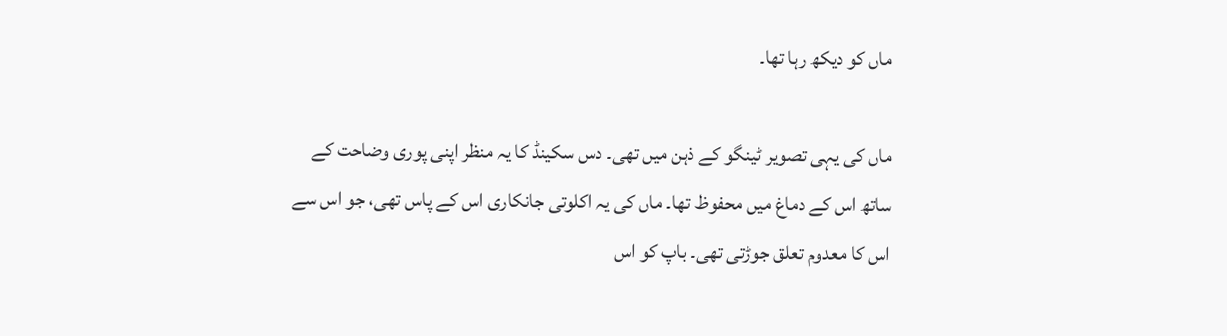ماں کو دیکھ رہا تھا۔

ماں کی یہی تصویر ٹینگو کے ذہن میں تھی۔ دس سکینڈ کا یہ منظر اپنی پوری وضاحت کے ساتھ اس کے دماغ میں محفوظ تھا۔ ماں کی یہ اکلوتی جانکاری اس کے پاس تھی، جو اس سے اس کا معدوم تعلق جوڑتی تھی۔ باپ کو اس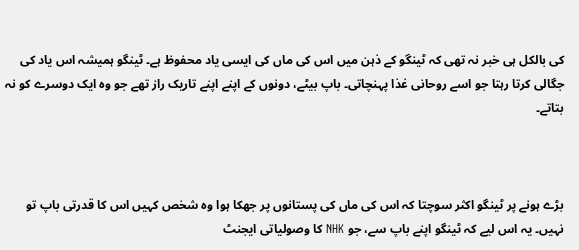کی بالکل ہی خبر نہ تھی کہ ٹینگو کے ذہن میں اس کی ماں کی ایسی یاد محفوظ ہے۔ ٹینگو ہمیشہ اس یاد کی جگالی کرتا رہتا جو اسے روحانی غذا پہنچاتی۔ باپ بیٹے، دونوں کے اپنے اپنے تاریک راز تھے جو وہ ایک دوسرے کو نہ بتاتے۔



بڑے ہونے پر ٹینگو اکثر سوچتا کہ اس کی ماں کی پستانوں پر جھکا ہوا وہ شخص کہیں اس کا قدرتی باپ تو نہیں۔ یہ اس لیے کہ ٹینگو اپنے باپ سے، جو NHK کا وصولیاتی ایجنٹ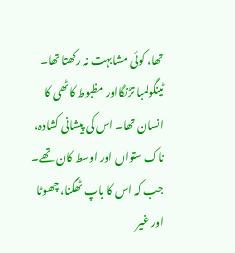تھا، کوئی مشابہت نہ رکھتا تھا۔ ٹینگولمبا تڑنگااور مظبوط کاٹھی کا انسان تھا۔ اس کی پیشانی کشادہ، ناک ستواں اور اوسط کان تھے۔ جب کہ اس کا باپ ٹھگنا، چھوٹا اور غیر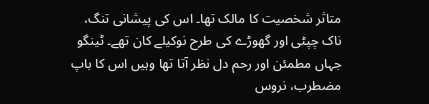متاثر شخصیت کا مالک تھا۔ اس کی پیشانی تنگ، ناک چپٹی اور گھوڑے کی طرح نوکیلے کان تھے۔ ٹینگو جہاں مطمئن اور رحم دل نظر آتا تھا وہیں اس کا باپ مضطرب، نروس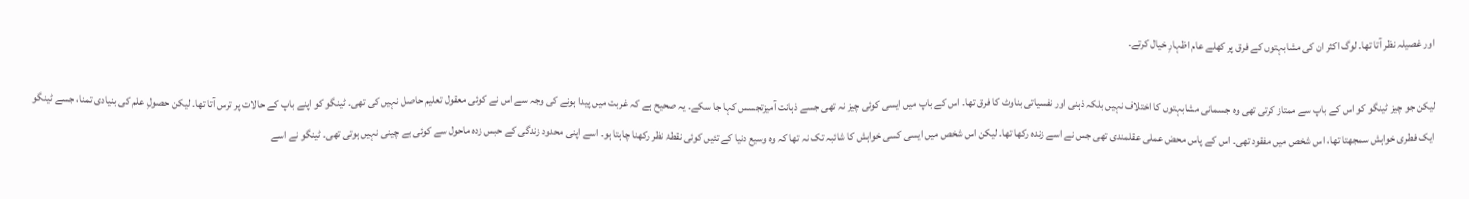اور غصیلہ نظر آتا تھا۔ لوگ اکثر ان کی مشابہتوں کے فرق پر کھلے عام اظہارِ خیال کرتے۔

لیکن جو چیز ٹینگو کو اس کے باپ سے ممتاز کرتی تھی وہ جسمانی مشابہتوں کا اختلاف نہیں بلکہ ذہنی اور نفسیاتی بناوٹ کا فرق تھا۔ اس کے باپ میں ایسی کوئی چیز نہ تھی جسے ذہانت آمیزتجسس کہا جا سکے۔ یہ صحیح ہے کہ غربت میں پیدا ہونے کی وجہ سے اس نے کوئی معقول تعلیم حاصل نہیں کی تھی۔ ٹینگو کو اپنے باپ کے حالات پر ترس آتا تھا۔ لیکن حصولِ علم کی بنیادی تمنا، جسے ٹینگو ایک فطری خواہش سمجھتا تھا، اس شخص میں مفقود تھی۔ اس کے پاس محض عملی عقلمندی تھی جس نے اسے زندہ رکھا تھا۔ لیکن اس شخص میں ایسی کسی خواہش کا شائبہ تک نہ تھا کہ وہ وسیع دنیا کے تئیں کوئی نقطۂ نظر رکھنا چاہتا ہو۔ اسے اپنی محدود زندگی کے حبس زدہ ماحول سے کوئی بے چینی نہیں ہوتی تھی۔ ٹینگو نے اسے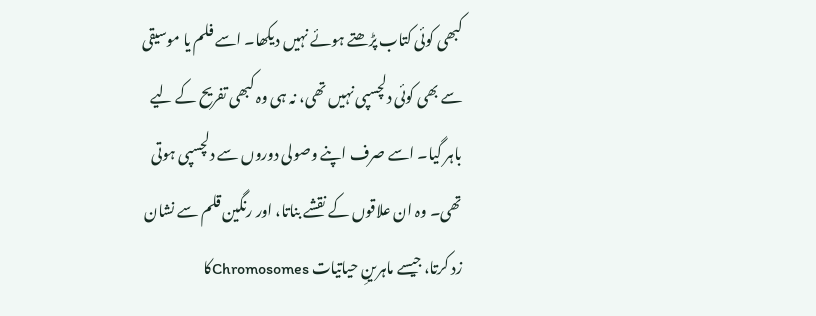کبھی کوئی کتاب پڑھتے ہوئے نہیں دیکھا۔ اسے فلم یا موسیقی سے بھی کوئی دلچسپی نہیں تھی، نہ ہی وہ کبھی تفریح کے لیے باہر گیا۔ اسے صرف اپنے وصولی دوروں سے دلچسپی ہوتی تھی۔ وہ ان علاقوں کے نقشے بناتا، اور رنگین قلم سے نشان زد کرتا، جیسے ماہرینِ حیاتیات Chromosomesکا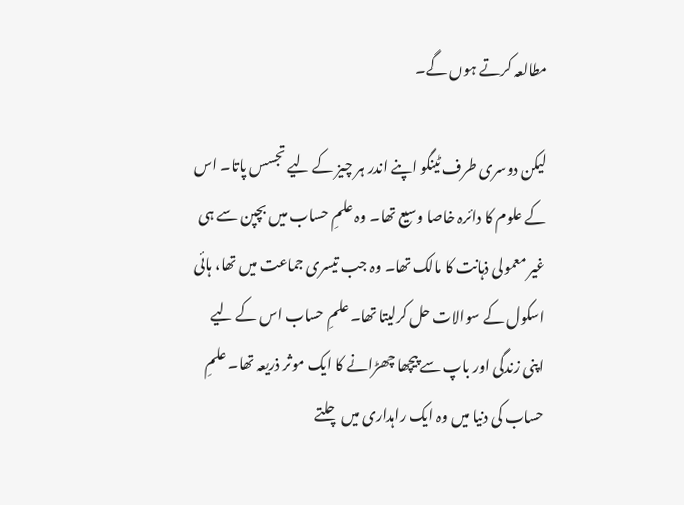مطالعہ کرتے ہوں گے۔

لیکن دوسری طرف ٹینگو اپنے اندر ہر چیز کے لیے تجسس پاتا۔ اس کے علوم کا دائرہ خاصا وسیع تھا۔ وہ علمِ حساب میں بچپن سے ہی غیر معمولی ذہانت کا مالک تھا۔ وہ جب تیسری جماعت میں تھا، ہائی اسکول کے سوالات حل کرلیتا تھا۔ علمِ حساب اس کے لیے اپنی زندگی اور باپ سے پیچھا چھڑانے کا ایک موثر ذریعہ تھا۔ علمِ حساب کی دنیا میں وہ ایک راہداری میں چلتے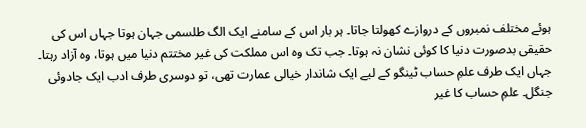ہوئے مختلف نمبروں کے دروازے کھولتا جاتا۔ ہر بار اس کے سامنے ایک الگ طلسمی جہان ہوتا جہاں اس کی حقیقی بدصورت دنیا کا کوئی نشان نہ ہوتا۔ جب تک وہ اس مملکت کی غیر مختتم دنیا میں ہوتا، وہ آزاد رہتا۔ جہاں ایک طرف علمِ حساب ٹینگو کے لیے ایک شاندار خیالی عمارت تھی، تو دوسری طرف ادب ایک جادوئی جنگل۔ علمِ حساب کا غیر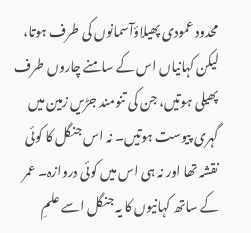محدود عمودی پھیلاؤآسمانوں کی طرف ہوتا، لیکن کہانیاں اس کے سامنے چاروں طرف پھیلی ہوتیں، جن کی تنومند جڑیں زمین میں گہری پیوست ہوتیں۔ نہ اس جنگل کا کوئی نقشہ تھا اور نہ ہی اس میں کوئی دروازہ۔ عمر کے ساتھ کہانیوں کا یہ جنگل اسے علمِ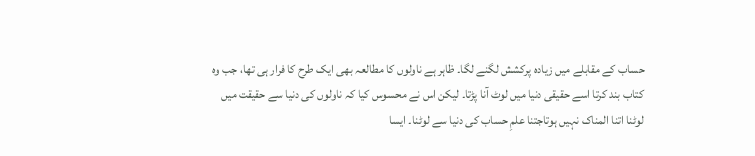حساب کے مقابلے میں زیادہ پرکشش لگنے لگا۔ ظاہر ہے ناولوں کا مطالعہ بھی ایک طرح کا فرار ہی تھا، جب وہ کتاب بند کرتا اسے حقیقی دنیا میں لوٹ آنا پڑتا۔ لیکن اس نے محسوس کیا کہ ناولوں کی دنیا سے حقیقت میں لوٹنا اتنا المناک نہیں ہوتاجتنا علمِ حساب کی دنیا سے لوٹنا۔ ایسا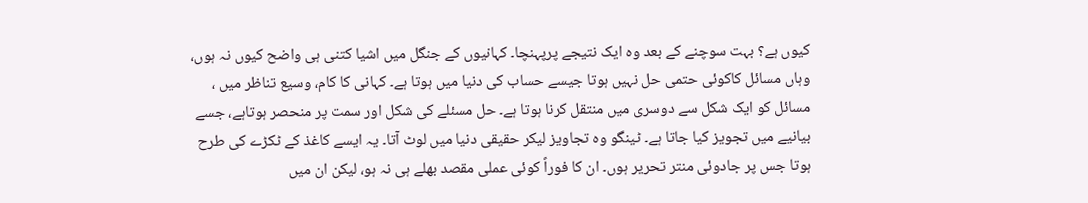کیوں ہے؟ بہت سوچنے کے بعد وہ ایک نتیجے پرپہنچا۔ کہانیوں کے جنگل میں اشیا کتنی ہی واضح کیوں نہ ہوں، وہاں مسائل کاکوئی حتمی حل نہیں ہوتا جیسے حساب کی دنیا میں ہوتا ہے۔ کہانی کا کام، وسیع تناظر میں ، مسائل کو ایک شکل سے دوسری میں منتقل کرنا ہوتا ہے۔ حل مسئلے کی شکل اور سمت پر منحصر ہوتاہے، جسے بیانیے میں تجویز کیا جاتا ہے۔ ٹینگو وہ تجاویز لیکر حقیقی دنیا میں لوٹ آتا۔ یہ ایسے کاغذ کے ٹکڑے کی طرح ہوتا جس پر جادوئی منتر تحریر ہوں۔ ان کا فوراً کوئی عملی مقصد بھلے ہی نہ ہو، لیکن ان میں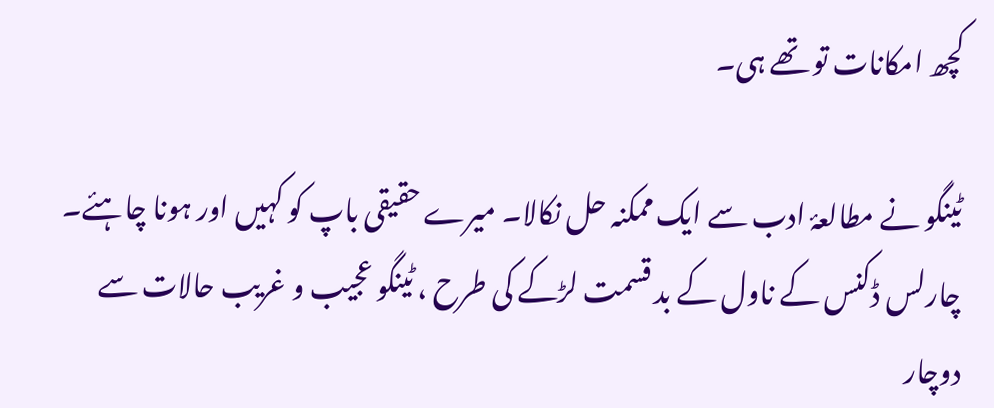کچھ امکانات تو تھے ہی۔

ٹینگو نے مطالعۂ ادب سے ایک ممکنہ حل نکالا۔ میرے حقیقی باپ کو کہیں اور ہونا چاہئے۔ چارلس ڈکنس کے ناول کے بد قسمت لڑکے کی طرح ، ٹینگو عجیب و غریب حالات سے دوچار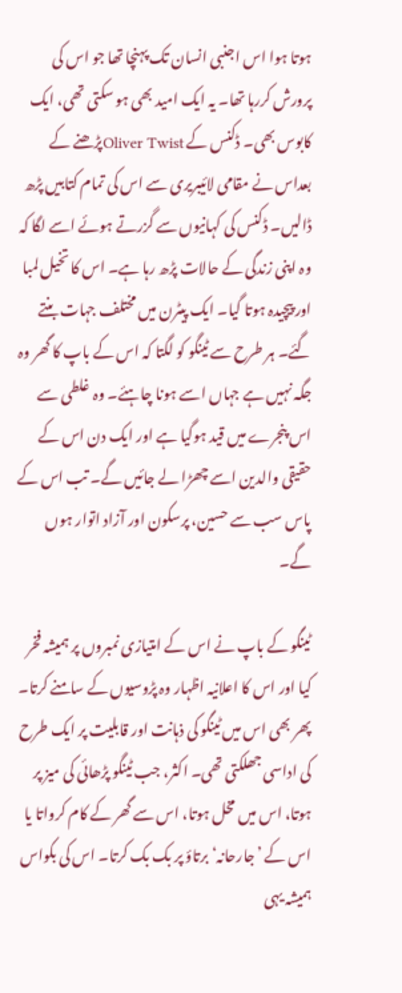ہوتا ہوا اس اجنبی انسان تک پہنچا تھا جو اس کی پرورش کررہا تھا۔ یہ ایک امید بھی ہو سکتی تھی، ایک کابوس بھی۔ ڈکنس کے Oliver Twistپڑھنے کے بعداس نے مقامی لائیبریری سے اس کی تمام کتابیں پڑھ ڈالیں۔ ڈکنس کی کہانیوں سے گزرتے ہوئے اسے لگا کہ وہ اپنی زندگی کے حالات پڑھ رہا ہے۔ اس کا تخیل لمبا اور پیچیدہ ہوتا گیا۔ ایک پیٹرن میں مختلف جہات بنتے گئے۔ ہر طرح سے ٹینگو کو لگتا کہ اس کے باپ کا گھر وہ جگہ نہیں ہے جہاں اسے ہونا چاہئے۔ وہ غلطی سے اس پنجرے میں قید ہوگیا ہے اور ایک دن اس کے حقیقی والدین اسے چھڑا لے جائیں گے۔ تب اس کے پاس سب سے حسین، پرسکون اور آزاد اتوار ہوں گے۔

ٹینگو کے باپ نے اس کے امتیازی نمبروں پر ہمیشہ فخر کیا اور اس کا اعلانیہ اظہار وہ پڑوسیوں کے سامنے کرتا۔ پھر بھی اس میں ٹینگو کی ذہانت اور قابلیت پر ایک طرح کی اداسی جھلکتی تھی۔ اکثر، جب ٹینگو پڑھائی کی میز پر ہوتا، اس میں مخل ہوتا، اس سے گھر کے کام کرواتا یا اس کے ’جارحانہ‘ برتاؤ پر بک بک کرتا۔ اس کی بکواس ہمیشہ یہی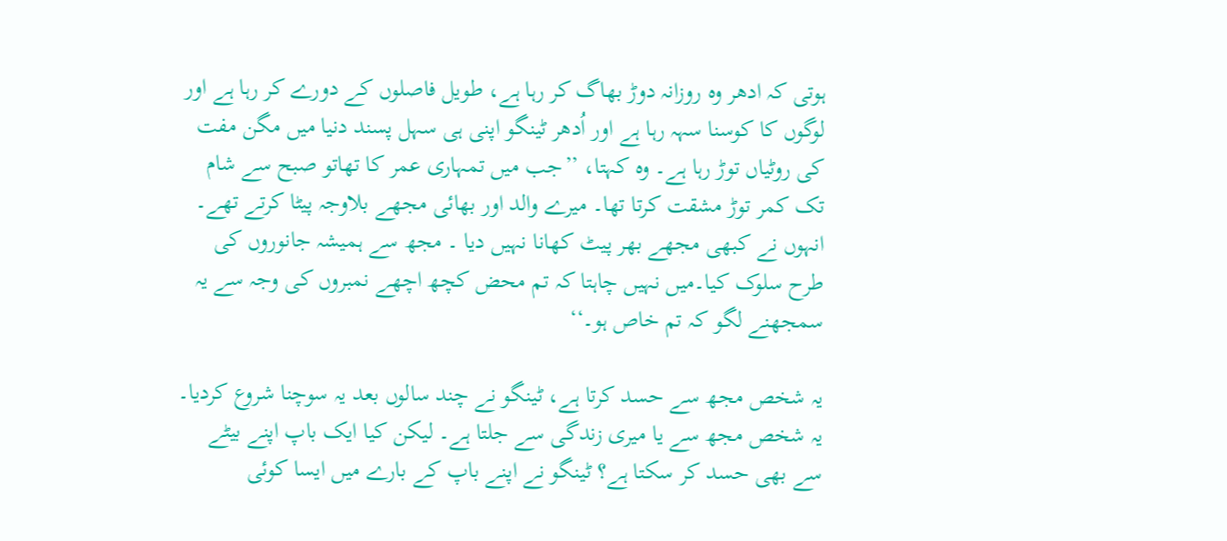ہوتی کہ ادھر وہ روزانہ دوڑ بھاگ کر رہا ہے، طویل فاصلوں کے دورے کر رہا ہے اور لوگوں کا کوسنا سہہ رہا ہے اور اُدھر ٹینگو اپنی ہی سہل پسند دنیا میں مگن مفت کی روٹیاں توڑ رہا ہے۔ وہ کہتا، ’’جب میں تمہاری عمر کا تھاتو صبح سے شام تک کمر توڑ مشقت کرتا تھا۔ میرے والد اور بھائی مجھے بلاوجہ پیٹا کرتے تھے۔ انہوں نے کبھی مجھے بھر پیٹ کھانا نہیں دیا ۔ مجھ سے ہمیشہ جانوروں کی طرح سلوک کیا۔میں نہیں چاہتا کہ تم محض کچھ اچھے نمبروں کی وجہ سے یہ سمجھنے لگو کہ تم خاص ہو۔‘‘

یہ شخص مجھ سے حسد کرتا ہے، ٹینگو نے چند سالوں بعد یہ سوچنا شروع کردیا۔ یہ شخص مجھ سے یا میری زندگی سے جلتا ہے۔ لیکن کیا ایک باپ اپنے بیٹے سے بھی حسد کر سکتا ہے؟ ٹینگو نے اپنے باپ کے بارے میں ایسا کوئی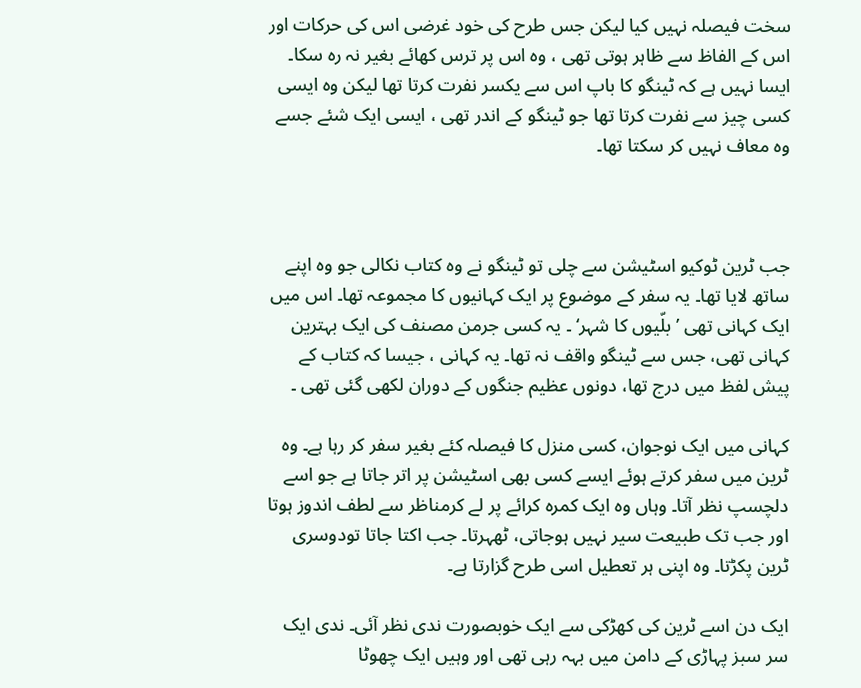سخت فیصلہ نہیں کیا لیکن جس طرح کی خود غرضی اس کی حرکات اور اس کے الفاظ سے ظاہر ہوتی تھی ، وہ اس پر ترس کھائے بغیر نہ رہ سکا۔ ایسا نہیں ہے کہ ٹینگو کا باپ اس سے یکسر نفرت کرتا تھا لیکن وہ ایسی کسی چیز سے نفرت کرتا تھا جو ٹینگو کے اندر تھی ، ایسی ایک شئے جسے وہ معاف نہیں کر سکتا تھا۔



جب ٹرین ٹوکیو اسٹیشن سے چلی تو ٹینگو نے وہ کتاب نکالی جو وہ اپنے ساتھ لایا تھا۔ یہ سفر کے موضوع پر ایک کہانیوں کا مجموعہ تھا۔ اس میں ایک کہانی تھی ’بلّیوں کا شہر‘ ۔ یہ کسی جرمن مصنف کی ایک بہترین کہانی تھی، جس سے ٹینگو واقف نہ تھا۔ یہ کہانی ، جیسا کہ کتاب کے پیش لفظ میں درج تھا، دونوں عظیم جنگوں کے دوران لکھی گئی تھی ۔

کہانی میں ایک نوجوان، کسی منزل کا فیصلہ کئے بغیر سفر کر رہا ہے۔ وہ ٹرین میں سفر کرتے ہوئے ایسے کسی بھی اسٹیشن پر اتر جاتا ہے جو اسے دلچسپ نظر آتا۔ وہاں وہ ایک کمرہ کرائے پر لے کرمناظر سے لطف اندوز ہوتا اور جب تک طبیعت سیر نہیں ہوجاتی، ٹھہرتا۔ جب اکتا جاتا تودوسری ٹرین پکڑتا۔ وہ اپنی ہر تعطیل اسی طرح گزارتا ہے۔

ایک دن اسے ٹرین کی کھڑکی سے ایک خوبصورت ندی نظر آئی۔ ندی ایک سر سبز پہاڑی کے دامن میں بہہ رہی تھی اور وہیں ایک چھوٹا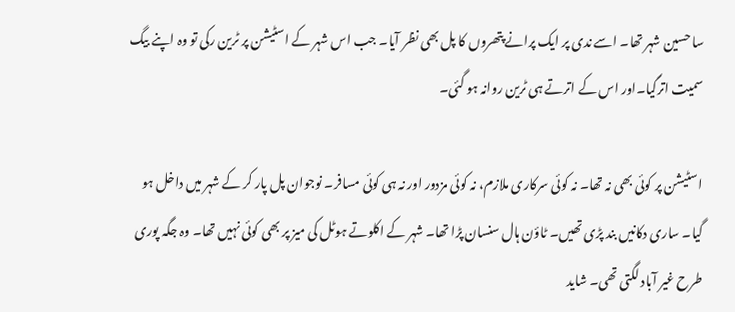سا حسین شہر تھا۔ اسے ندی پر ایک پرانے پتھروں کا پل بھی نظر آیا۔ جب اس شہر کے اسٹیشن پر ٹرین رکی تو وہ اپنے بیگ سمیت اترگیا۔اور اس کے اترتے ہی ٹرین روانہ ہو گئی۔

اسٹیشن پر کوئی بھی نہ تھا۔ نہ کوئی سرکاری ملازم، نہ کوئی مزدور اور نہ ہی کوئی مسافر۔ نوجوان پل پار کر کے شہر میں داخل ہو گیا۔ ساری دکانیں بند پڑی تھیں۔ ٹاؤن ہال سنسان پڑا تھا۔ شہر کے اکلوتے ہوٹل کی میز پر بھی کوئی نہیں تھا۔ وہ جگہ پوری طرح غیر آباد لگتی تھی۔ شاید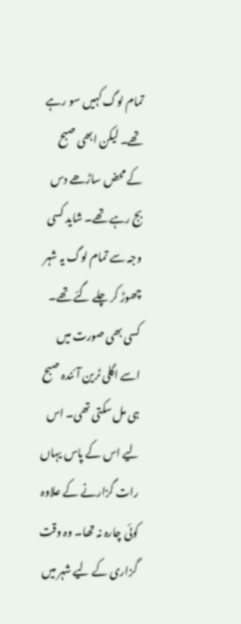تمام لوگ کہیں سو رہے تھے۔ لیکن ابھی صبح کے محض ساڑھے دس بج رہے تھے۔ شاید کسی وجہ سے تمام لوگ یہ شہر چھوڑ کر چلے گئے تھے۔ کسی بھی صورت میں اسے اگلی ٹرین آئندہ صبح ہی مل سکتی تھی۔ اس لیے اس کے پاس یہاں رات گزارنے کے علاوہ کوئی چارہ نہ تھا۔ وہ وقت گزاری کے لیے شہر میں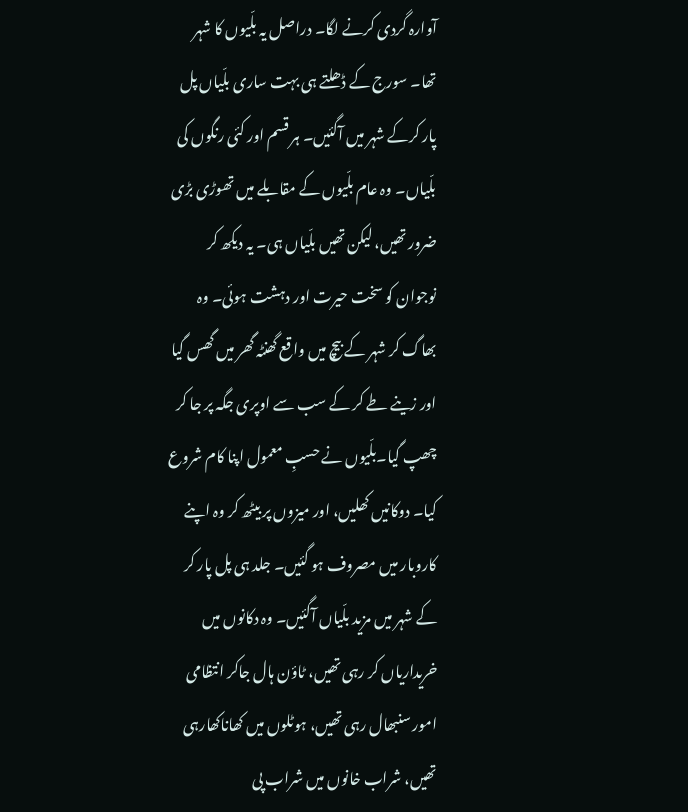آوارہ گردی کرنے لگا۔ دراصل یہ بلّیوں کا شہر تھا۔ سورج کے ڈھلتے ہی بہت ساری بلّیاں پل پار کرکے شہر میں آگئیں۔ ہر قسم اور کئی رنگوں کی بلّیاں۔ وہ عام بلّیوں کے مقابلے میں تھوڑی بڑی ضرور تھیں، لیکن تھیں بلّیاں ہی۔ یہ دیکھ کر نوجوان کو سخت حیرت اور دہشت ہوئی۔ وہ بھاگ کر شہر کے بیچ میں واقع گھنٹہ گھر میں گھس گیا اور زینے طے کر کے سب سے اوپری جگہ پر جا کر چھپ گیا۔بلّیوں نے حسبِ معمول اپنا کام شروع کیا۔ دوکانیں کھلیں، اور میزوں پر بیٹھ کر وہ اپنے کاروبار میں مصروف ہو گئیں۔ جلد ہی پل پار کر کے شہر میں مزید بلّیاں آگئیں۔ وہ دکانوں میں خریداریاں کر رہی تھیں، ٹاؤن ہال جاکر انتظامی امور سنبھال رہی تھیں، ہوٹلوں میں کھاناکھارہی تھیں، شراب خانوں میں شراب پی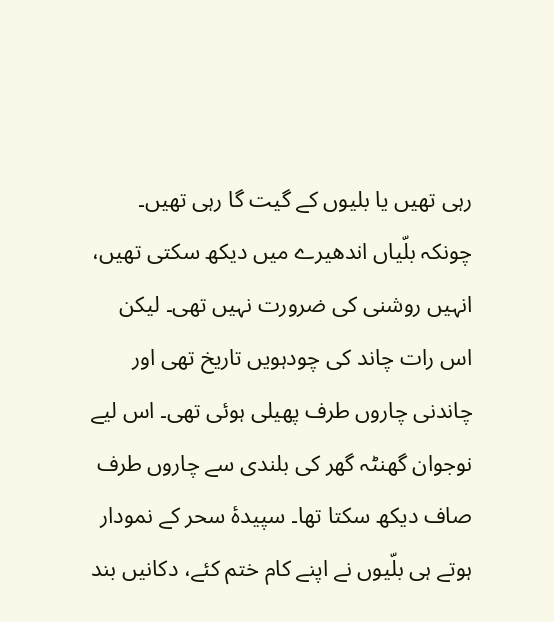رہی تھیں یا بلیوں کے گیت گا رہی تھیں۔ چونکہ بلّیاں اندھیرے میں دیکھ سکتی تھیں، انہیں روشنی کی ضرورت نہیں تھی۔ لیکن اس رات چاند کی چودہویں تاریخ تھی اور چاندنی چاروں طرف پھیلی ہوئی تھی۔ اس لیے نوجوان گھنٹہ گھر کی بلندی سے چاروں طرف صاف دیکھ سکتا تھا۔ سپیدۂ سحر کے نمودار ہوتے ہی بلّیوں نے اپنے کام ختم کئے، دکانیں بند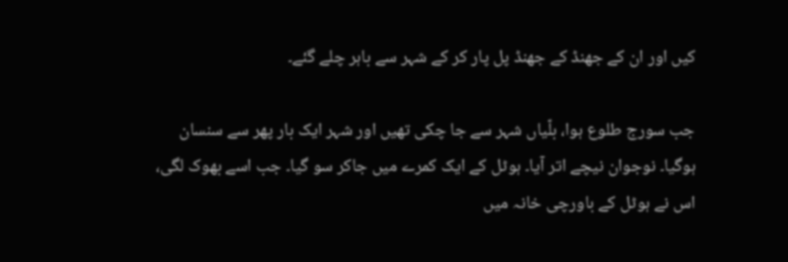کیں اور ان کے جھنڈ کے جھنڈ پل پار کر کے شہر سے باہر چلے گئے۔

جب سورج طلوع ہوا، بلّیاں شہر سے جا چکی تھیں اور شہر ایک بار پھر سے سنسان ہوگیا۔ نوجوان نیچے اتر آیا۔ ہوٹل کے ایک کمرے میں جاکر سو گیا۔ جب اسے بھوک لگی، اس نے ہوٹل کے باورچی خانہ میں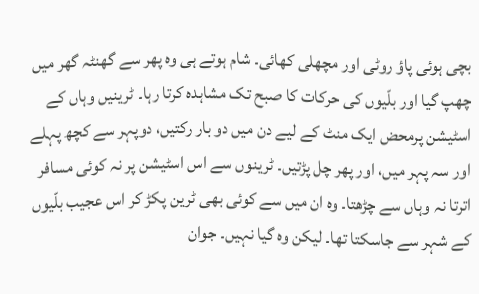بچی ہوئی پاؤ روٹی اور مچھلی کھائی۔ شام ہوتے ہی وہ پھر سے گھنٹہ گھر میں چھپ گیا اور بلّیوں کی حرکات کا صبح تک مشاہدہ کرتا رہا۔ ٹرینیں وہاں کے اسٹیشن پرمحض ایک منٹ کے لیے دن میں دو بار رکتیں، دوپہر سے کچھ پہلے اور سہ پہر میں، اور پھر چل پڑتیں۔ ٹرینوں سے اس اسٹیشن پر نہ کوئی مسافر اترتا نہ وہاں سے چڑھتا۔ وہ ان میں سے کوئی بھی ٹرین پکڑ کر اس عجیب بلّیوں کے شہر سے جاسکتا تھا۔ لیکن وہ گیا نہیں۔ جوان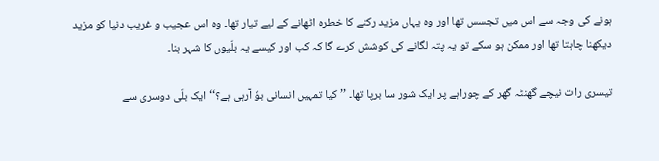ہونے کی وجہ سے اس میں تجسس تھا اور وہ یہاں مزید رکنے کا خطرہ اٹھانے کے لیے تیار تھا۔ وہ اس عجیب و غریب دنیا کو مزید دیکھنا چاہتا تھا اور ممکن ہو سکے تو یہ پتہ لگانے کی کوشش کرے گا کہ کب اور کیسے یہ بلّیوں کا شہر بنا۔

تیسری رات نیچے گھنٹہ گھر کے چوراہے پر ایک شور سا برپا تھا۔ ’’کیا تمہیں انسانی بوٗ آرہی ہے؟‘‘ ایک بلّی دوسری سے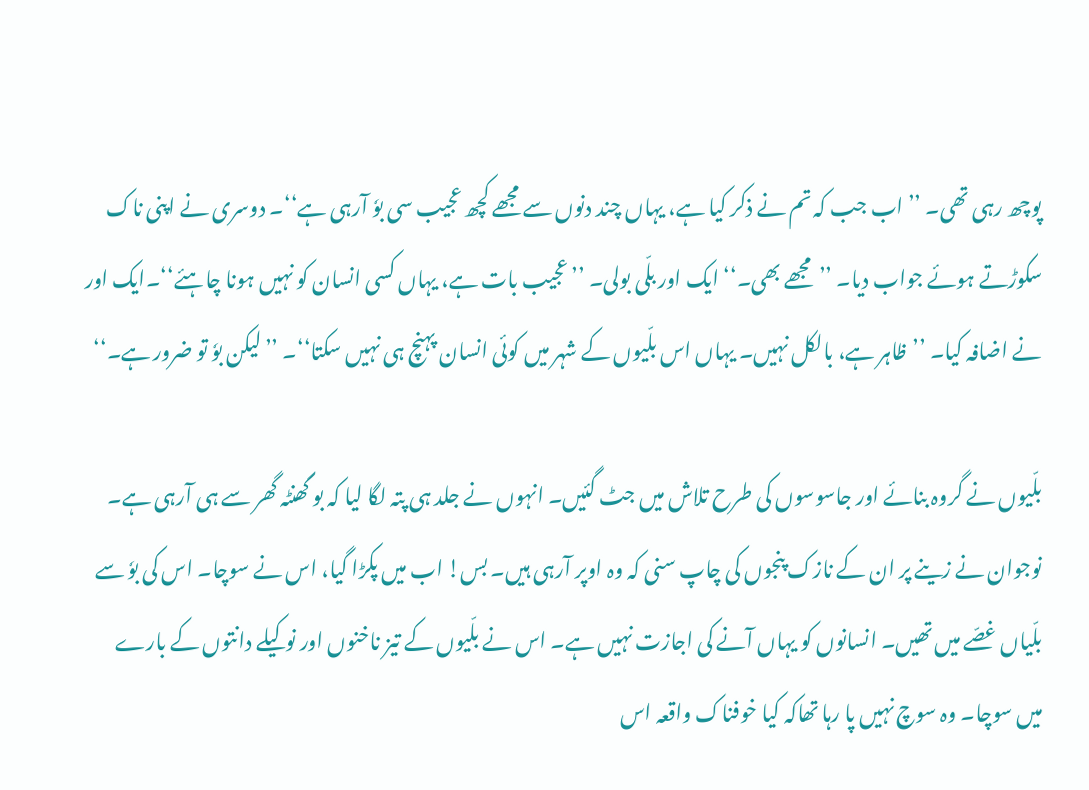پوچھ رہی تھی۔ ’’ اب جب کہ تم نے ذکر کیا ہے، یہاں چند دنوں سے مجھے کچھ عجیب سی بوٗ آرہی ہے‘‘۔ دوسری نے اپنی ناک سکوڑتے ہوئے جواب دیا۔ ’’مجھے بھی۔‘‘ ایک اور بلّی بولی۔ ’’عجیب بات ہے، یہاں کسی انسان کو نہیں ہونا چاہئے‘‘۔ایک اور نے اضافہ کیا۔ ’’ظاہر ہے، بالکل نہیں۔ یہاں اس بلّیوں کے شہر میں کوئی انسان پہنچ ہی نہیں سکتا‘‘۔ ’’لیکن بوٗ تو ضرور ہے۔‘‘

بلّیوں نے گروہ بنائے اور جاسوسوں کی طرح تلاش میں جٹ گئیں۔ انہوں نے جلد ہی پتہ لگا لیا کہ بو گھنٹہ گھر سے ہی آرہی ہے۔ نوجوان نے زینے پر ان کے نازک پنجوں کی چاپ سنی کہ وہ اوپر آرہی ہیں۔ بس! اب میں پکڑا گیا، اس نے سوچا۔ اس کی بوٗ سے بلّیاں غصّے میں تھیں۔ انسانوں کو یہاں آنے کی اجازت نہیں ہے۔ اس نے بلّیوں کے تیز ناخنوں اور نوکیلے دانتوں کے بارے میں سوچا۔ وہ سوچ نہیں پا رہا تھاکہ کیا خوفناک واقعہ اس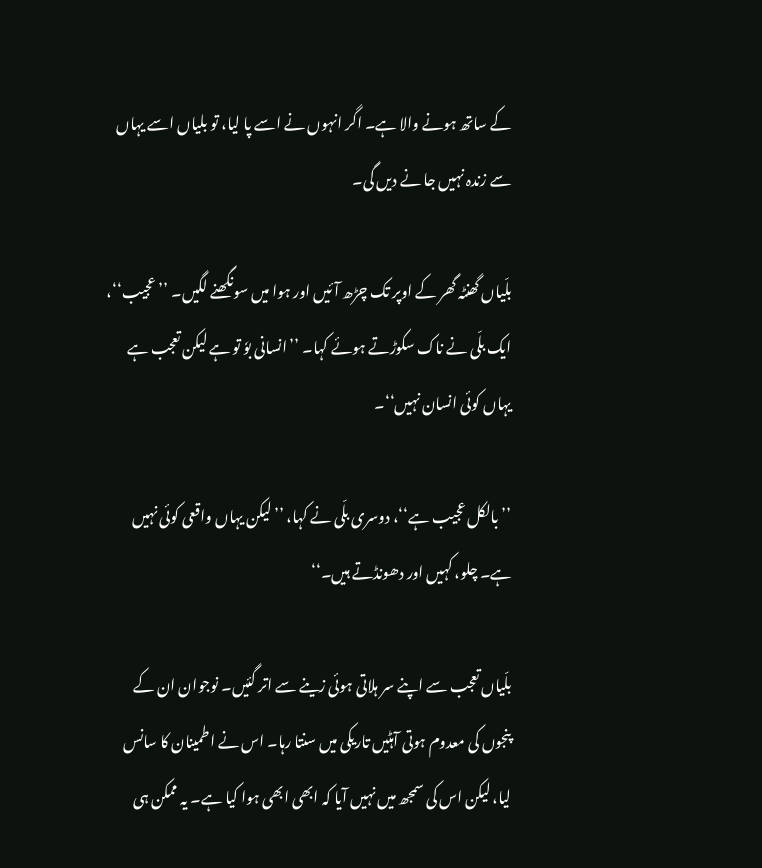کے ساتھ ہونے والا ہے۔ اگر انہوں نے اسے پا لیا، تو بلیاں اسے یہاں سے زندہ نہیں جا نے دیں گی۔

بلّیاں گھنٹہ گھر کے اوپر تک چڑھ آئیں اور ہوا میں سونگھنے لگیں۔ ’’عجیب‘‘، ایک بلّی نے ناک سکوڑتے ہوئے کہا۔ ’’انسانی بوٗ تو ہے لیکن تعجب ہے یہاں کوئی انسان نہیں‘‘۔

’’بالکل عجیب ہے‘‘، دوسری بلّی نے کہا، ’’لیکن یہاں واقعی کوئی نہیں ہے۔ چلو، کہیں اور دھونڈتے ہیں۔‘‘

بلّیاں تعجب سے اپنے سر ہلاتی ہوئی زینے سے اتر گئیں۔ نوجوان ان کے پنجوں کی معدوم ہوتی آہٹیں تاریکی میں سنتا رہا۔ اس نے اطمینان کا سانس لیا، لیکن اس کی سمجھ میں نہیں آیا کہ ابھی ابھی ہوا کیا ہے۔ یہ ممکن ہی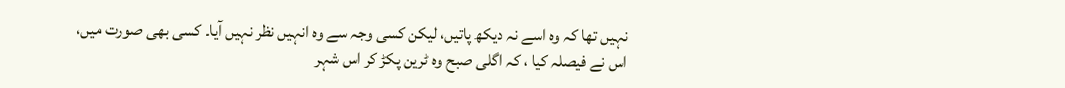نہیں تھا کہ وہ اسے نہ دیکھ پاتیں، لیکن کسی وجہ سے وہ انہیں نظر نہیں آیا۔ کسی بھی صورت میں، اس نے فیصلہ کیا ، کہ اگلی صبح وہ ٹرین پکڑ کر اس شہر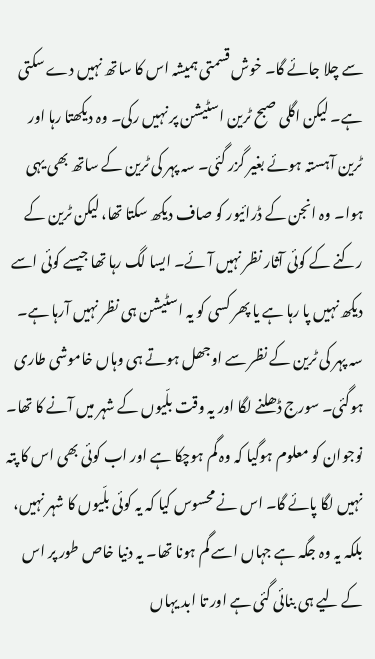سے چلا جائے گا۔ خوش قسمتی ہمیشہ اس کا ساتھ نہیں دے سکتی ہے۔ لیکن اگلی صبح ٹرین اسٹیشن پر نہیں رکی۔ وہ دیکھتا رہا اور ٹرین آہستہ ہوئے بغیر گزر گئی۔ سہ پہر کی ٹرین کے ساتھ بھی یہی ہوا۔ وہ انجن کے ڈرائیور کو صاف دیکھ سکتا تھا، لیکن ٹرین کے رکنے کے کوئی آثار نظر نہیں آئے۔ ایسا لگ رہا تھا جیسے کوئی اسے دیکھ نہیں پا رہا ہے یا پھر کسی کو یہ اسٹیشن ہی نظر نہیں آرہا ہے۔ سہ پہر کی ٹرین کے نظر سے اوجھل ہوتے ہی وہاں خاموشی طاری ہوگئی۔ سورج ڈھلنے لگا اور یہ وقت بلّیوں کے شہر میں آنے کا تھا۔ نوجوان کو معلوم ہوگیا کہ وہ گم ہوچکا ہے اور اب کوئی بھی اس کا پتہ نہیں لگا پائے گا۔ اس نے محسوس کیا کہ یہ کوئی بلّیوں کا شہر نہیں، بلکہ یہ وہ جگہ ہے جہاں اسے گم ہونا تھا۔ یہ دنیا خاص طور پر اس کے لیے ہی بنائی گئی ہے اور تا ابد یہاں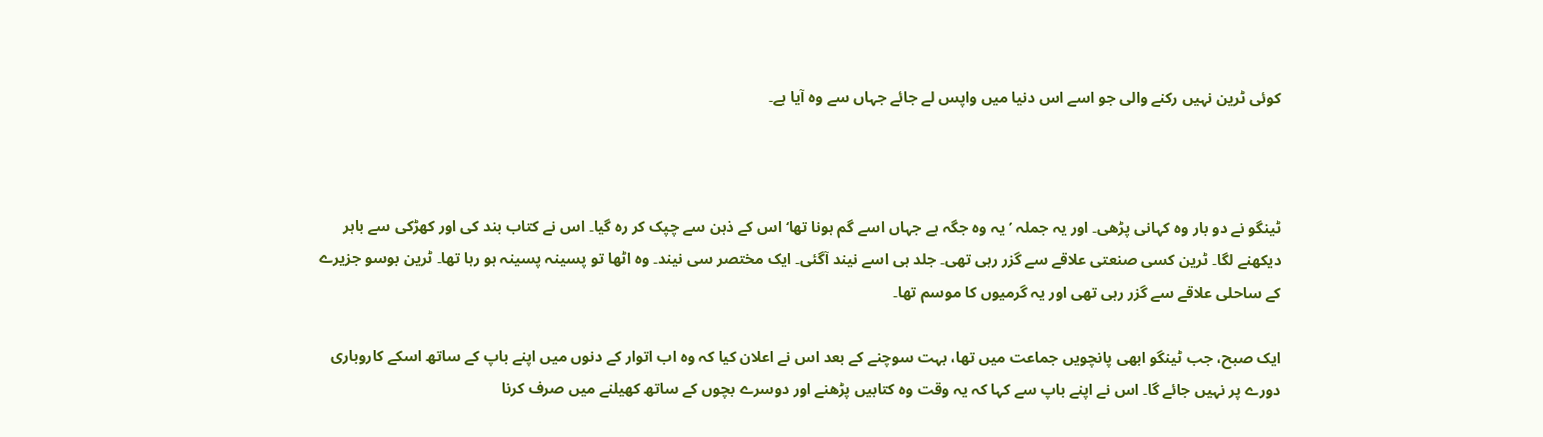کوئی ٹرین نہیں رکنے والی جو اسے اس دنیا میں واپس لے جائے جہاں سے وہ آیا ہے۔



ٹینگو نے دو بار وہ کہانی پڑھی۔ اور یہ جملہ ’یہ وہ جگہ ہے جہاں اسے گم ہونا تھا‘ اس کے ذہن سے چپک کر رہ گیا۔ اس نے کتاب بند کی اور کھڑکی سے باہر دیکھنے لگا۔ ٹرین کسی صنعتی علاقے سے گزر رہی تھی۔ جلد ہی اسے نیند آگئی۔ ایک مختصر سی نیند۔ وہ اٹھا تو پسینہ پسینہ ہو رہا تھا۔ ٹرین بوسو جزیرے کے ساحلی علاقے سے گزر رہی تھی اور یہ گرمیوں کا موسم تھا۔

ایک صبح، جب ٹینگو ابھی پانچویں جماعت میں تھا، بہت سوچنے کے بعد اس نے اعلان کیا کہ وہ اب اتوار کے دنوں میں اپنے باپ کے ساتھ اسکے کاروباری دورے پر نہیں جائے گا۔ اس نے اپنے باپ سے کہا کہ یہ وقت وہ کتابیں پڑھنے اور دوسرے بچوں کے ساتھ کھیلنے میں صرف کرنا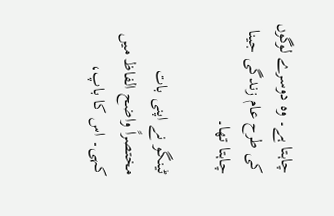چاہتا ہے۔ وہ دوسرے لوگوں کی طرح عام زندگی جینا چاہتا تھا۔

ٹینگو نے اپنی بات مختصراً واضح الفاظ میں کہی۔ اس کا باپ،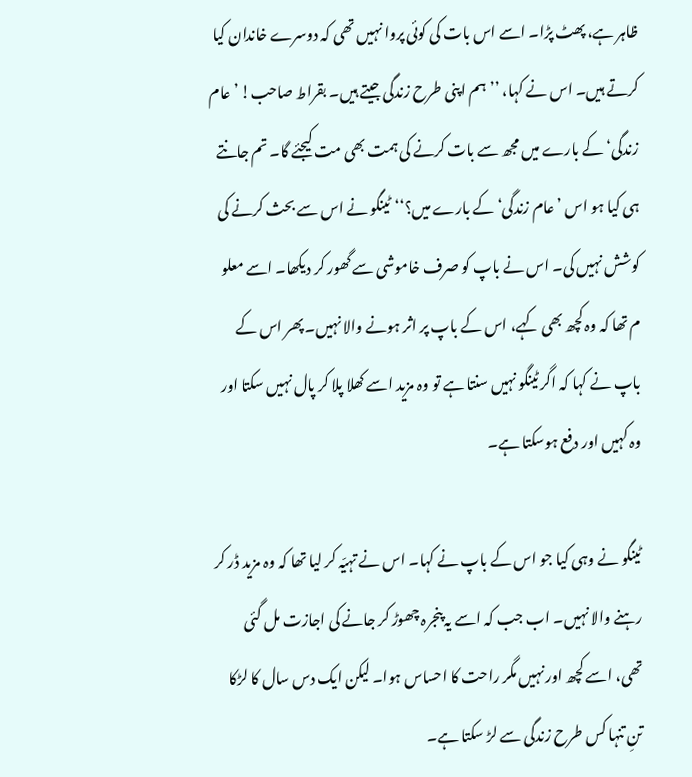ظاہر ہے، پھٹ پڑا۔ اسے اس بات کی کوئی پروا نہیں تھی کہ دوسرے خاندان کیا کرتے ہیں۔ اس نے کہا، ’’ہم اپنی طرح زندگی جیتے ہیں۔ بقراط صاحب! ’عام زندگی‘ کے بارے میں مجھ سے بات کرنے کی ہمت بھی مت کیجئے گا۔ تم جانتے ہی کیا ہو اس ’عام زندگی‘ کے بارے میں؟‘‘ٹینگو نے اس سے بحث کرنے کی کوشش نہیں کی۔ اس نے باپ کو صرف خاموشی سے گھور کر دیکھا۔ اسے معلو م تھا کہ وہ کچھ بھی کہے، اس کے باپ پر اثر ہونے والا نہیں۔ پھر اس کے باپ نے کہا کہ اگر ٹینگو نہیں سنتا ہے تو وہ مزید اسے کھلا پلا کر پال نہیں سکتا اور وہ کہیں اور دفع ہوسکتا ہے۔

ٹینگو نے وہی کیا جو اس کے باپ نے کہا۔ اس نے تہیّہ کر لیا تھا کہ وہ مزید ڈر کر رہنے والا نہیں۔ اب جب کہ اسے یہ پنجرہ چھوڑ کر جانے کی اجازت مل گئی تھی، اسے کچھ اور نہیں مگر راحت کا احساس ہوا۔ لیکن ایک دس سال کا لڑکا تنِ تنہا کس طرح زندگی سے لڑ سکتا ہے۔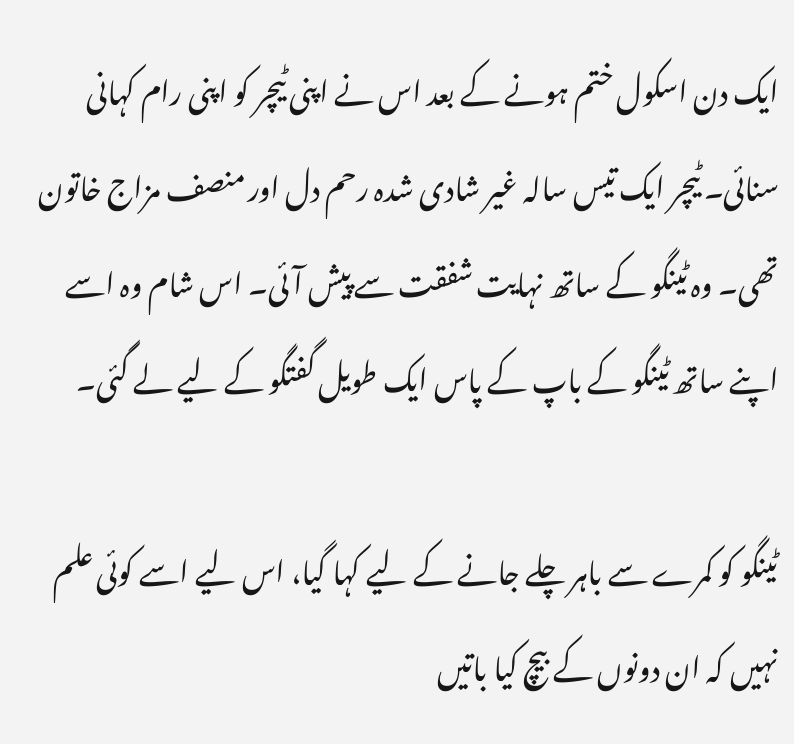ایک دن اسکول ختم ہونے کے بعد اس نے اپنی ٹیچر کو اپنی رام کہانی سنائی۔ ٹیچر ایک تیس سالہ غیر شادی شدہ رحم دل اور منصف مزاج خاتون تھی۔ وہ ٹینگو کے ساتھ نہایت شفقت سے پیش آئی۔ اس شام وہ اسے اپنے ساتھ ٹینگو کے باپ کے پاس ایک طویل گفتگو کے لیے لے گئی۔

ٹینگو کو کمرے سے باہر چلے جانے کے لیے کہا گیا، اس لیے اسے کوئی علم نہیں کہ ان دونوں کے بیچ کیا باتیں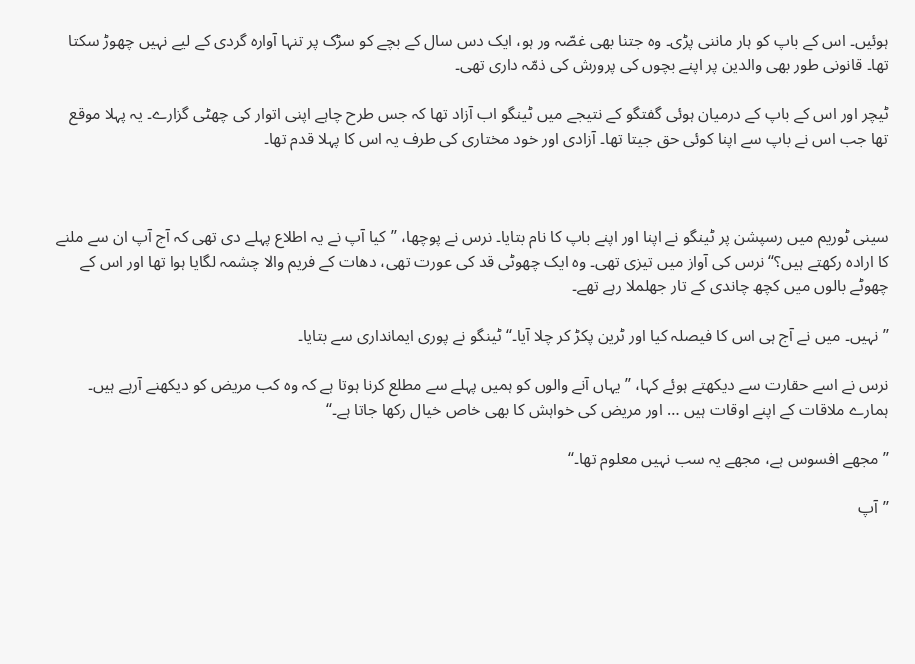ہوئیں۔ اس کے باپ کو ہار ماننی پڑی۔ وہ جتنا بھی غصّہ ور ہو، ایک دس سال کے بچے کو سڑک پر تنہا آوارہ گردی کے لیے نہیں چھوڑ سکتا تھا۔ قانونی طور بھی والدین پر اپنے بچوں کی پرورش کی ذمّہ داری تھی۔

ٹیچر اور اس کے باپ کے درمیان ہوئی گفتگو کے نتیجے میں ٹینگو اب آزاد تھا کہ جس طرح چاہے اپنی اتوار کی چھٹی گزارے۔ یہ پہلا موقع تھا جب اس نے باپ سے اپنا کوئی حق جیتا تھا۔ آزادی اور خود مختاری کی طرف یہ اس کا پہلا قدم تھا۔



سینی ٹوریم میں رسپشن پر ٹینگو نے اپنا اور اپنے باپ کا نام بتایا۔ نرس نے پوچھا، ’’کیا آپ نے یہ اطلاع پہلے دی تھی کہ آج آپ ان سے ملنے کا ارادہ رکھتے ہیں؟‘‘ نرس کی آواز میں تیزی تھی۔ وہ ایک چھوٹی قد کی عورت تھی، دھات کے فریم والا چشمہ لگایا ہوا تھا اور اس کے چھوٹے بالوں میں کچھ چاندی کے تار جھلملا رہے تھے۔

’’نہیں۔ میں نے آج ہی اس کا فیصلہ کیا اور ٹرین پکڑ کر چلا آیا۔‘‘ ٹینگو نے پوری ایمانداری سے بتایا۔

نرس نے اسے حقارت سے دیکھتے ہوئے کہا، ’’یہاں آنے والوں کو ہمیں پہلے سے مطلع کرنا ہوتا ہے کہ وہ کب مریض کو دیکھنے آرہے ہیں۔ ہمارے ملاقات کے اپنے اوقات ہیں … اور مریض کی خواہش کا بھی خاص خیال رکھا جاتا ہے۔‘‘

’’مجھے افسوس ہے، مجھے یہ سب نہیں معلوم تھا۔‘‘

’’آپ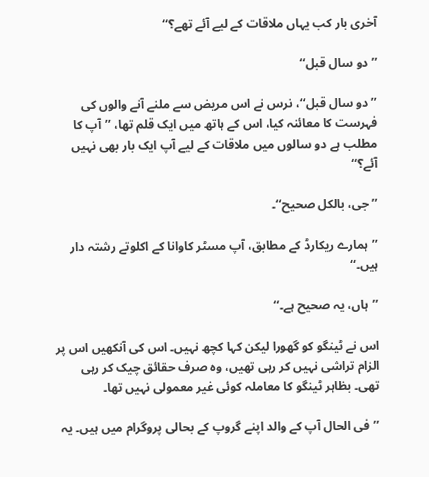آخری بار کب یہاں ملاقات کے لیے آئے تھے؟‘‘

’’دو سال قبل‘‘

’’دو سال قبل‘‘، نرس نے اس مریض سے ملنے آنے والوں کی فہرست کا معائنہ کیا، اس کے ہاتھ میں ایک قلم تھا، ’’آپ کا مطلب ہے دو سالوں میں ملاقات کے لیے آپ ایک بار بھی نہیں آئے؟‘‘

’’جی، بالکل صحیح‘‘۔

’’ہمارے ریکارڈ کے مطابق، آپ مسٹر کاوانا کے اکلوتے رشتہ دار ہیں۔‘‘

’’ہاں، یہ صحیح ہے۔‘‘

اس نے ٹینگو کو گھورا لیکن کہا کچھ نہیں۔ اس کی آنکھیں اس پر الزام تراشی نہیں کر رہی تھیں، وہ صرف حقائق چیک کر رہی تھی۔ بظاہر ٹینگو کا معاملہ کوئی غیر معمولی نہیں تھا۔

’’فی الحال آپ کے والد اپنے گروپ کے بحالی پروگرام میں ہیں۔ یہ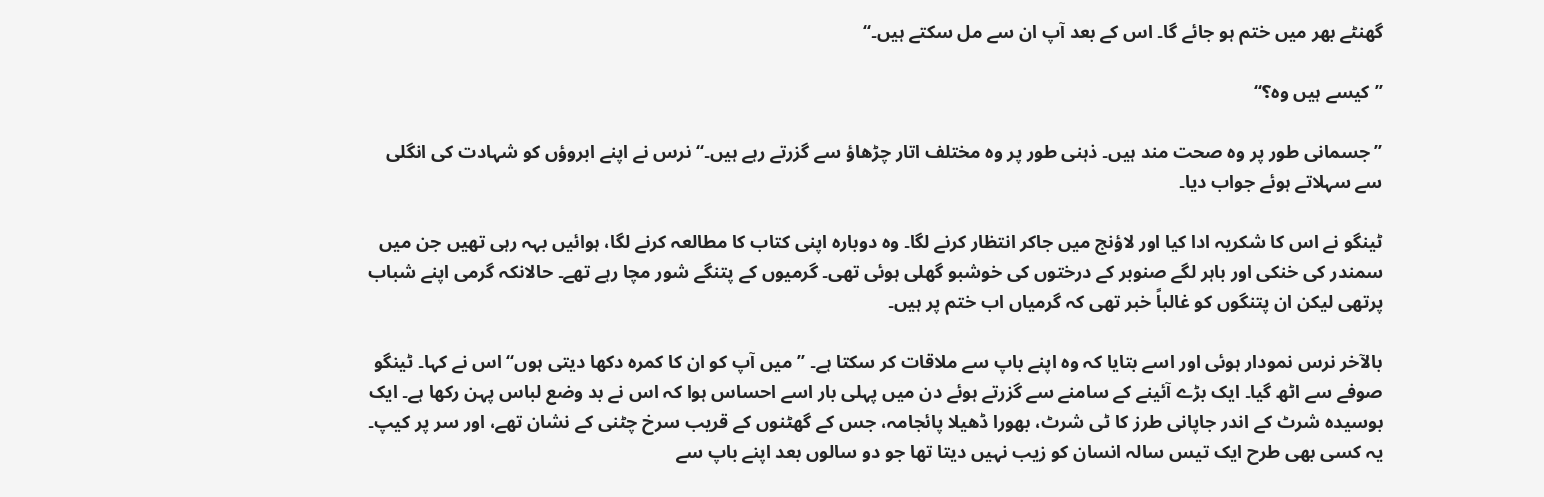گھنٹے بھر میں ختم ہو جائے گا۔ اس کے بعد آپ ان سے مل سکتے ہیں۔‘‘

’’کیسے ہیں وہ؟‘‘

’’جسمانی طور پر وہ صحت مند ہیں۔ ذہنی طور پر وہ مختلف اتار چڑھاؤ سے گزرتے رہے ہیں۔‘‘ نرس نے اپنے ابروؤں کو شہادت کی انگلی سے سہلاتے ہوئے جواب دیا۔

ٹینگو نے اس کا شکریہ ادا کیا اور لاؤنج میں جاکر انتظار کرنے لگا۔ وہ دوبارہ اپنی کتاب کا مطالعہ کرنے لگا، ہوائیں بہہ رہی تھیں جن میں سمندر کی خنکی اور باہر لگے صنوبر کے درختوں کی خوشبو گھلی ہوئی تھی۔ گرمیوں کے پتنگے شور مچا رہے تھے۔ حالانکہ گرمی اپنے شباب پرتھی لیکن ان پتنگوں کو غالباً خبر تھی کہ گرمیاں اب ختم پر ہیں۔

بالآخر نرس نمودار ہوئی اور اسے بتایا کہ وہ اپنے باپ سے ملاقات کر سکتا ہے۔ ’’میں آپ کو ان کا کمرہ دکھا دیتی ہوں‘‘ اس نے کہا۔ ٹینگو صوفے سے اٹھ گیا۔ ایک بڑے آئینے کے سامنے سے گزرتے ہوئے دن میں پہلی بار اسے احساس ہوا کہ اس نے بد وضع لباس پہن رکھا ہے۔ ایک بوسیدہ شرٹ کے اندر جاپانی طرز کا ٹی شرٹ، بھورا ڈھیلا پائجامہ، جس کے گھٹنوں کے قریب سرخ چٹنی کے نشان تھے، اور سر پر کیپ۔ یہ کسی بھی طرح ایک تیس سالہ انسان کو زیب نہیں دیتا تھا جو دو سالوں بعد اپنے باپ سے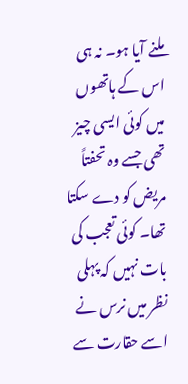ملنے آیا ہو۔ نہ ہی اس کے ہاتھوں میں کوئی ایسی چیز تھی جسے وہ تحفتاً مریض کو دے سکتا تھا۔ کوئی تعجب کی بات نہیں کہ پہلی نظر میں نرس نے اسے حقارت سے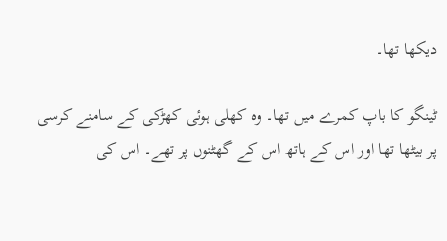دیکھا تھا۔

ٹینگو کا باپ کمرے میں تھا۔ وہ کھلی ہوئی کھڑکی کے سامنے کرسی پر بیٹھا تھا اور اس کے ہاتھ اس کے گھٹنوں پر تھے۔ اس کی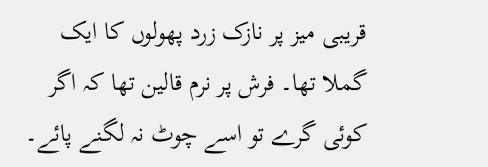قریبی میز پر نازک زرد پھولوں کا ایک گملا تھا۔ فرش پر نرم قالین تھا کہ اگر کوئی گرے تو اسے چوٹ نہ لگنے پائے۔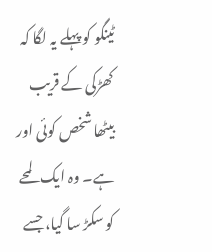ٹینگو کو پہلے یہ لگا کہ کھڑکی کے قریب بیٹھا شخص کوئی اور ہے۔ وہ ایک لمحے کو سکڑ سا گیا، جسے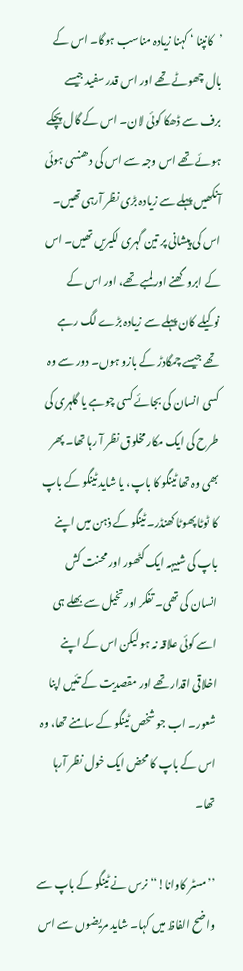’کانپنا ‘ کہنا زیادہ مناسب ہوگا۔ اس کے بال چھوٹے تھے اور اس قدر سفید جیسے برف سے ڈھکا کوئی لان۔ اس کے گال پچکے ہوئے تھے اس وجہ سے اس کی دھنسی ہوئی آنکھیں پہلے سے زیادہ بڑی نظر آرہی تھیں۔ اس کی پیشانی پر تین گہری لکیریں تھیں۔ اس کے ابرو گھنے اور لمبے تھے، اور اس کے نوکیلے کان پہلے سے زیادہ بڑے لگ رہے تھے جیسے چمگادڑ کے بازو ہوں۔ دور سے وہ کسی انسان کی بجائے کسی چوہے یا گلہری کی طرح کی ایک مکار مخلوق نظر آ رہا تھا۔ پھر بھی وہ تھا ٹینگو کا باپ، یا شاید ٹینگو کے باپ کا ٹوٹا پھوٹا کھنڈر۔ ٹینگو کے ذہن میں اپنے باپ کی شبیہہ ایک کٹھور اور محنت کش انسان کی تھی۔ تفکر اور تخیل سے بھلے ہی اسے کوئی علاقہ نہ ہو لیکن اس کے اپنے اخلاقی اقدار تھے اور مقصدیت کے تئیں اپنا شعور۔ اب جو شخص ٹینگو کے سامنے تھا، وہ اس کے باپ کا محض ایک خول نظر آرہا تھا۔

’’مسٹر کاوانا!‘‘ نرس نے ٹینگو کے باپ سے واضح الفاظ میں کہا۔ شاید مریضوں سے اس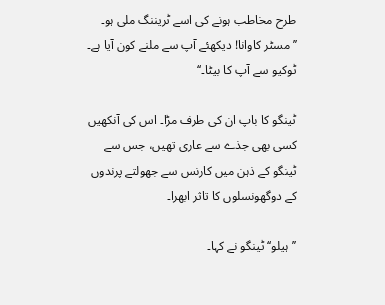طرح مخاطب ہونے کی اسے ٹریننگ ملی ہو۔ ’’مسٹر کاوانا! دیکھئے آپ سے ملنے کون آیا ہے۔ ٹوکیو سے آپ کا بیٹا۔‘‘

ٹینگو کا باپ ان کی طرف مڑا۔ اس کی آنکھیں کسی بھی جذے سے عاری تھیں، جس سے ٹینگو کے ذہن میں کارنس سے جھولتے پرندوں کے دوگھونسلوں کا تاثر ابھرا۔

’’ہیلو‘‘ ٹینگو نے کہا۔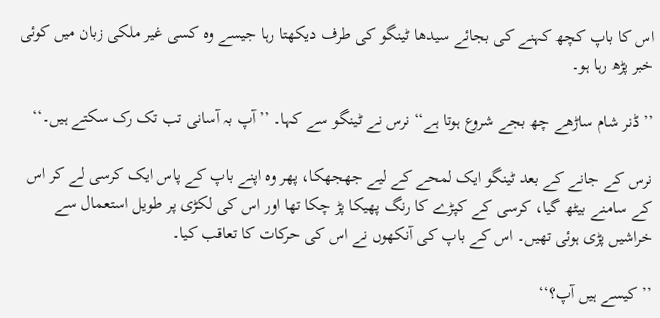اس کا باپ کچھ کہنے کی بجائے سیدھا ٹینگو کی طرف دیکھتا رہا جیسے وہ کسی غیر ملکی زبان میں کوئی خبر پڑھ رہا ہو۔

’’ڈنر شام ساڑھے چھ بجے شروع ہوتا ہے‘‘ نرس نے ٹینگو سے کہا۔ ’’آپ بہ آسانی تب تک رک سکتے ہیں۔‘‘

نرس کے جانے کے بعد ٹینگو ایک لمحے کے لیے جھجھکا، پھر وہ اپنے باپ کے پاس ایک کرسی لے کر اس کے سامنے بیٹھ گیا، کرسی کے کپڑے کا رنگ پھیکا پڑ چکا تھا اور اس کی لکڑی پر طویل استعمال سے خراشیں پڑی ہوئی تھیں۔ اس کے باپ کی آنکھوں نے اس کی حرکات کا تعاقب کیا۔

’’کیسے ہیں آپ؟‘‘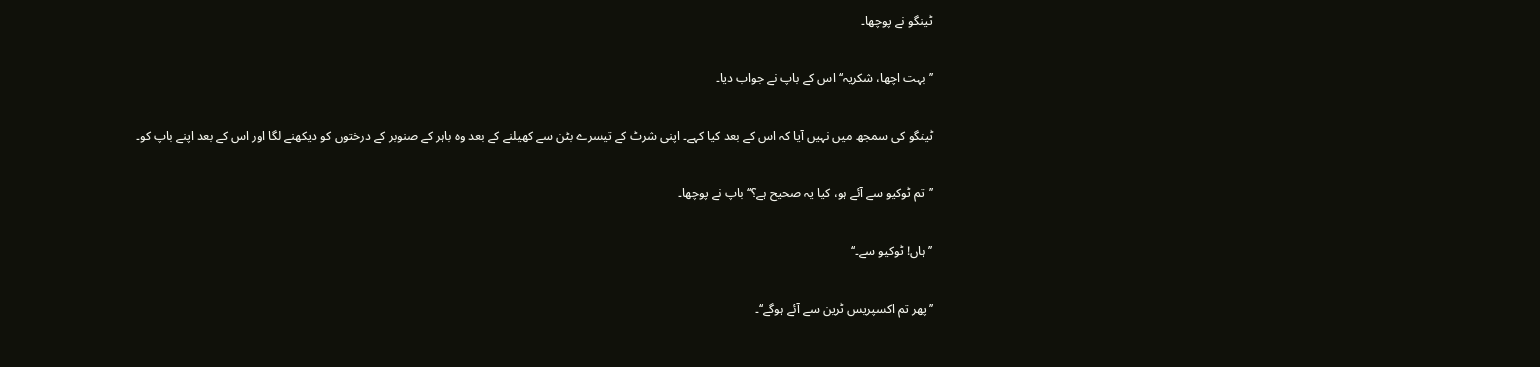ٹینگو نے پوچھا۔

’’بہت اچھا، شکریہ‘‘ اس کے باپ نے جواب دیا۔

ٹینگو کی سمجھ میں نہیں آیا کہ اس کے بعد کیا کہے۔ اپنی شرٹ کے تیسرے بٹن سے کھیلنے کے بعد وہ باہر کے صنوبر کے درختوں کو دیکھنے لگا اور اس کے بعد اپنے باپ کو۔

’’تم ٹوکیو سے آئے ہو، کیا یہ صحیح ہے؟‘‘ باپ نے پوچھا۔

’’ہاں! ٹوکیو سے۔‘‘

’’پھر تم اکسپریس ٹرین سے آئے ہوگے‘‘۔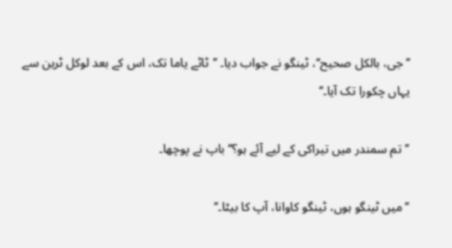’’جی، بالکل صحیح‘‘، ٹینگو نے جواب دیا۔ ’’ٹاٹے یاما تک، اس کے بعد لوکل ٹرین سے یہاں چکورا تک آیا۔‘‘

’’تم سمندر میں تیراکی کے لیے آئے ہو؟‘‘ باپ نے پوچھا۔

’’میں ٹینگو ہوں، ٹینگو کاوانا، آپ کا بیٹا۔‘‘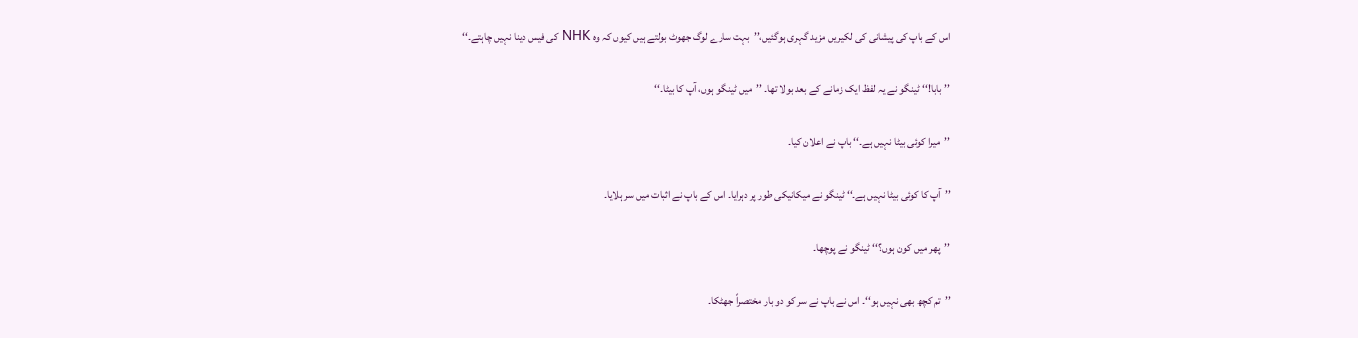اس کے باپ کی پیشانی کی لکیریں مزید گہری ہوگئیں،’’بہت سارے لوگ جھوٹ بولتے ہیں کیوں کہ وہ NHK کی فیس دینا نہیں چاہتے۔‘‘

’’بابا!‘‘ ٹینگو نے یہ لفظ ایک زمانے کے بعد بولا تھا۔ ’’میں ٹینگو ہوں، آپ کا بیٹا۔‘‘

’’میرا کوئی بیٹا نہیں ہے۔‘‘ باپ نے اعلان کیا۔

’’آپ کا کوئی بیٹا نہیں ہے۔‘‘ ٹینگو نے میکانیکی طور پر دہرایا۔ اس کے باپ نے اثبات میں سر ہلایا۔

’’پھر میں کون ہوں؟‘‘ ٹینگو نے پوچھا۔

’’تم کچھ بھی نہیں ہو‘‘۔ اس نے باپ نے سر کو دو بار مختصراً جھٹکا۔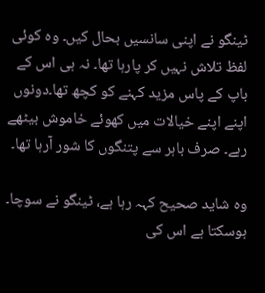ٹینگو نے اپنی سانسیں بحال کیں۔ وہ کوئی لفظ تلاش نہیں کر پارہا تھا۔ نہ ہی اس کے باپ کے پاس مزید کہنے کو کچھ تھا۔دونوں اپنے اپنے خیالات میں کھوئے خاموش بیٹھے رہے۔ صرف باہر سے پتنگوں کا شور آرہا تھا۔

وہ شاید صحیح کہہ رہا ہے، ٹینگو نے سوچا۔ ہوسکتا ہے اس کی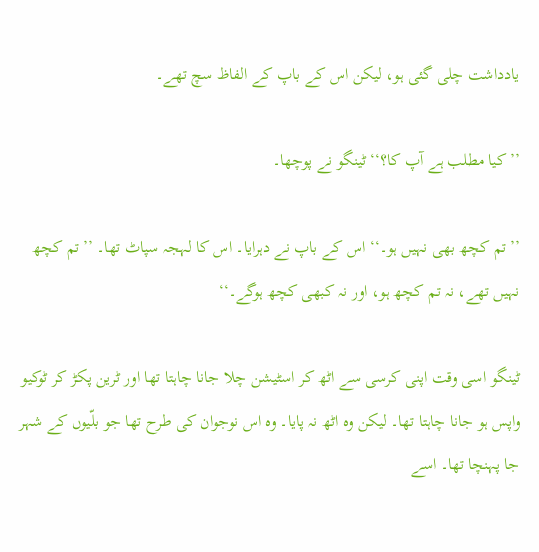یادداشت چلی گئی ہو، لیکن اس کے باپ کے الفاظ سچ تھے۔

’’کیا مطلب ہے آپ کا؟‘‘ ٹینگو نے پوچھا۔

’’تم کچھ بھی نہیں ہو۔‘‘ اس کے باپ نے دہرایا۔ اس کا لہجہ سپاٹ تھا۔ ’’تم کچھ نہیں تھے، نہ تم کچھ ہو، اور نہ کبھی کچھ ہوگے۔‘‘

ٹینگو اسی وقت اپنی کرسی سے اٹھ کر اسٹیشن چلا جانا چاہتا تھا اور ٹرین پکڑ کر ٹوکیو واپس ہو جانا چاہتا تھا۔ لیکن وہ اٹھ نہ پایا۔ وہ اس نوجوان کی طرح تھا جو بلّیوں کے شہر جا پہنچا تھا۔ اسے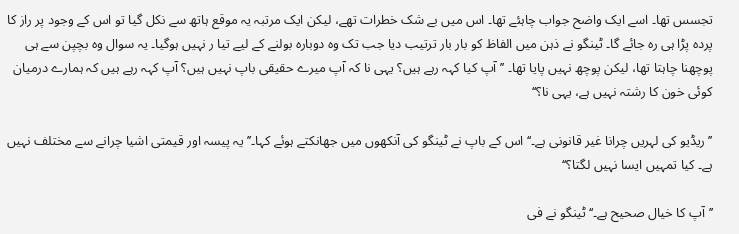تجسس تھا۔ اسے ایک واضح جواب چاہئے تھا۔ اس میں بے شک خطرات تھے، لیکن ایک مرتبہ یہ موقع ہاتھ سے نکل گیا تو اس کے وجود پر راز کا پردہ پڑا ہی رہ جائے گا۔ ٹینگو نے ذہن میں الفاظ کو بار بار ترتیب دیا جب تک وہ دوبارہ بولنے کے لیے تیا ر نہیں ہوگیا۔ یہ سوال وہ بچپن سے ہی پوچھنا چاہتا تھا، لیکن پوچھ نہیں پایا تھا۔ ’’آپ کیا کہہ رہے ہیں؟ یہی نا کہ آپ میرے حقیقی باپ نہیں ہیں؟ آپ کہہ رہے ہیں کہ ہمارے درمیان کوئی خون کا رشتہ نہیں ہے، یہی نا؟‘‘

’’ریڈیو کی لہریں چرانا غیر قانونی ہے۔‘‘اس کے باپ نے ٹینگو کی آنکھوں میں جھانکتے ہوئے کہا۔’’یہ پیسہ اور قیمتی اشیا چرانے سے مختلف نہیں ہے۔ کیا تمہیں ایسا نہیں لگتا؟‘‘

’’آپ کا خیال صحیح ہے۔‘‘ ٹینگو نے فی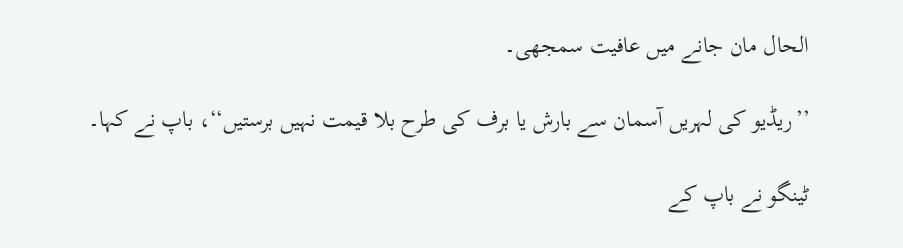الحال مان جانے میں عافیت سمجھی۔

’’ریڈیو کی لہریں آسمان سے بارش یا برف کی طرح بلا قیمت نہیں برستیں‘‘، باپ نے کہا۔

ٹینگو نے باپ کے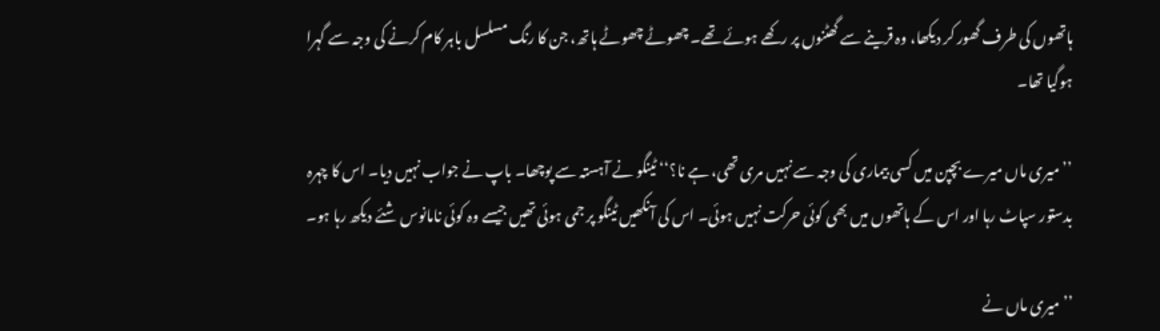ہاتھوں کی طرف گھور کر دیکھا، وہ قرینے سے گھٹنوں پر رکھے ہوئے تھے۔ چھوٹے چھوٹے ہاتھ، جن کا رنگ مسلسل باہر کام کرنے کی وجہ سے گہرا ہوگیا تھا۔

’’میری ماں میرے بچپن میں کسی بیماری کی وجہ سے نہیں مری تھی، ہے نا؟‘‘ ٹینگو نے آہستہ سے پوچھا۔ باپ نے جواب نہیں دیا۔ اس کا چہرہ بدستور سپاٹ رہا اور اس کے ہاتھوں میں بھی کوئی حرکت نہیں ہوئی۔ اس کی آنکھیں ٹینگو پر جمی ہوئی تھیں جیسے وہ کوئی نامانوس شئے دیکھ رہا ہو۔

’’میری ماں نے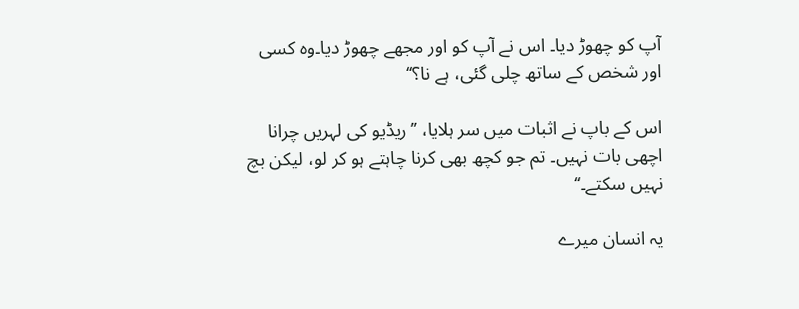آپ کو چھوڑ دیا۔ اس نے آپ کو اور مجھے چھوڑ دیا۔وہ کسی اور شخص کے ساتھ چلی گئی، ہے نا؟‘‘

اس کے باپ نے اثبات میں سر ہلایا، ’’ریڈیو کی لہریں چرانا اچھی بات نہیں۔ تم جو کچھ بھی کرنا چاہتے ہو کر لو، لیکن بچ نہیں سکتے۔‘‘

یہ انسان میرے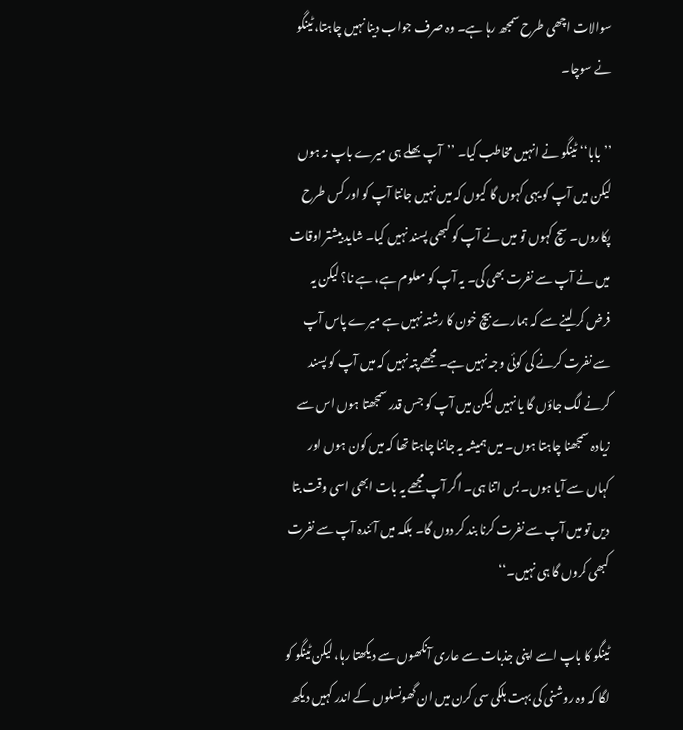سوالات اچھی طرح سمجھ رہا ہے۔ وہ صرف جواب دینا نہیں چاہتا، ٹینگو نے سوچا۔

’’بابا‘‘ ٹینگو نے انہیں مخاطب کیا۔ ’’آپ بھلے ہی میرے باپ نہ ہوں لیکن میں آپ کو یہی کہوں گا کیوں کہ میں نہیں جانتا آپ کو اور کس طرح پکاروں۔ سچ کہوں تو میں نے آپ کو کبھی پسند نہیں کیا۔ شاید بیشتر اوقات میں نے آپ سے نفرت بھی کی۔ یہ آپ کو معلوم ہے، ہے نا؟ لیکن یہ فرض کر لینے سے کہ ہمارے بیچ خون کا رشتہ نہیں ہے میرے پاس آپ سے نفرت کرنے کی کوئی وجہ نہیں ہے۔ مجھے پتہ نہیں کہ میں آپ کو پسند کرنے لگ جاؤں گا یا نہیں لیکن میں آپ کو جس قدر سمجھتا ہوں اس سے زیادہ سمجھنا چاہتا ہوں۔ میں ہمیشہ یہ جاننا چاہتا تھا کہ میں کون ہوں اور کہاں سے آیا ہوں۔ بس اتنا ہی۔ اگر آپ مجھے یہ بات ابھی اسی وقت بتا دیں تو میں آپ سے نفرت کرنا بند کر دوں گا۔ بلکہ میں آئندہ آپ سے نفرت کبھی کروں گا ہی نہیں۔‘‘

ٹینگو کا باپ اسے اپنی جذبات سے عاری آنکھوں سے دیکھتا رہا، لیکن ٹینگو کو لگا کہ وہ روشنی کی بہت ہلکی سی کرن میں ان گھونسلوں کے اندر کہیں دیکھ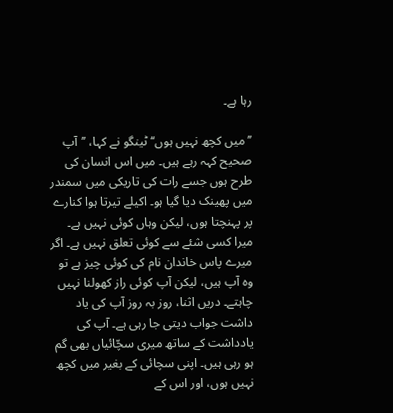رہا ہے۔

’’میں کچھ نہیں ہوں‘‘ ٹینگو نے کہا، ’’آپ صحیح کہہ رہے ہیں۔ میں اس انسان کی طرح ہوں جسے رات کی تاریکی میں سمندر میں پھینک دیا گیا ہو۔ اکیلے تیرتا ہوا کنارے پر پہنچتا ہوں، لیکن وہاں کوئی نہیں ہے۔ میرا کسی شئے سے کوئی تعلق نہیں ہے۔ اگر میرے پاس خاندان نام کی کوئی چیز ہے تو وہ آپ ہیں، لیکن آپ کوئی راز کھولنا نہیں چاہتے۔ دریں اثنا، روز بہ روز آپ کی یاد داشت جواب دیتی جا رہی ہے۔ آپ کی یادداشت کے ساتھ میری سچّائیاں بھی گم ہو رہی ہیں۔ اپنی سچائی کے بغیر میں کچھ نہیں ہوں، اور اس کے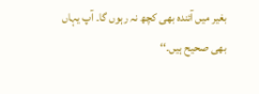بغیر میں آئندہ بھی کچھ نہ رہوں گا۔ آپ یہاں بھی صحیح ہیں۔‘‘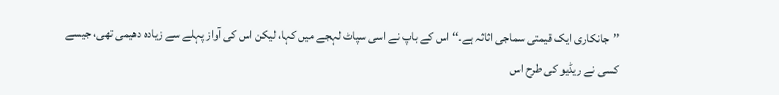’’جانکاری ایک قیمتی سماجی اثاثہ ہے۔‘‘ اس کے باپ نے اسی سپاٹ لہجے میں کہا، لیکن اس کی آواز پہلے سے زیادہ دھیمی تھی، جیسے کسی نے ریڈیو کی طرح اس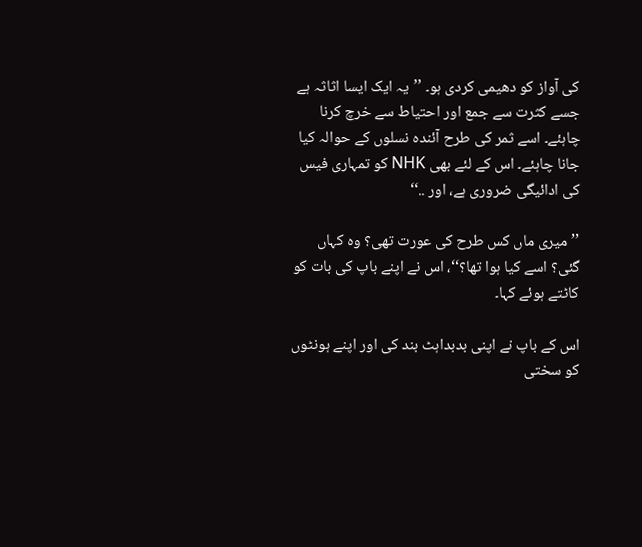کی آواز کو دھیمی کردی ہو۔ ’’یہ ایک ایسا اثاثہ ہے جسے کثرت سے جمع اور احتیاط سے خرچ کرنا چاہئے۔ اسے ثمر کی طرح آئندہ نسلوں کے حوالہ کیا جانا چاہئے۔ اس کے لئے بھی NHK کو تمہاری فیس کی ادائیگی ضروری ہے، اور ..‘‘

’’میری ماں کس طرح کی عورت تھی؟ وہ کہاں گئی؟ اسے کیا ہوا تھا؟‘‘، اس نے اپنے باپ کی بات کو کاٹتے ہوئے کہا۔

اس کے باپ نے اپنی بدبداہٹ بند کی اور اپنے ہونٹوں کو سختی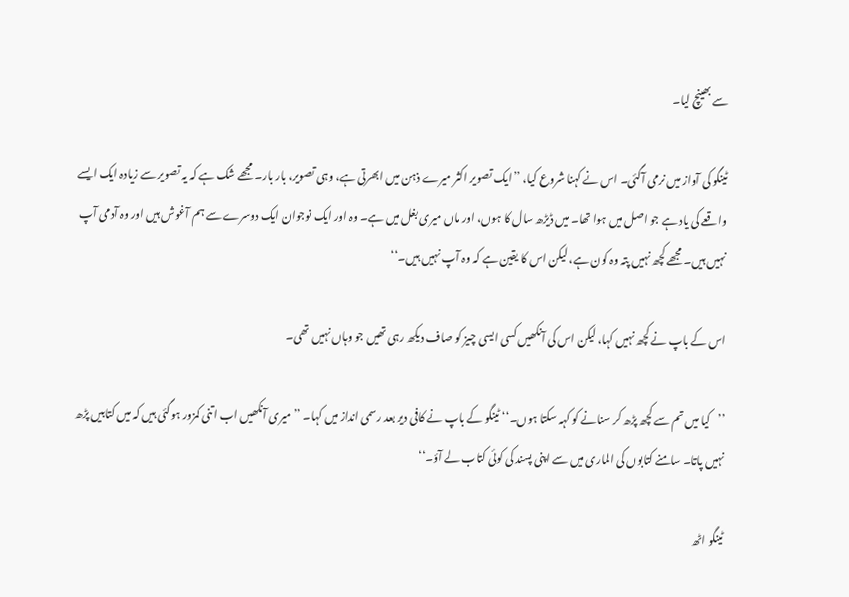سے بھینچ لیا۔

ٹینگو کی آواز میں نرمی آگئی۔ اس نے کہنا شروع کیا، ’’ایک تصویر اکثر میرے ذہن میں ابھرتی ہے، وہی تصویر، بار بار۔ مجھے شک ہے کہ یہ تصویر سے زیادہ ایک ایسے واقعے کی یاد ہے جو اصل میں ہوا تھا۔ میں ڈیڑھ سال کا ہوں، اور ماں میری بغل میں ہے۔ وہ اور ایک نوجوان ایک دوسرے سے ہم آغوش ہیں اور وہ آدمی آپ نہیں ہیں۔ مجھے کچھ نہیں پتہ وہ کون ہے، لیکن اس کا یقین ہے کہ وہ آپ نہیں ہیں۔‘‘

اس کے باپ نے کچھ نہیں کہا، لیکن اس کی آنکھیں کسی ایسی چیز کو صاف دیکھ رہی تھیں جو وہاں نہیں تھی۔

’’کیا میں تم سے کچھ پڑھ کر سنانے کو کہہ سکتا ہوں۔‘‘ ٹینگو کے باپ نے کافی دیر بعد رسمی انداز میں کہا۔ ’’میری آنکھیں اب اتنی کمزور ہوگئی ہیں کہ میں کتابیں پڑھ نہیں پاتا۔ سامنے کتابوں کی الماری میں سے اپنی پسند کی کوئی کتاب لے آؤ۔‘‘

ٹینگو اٹھ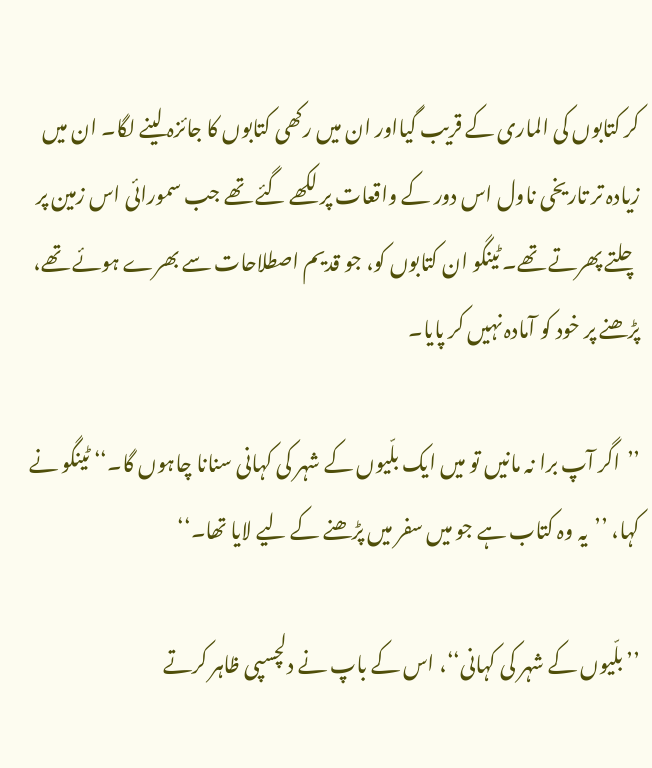کر کتابوں کی الماری کے قریب گیااور ان میں رکھی کتابوں کا جائزہ لینے لگا۔ ان میں زیادہ تر تاریخی ناول اس دور کے واقعات پر لکھے گئے تھے جب سمورائی اس زمین پر چلتے پھرتے تھے۔ ٹینگو ان کتابوں کو، جو قدیم اصطلاحات سے بھرے ہوئے تھے، پڑھنے پر خود کو آمادہ نہیں کر پایا۔

’’اگر آپ برا نہ مانیں تو میں ایک بلّیوں کے شہر کی کہانی سنانا چاہوں گا۔‘‘ ٹینگو نے کہا، ’’یہ وہ کتاب ہے جو میں سفر میں پڑھنے کے لیے لایا تھا۔‘‘

’’بلّیوں کے شہر کی کہانی‘‘، اس کے باپ نے دلچسپی ظاہر کرتے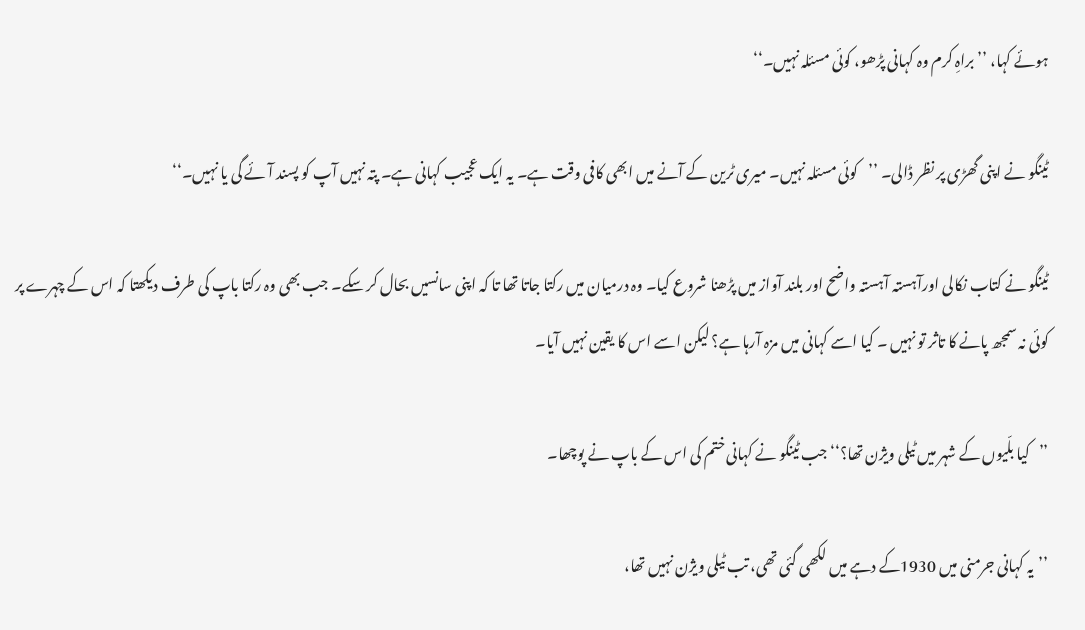ہوئے کہا، ’’براہِ کرم وہ کہانی پڑھو، کوئی مسئلہ نہیں۔‘‘

ٹینگو نے اپنی گھڑی پر نظر ڈالی۔ ’’کوئی مسئلہ نہیں۔ میری ٹرین کے آنے میں ابھی کافی وقت ہے۔ یہ ایک عجیب کہانی ہے۔ پتہ نہیں آپ کو پسند آئے گی یا نہیں۔‘‘

ٹینگو نے کتاب نکالی اورآہستہ آہستہ واضح اور بلند آواز میں پڑھنا شروع کیا۔ وہ درمیان میں رکتا جاتا تھا تا کہ اپنی سانسیں بحال کر سکے۔ جب بھی وہ رکتا باپ کی طرف دیکھتا کہ اس کے چہرے پر کوئی نہ سمجھ پانے کا تاثر تو نہیں ۔ کیا اسے کہانی میں مزہ آرہا ہے؟ لیکن اسے اس کا یقین نہیں آیا۔

’’کیا بلّیوں کے شہر میں ٹیلی ویژن تھا؟‘‘ جب ٹینگو نے کہانی ختم کی اس کے باپ نے پوچھا۔

’’یہ کہانی جرمنی میں 1930کے دہے میں لکھی گئی تھی، تب ٹیلی ویژن نہیں تھا،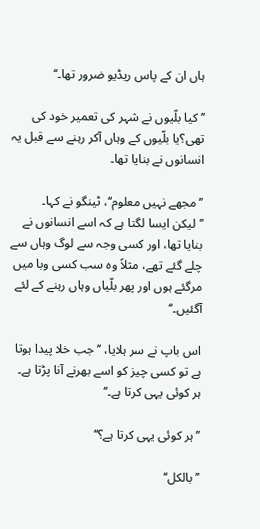ہاں ان کے پاس ریڈیو ضرور تھا۔‘‘

’’کیا بلّیوں نے شہر کی تعمیر خود کی تھی؟یا بلّیوں کے وہاں آکر رہنے سے قبل یہ انسانوں نے بنایا تھا۔

’’مجھے نہیں معلوم‘‘، ٹینگو نے کہا۔ ’’لیکن ایسا لگتا ہے کہ اسے انسانوں نے بنایا تھا، اور کسی وجہ سے لوگ وہاں سے چلے گئے تھے، مثلاً وہ سب کسی وبا میں مرگئے ہوں اور پھر بلّیاں وہاں رہنے کے لئے آگئیں۔‘‘

اس باپ نے سر ہلایا، ’’جب خلا پیدا ہوتا ہے تو کسی چیز کو اسے بھرنے آنا پڑتا ہے۔ ہر کوئی یہی کرتا ہے۔‘‘

’’ہر کوئی یہی کرتا ہے؟‘‘

’’بالکل‘‘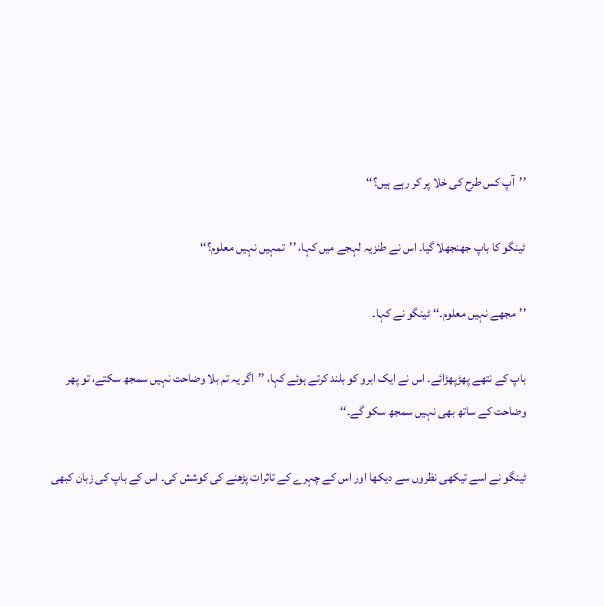’’آپ کس طرح کی خلا پر کر رہے ہیں؟‘‘

ٹینگو کا باپ جھنجھلا گیا۔ اس نے طنزیہ لہجے میں کہا، ’’تمہیں نہیں معلوم؟‘‘

’’مجھے نہیں معلوم۔‘‘ ٹینگو نے کہا۔

باپ کے نتھے پھڑپھڑائے۔ اس نے ایک ابرو کو بلند کرتے ہوئے کہا، ’’اگر یہ تم بلا وضاحت نہیں سمجھ سکتے، تو پھر وضاحت کے ساتھ بھی نہیں سمجھ سکو گے۔‘‘

ٹینگو نے اسے تیکھی نظروں سے دیکھا اور اس کے چہرے کے تاثرات پڑھنے کی کوشش کی۔ اس کے باپ کی زبان کبھی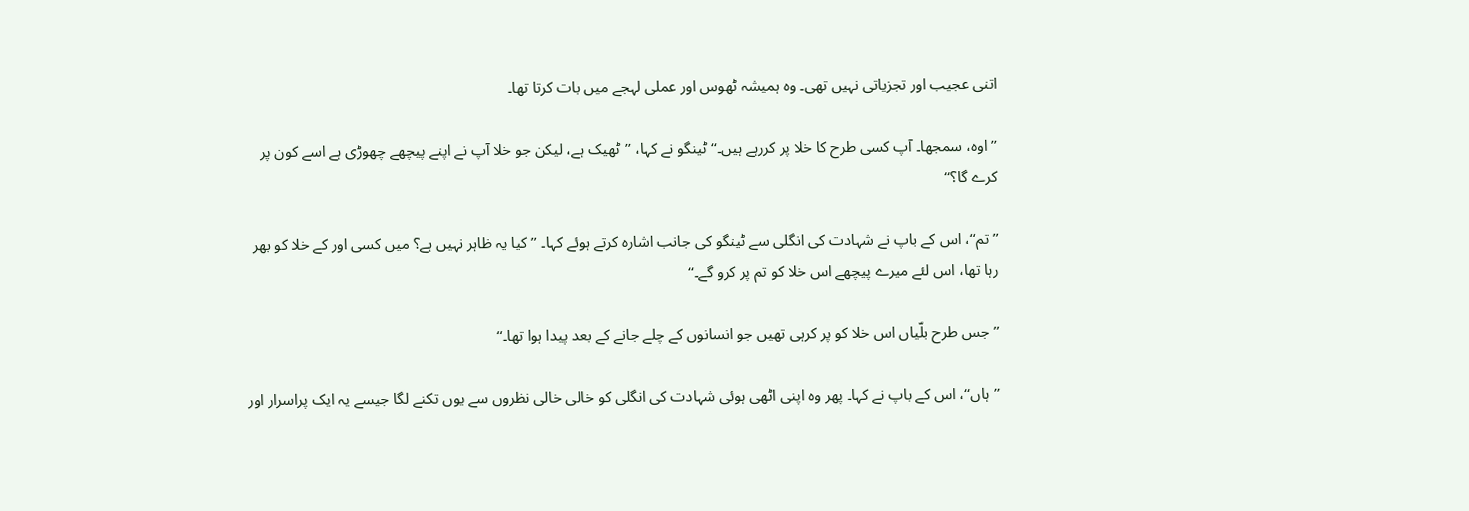اتنی عجیب اور تجزیاتی نہیں تھی۔ وہ ہمیشہ ٹھوس اور عملی لہجے میں بات کرتا تھا۔

’’اوہ، سمجھا۔ آپ کسی طرح کا خلا پر کررہے ہیں۔‘‘ ٹینگو نے کہا، ’’ٹھیک ہے، لیکن جو خلا آپ نے اپنے پیچھے چھوڑی ہے اسے کون پر کرے گا؟‘‘

’’تم‘‘، اس کے باپ نے شہادت کی انگلی سے ٹینگو کی جانب اشارہ کرتے ہوئے کہا۔ ’’کیا یہ ظاہر نہیں ہے؟ میں کسی اور کے خلا کو بھر رہا تھا، اس لئے میرے پیچھے اس خلا کو تم پر کرو گے۔‘‘

’’جس طرح بلّیاں اس خلا کو پر کرہی تھیں جو انسانوں کے چلے جانے کے بعد پیدا ہوا تھا۔‘‘

’’ہاں‘‘، اس کے باپ نے کہا۔ پھر وہ اپنی اٹھی ہوئی شہادت کی انگلی کو خالی خالی نظروں سے یوں تکنے لگا جیسے یہ ایک پراسرار اور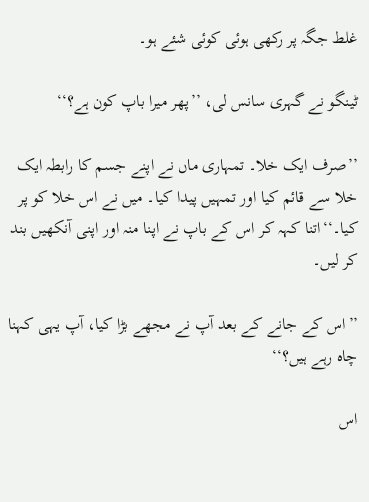غلط جگہ پر رکھی ہوئی کوئی شئے ہو۔

ٹینگو نے گہری سانس لی، ’’پھر میرا باپ کون ہے؟‘‘

’’صرف ایک خلا۔ تمہاری ماں نے اپنے جسم کا رابطہ ایک خلا سے قائم کیا اور تمہیں پیدا کیا۔ میں نے اس خلا کو پر کیا۔‘‘اتنا کہہ کر اس کے باپ نے اپنا منہ اور اپنی آنکھیں بند کر لیں۔

’’اس کے جانے کے بعد آپ نے مجھے بڑا کیا، آپ یہی کہنا چاہ رہے ہیں؟‘‘

اس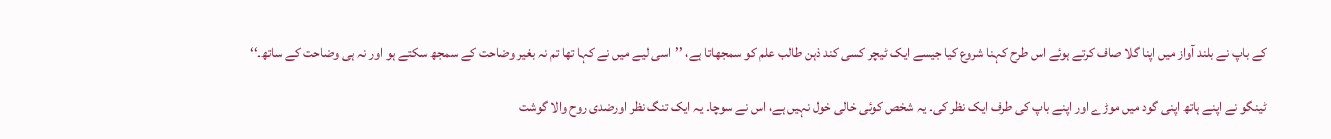کے باپ نے بلند آواز میں اپنا گلا صاف کرتے ہوئے اس طرح کہنا شروع کیا جیسے ایک ٹیچر کسی کند ذہن طالب علم کو سمجھاتا ہے، ’’اسی لیے میں نے کہا تھا تم نہ بغیر وضاحت کے سمجھ سکتے ہو اور نہ ہی وضاحت کے ساتھ۔‘‘

ٹینگو نے اپنے ہاتھ اپنی گود میں موڑے اور اپنے باپ کی طرف ایک نظر کی۔ یہ شخص کوئی خالی خول نہیں ہے، اس نے سوچا۔ یہ ایک تنگ نظر اورضدی روح والا گوشت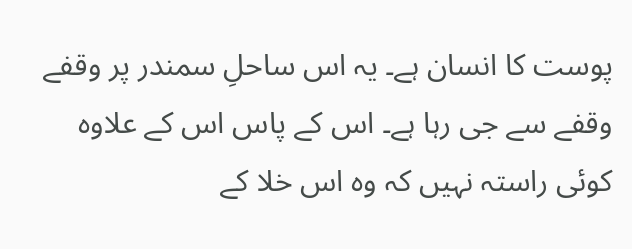پوست کا انسان ہے۔ یہ اس ساحلِ سمندر پر وقفے وقفے سے جی رہا ہے۔ اس کے پاس اس کے علاوہ کوئی راستہ نہیں کہ وہ اس خلا کے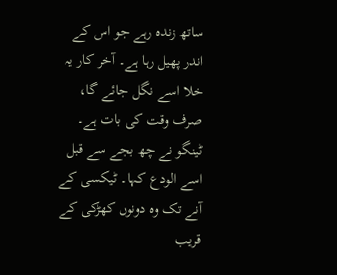ساتھ زندہ رہے جو اس کے اندر پھیل رہا ہے۔ آخر کار یہ خلا اسے نگل جائے گا، صرف وقت کی بات ہے۔ ٹینگو نے چھ بجے سے قبل اسے الودع کہا۔ ٹیکسی کے آنے تک وہ دونوں کھڑکی کے قریب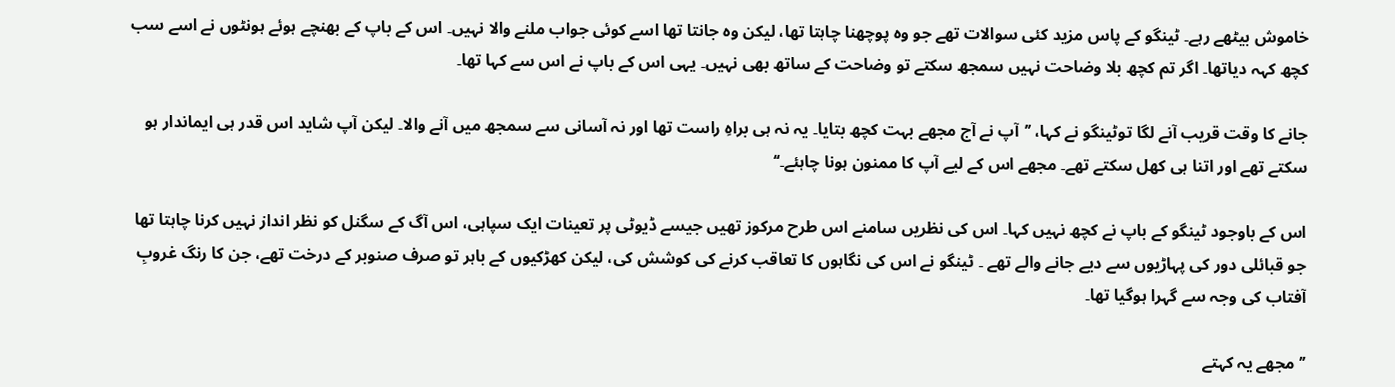خاموش بیٹھے رہے۔ ٹینگو کے پاس مزید کئی سوالات تھے جو وہ پوچھنا چاہتا تھا، لیکن وہ جانتا تھا اسے کوئی جواب ملنے والا نہیں۔ اس کے باپ کے بھنچے ہوئے ہونٹوں نے اسے سب کچھ کہہ دیاتھا۔ اگر تم کچھ بلا وضاحت نہیں سمجھ سکتے تو وضاحت کے ساتھ بھی نہیں۔ یہی اس کے باپ نے اس سے کہا تھا۔

جانے کا وقت قریب آنے لگا توٹینگو نے کہا، ’’آپ نے آج مجھے بہت کچھ بتایا۔ یہ نہ ہی براہِ راست تھا اور نہ آسانی سے سمجھ میں آنے والا۔ لیکن آپ شاید اس قدر ہی ایماندار ہو سکتے تھے اور اتنا ہی کھل سکتے تھے۔ مجھے اس کے لیے آپ کا ممنون ہونا چاہئے۔‘‘

اس کے باوجود ٹینگو کے باپ نے کچھ نہیں کہا۔ اس کی نظریں سامنے اس طرح مرکوز تھیں جیسے ڈیوٹی پر تعینات ایک سپاہی، اس آگ کے سگنل کو نظر انداز نہیں کرنا چاہتا تھا جو قبائلی دور کی پہاڑیوں سے دیے جانے والے تھے ۔ ٹینگو نے اس کی نگاہوں کا تعاقب کرنے کی کوشش کی، لیکن کھڑکیوں کے باہر تو صرف صنوبر کے درخت تھے، جن کا رنگ غروبِ آفتاب کی وجہ سے گہرا ہوگیا تھا۔

’’مجھے یہ کہتے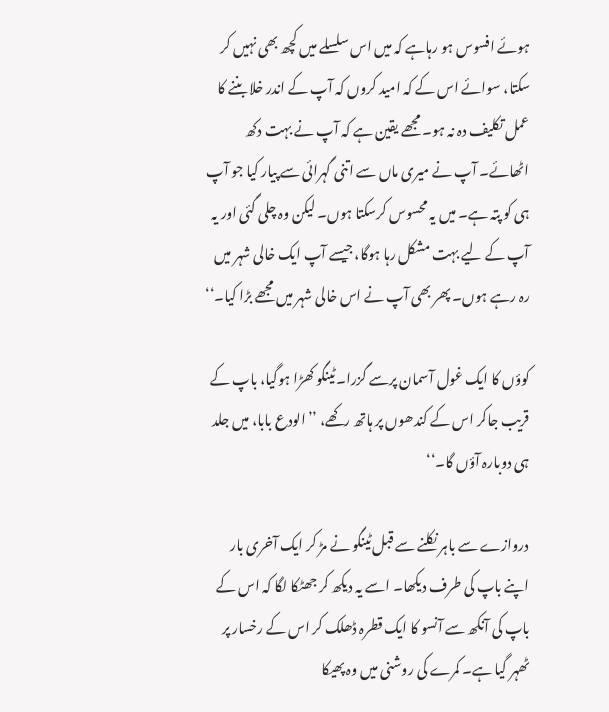ہوئے افسوس ہو رہاہے کہ میں اس سلسلے میں کچھ بھی نہیں کر سکتا، سوائے اس کے کہ امید کروں کہ آپ کے اندر خلا بننے کا عمل تکلیف دہ نہ ہو۔ مجھے یقین ہے کہ آپ نے بہت دکھ اٹھائے۔ آپ نے میری ماں سے اتنی گہرائی سے پیار کیا جو آپ ہی کو پتہ ہے۔ میں یہ محسوس کرسکتا ہوں۔ لیکن وہ چلی گئی اور یہ آپ کے لیے بہت مشکل رہا ہوگا، جیسے آپ ایک خالی شہر میں رہ رہے ہوں۔ پھر بھی آپ نے اس خالی شہر میں مجھے بڑا کیا۔‘‘

کوؤں کا ایک غول آسمان پرسے گزرا۔ ٹینگو کھڑا ہوگیا، باپ کے قریب جاکر اس کے کندھوں پر ہاتھ رکھے، ’’الودع بابا، میں جلد ہی دوبارہ آؤں گا۔‘‘

دروازے سے باہر نکلنے سے قبل ٹینگو نے مڑ کر ایک آخری بار اپنے باپ کی طرف دیکھا۔ اسے یہ دیکھ کر جھٹکا لگا کہ اس کے باپ کی آنکھ سے آنسو کا ایک قطرہ ڈھلک کر اس کے رخسار پر ٹھہر گیا ہے۔ کمرے کی روشنی میں وہ پھیکا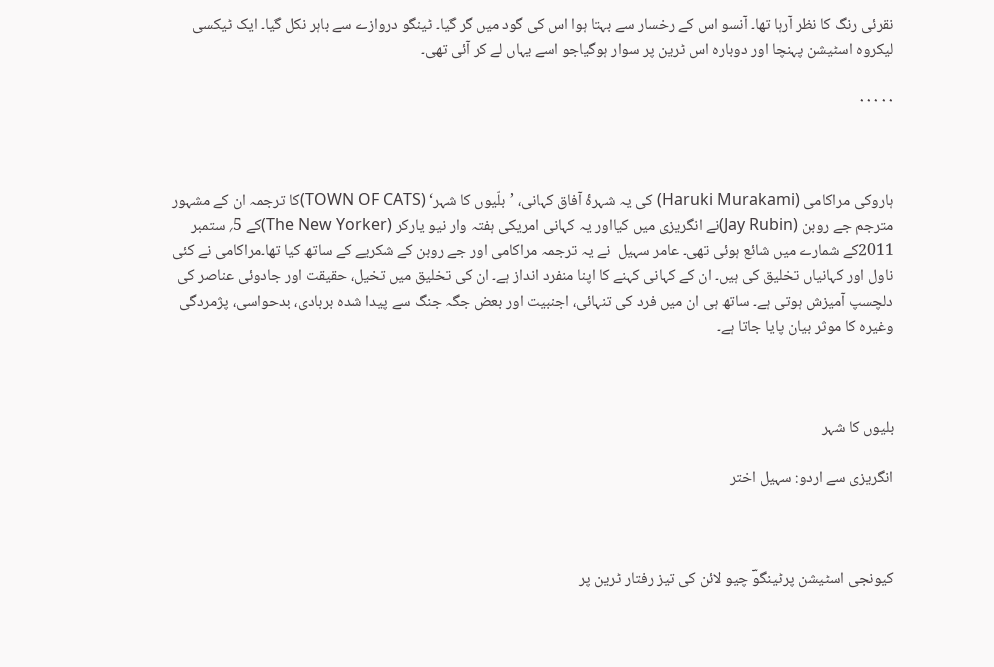نقرئی رنگ کا نظر آرہا تھا۔ آنسو اس کے رخسار سے بہتا ہوا اس کی گود میں گر گیا۔ ٹینگو دروازے سے باہر نکل گیا۔ ایک ٹیکسی لیکروہ اسٹیشن پہنچا اور دوبارہ اس ٹرین پر سوار ہوگیاجو اسے یہاں لے کر آئی تھی۔

٠٠٠٠٠



ہاروکی مراکامی (Haruki Murakami) کی یہ شہرۂ آفاق کہانی، ’بلّیوں کا شہر‘ (TOWN OF CATS)کا ترجمہ ان کے مشہور مترجم جے روبن (Jay Rubin)نے انگریزی میں کیااور یہ کہانی امریکی ہفتہ وار نیو یارکر (The New Yorker)کے 5؍ ستمبر 2011کے شمارے میں شائع ہوئی تھی۔ عامر سہیل  نے یہ ترجمہ مراکامی اور جے روبن کے شکریے کے ساتھ کیا تھا۔مراکامی نے کئی ناول اور کہانیاں تخلیق کی ہیں۔ ان کے کہانی کہنے کا اپنا منفرد انداز ہے۔ ان کی تخلیق میں تخیل، حقیقت اور جادوئی عناصر کی دلچسپ آمیزش ہوتی ہے۔ ساتھ ہی ان میں فرد کی تنہائی، اجنبیت اور بعض جگہ جنگ سے پیدا شدہ بربادی، بدحواسی، پژمردگی وغیرہ کا موثر بیان پایا جاتا ہے۔



بلیوں کا شہر

انگریزی سے اردو: سہیل اختر



کیونجی اسٹیشن پرٹینگوؔ چیو لائن کی تیز رفتار ٹرین پر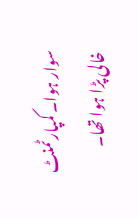سوار ہوا۔ کمپارٹمنٹ خالی پڑا ہوا تھا۔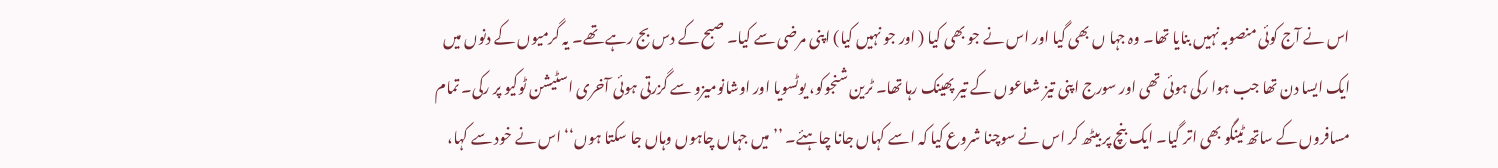اس نے آج کوئی منصوبہ نہیں بنایا تھا۔ وہ جہا ں بھی گیا اور اس نے جو بھی کیا ( اور جو نہیں کیا) اپنی مرضی سے کیا۔ صبح کے دس بج رہے تھے۔ یہ گرمیوں کے دنوں میں ایک ایسا دن تھا جب ہوا رکی ہوئی تھی اور سورج اپنی تیز شعاعوں کے تیر پھینک رہا تھا۔ ٹرین شنجوکو، یوٹسویا اور اوشانومیزو سے گزرتی ہوئی آخری اسٹیشن ٹوکیو پر رکی۔ تمام مسافروں کے ساتھ ٹینگو بھی اتر گیا۔ ایک بنچ پر بیٹھ کر اس نے سوچنا شروع کیا کہ اسے کہاں جانا چاہئے۔ ’’میں جہاں چاہوں وہاں جا سکتا ہوں‘‘ اس نے خود سے کہا،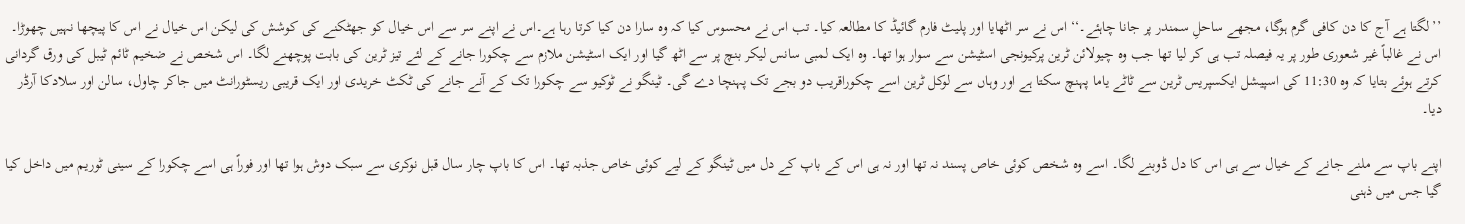’’لگتا ہے آج کا دن کافی گرم ہوگا، مجھے ساحلِ سمندر پر جانا چاہئے۔‘‘ اس نے سر اٹھایا اور پلیٹ فارم گائیڈ کا مطالعہ کیا۔ تب اس نے محسوس کیا کہ وہ سارا دن کیا کرتا رہا ہے۔اس نے اپنے سر سے اس خیال کو جھٹکنے کی کوشش کی لیکن اس خیال نے اس کا پیچھا نہیں چھوڑا۔ اس نے غالباً غیر شعوری طور پر یہ فیصلہ تب ہی کر لیا تھا جب وہ چیولائن ٹرین پرکیونجی اسٹیشن سے سوار ہوا تھا۔ وہ ایک لمبی سانس لیکر بنچ پر سے اٹھ گیا اور ایک اسٹیشن ملازم سے چکورا جانے کے لئے تیز ٹرین کی بابت پوچھنے لگا۔ اس شخص نے ضخیم ٹائم ٹیبل کی ورق گردانی کرتے ہوئے بتایا کہ وہ 11:30 کی اسپیشل ایکسپریس ٹرین سے ٹاٹے یاما پہنچ سکتا ہے اور وہاں سے لوکل ٹرین اسے چکوراقریب دو بجے تک پہنچا دے گی۔ ٹینگو نے ٹوکیو سے چکورا تک کے آنے جانے کی ٹکٹ خریدی اور ایک قریبی ریسٹورانٹ میں جاکر چاول، سالن اور سلادکا آرڈر دیا۔

اپنے باپ سے ملنے جانے کے خیال سے ہی اس کا دل ڈوبنے لگا۔ اسے وہ شخص کوئی خاص پسند نہ تھا اور نہ ہی اس کے باپ کے دل میں ٹینگو کے لیے کوئی خاص جذبہ تھا۔ اس کا باپ چار سال قبل نوکری سے سبک دوش ہوا تھا اور فوراً ہی اسے چکورا کے سینی ٹوریم میں داخل کیا گیا جس میں ذہنی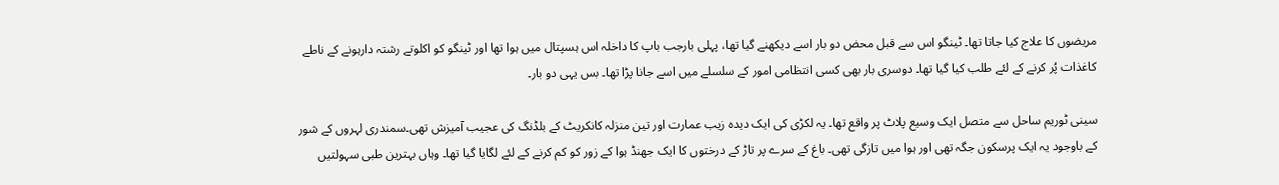مریضوں کا علاج کیا جاتا تھا۔ ٹینگو اس سے قبل محض دو بار اسے دیکھنے گیا تھا، پہلی بارجب باپ کا داخلہ اس ہسپتال میں ہوا تھا اور ٹینگو کو اکلوتے رشتہ دارہونے کے ناطے کاغذات پُر کرنے کے لئے طلب کیا گیا تھا۔ دوسری بار بھی کسی انتظامی امور کے سلسلے میں اسے جانا پڑا تھا۔ بس یہی دو بار۔

سینی ٹوریم ساحل سے متصل ایک وسیع پلاٹ پر واقع تھا۔ یہ لکڑی کی ایک دیدہ زیب عمارت اور تین منزلہ کانکریٹ کے بلڈنگ کی عجیب آمیزش تھی۔سمندری لہروں کے شور کے باوجود یہ ایک پرسکون جگہ تھی اور ہوا میں تازگی تھی۔ باغ کے سرے پر تاڑ کے درختوں کا ایک جھنڈ ہوا کے زور کو کم کرنے کے لئے لگایا گیا تھا۔ وہاں بہترین طبی سہولتیں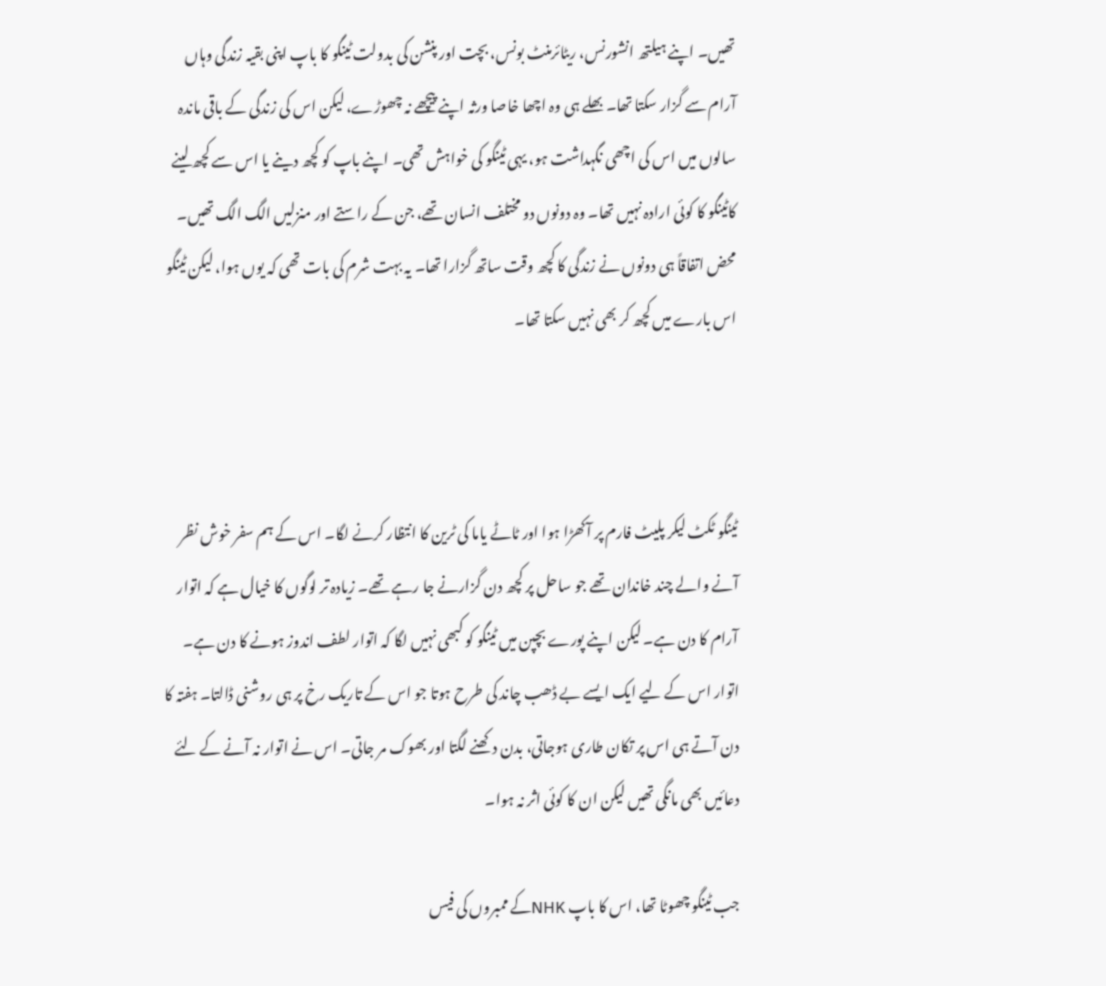تھیں۔ اپنے ہیلتھ انشورنس، ریٹائرمنٹ بونس، بچت اور پنشن کی بدولت ٹینگو کا باپ اپنی بقیہ زندگی وہاں آرام سے گزار سکتا تھا۔ بھلے ہی وہ اچھا خاصا ورثہ اپنے پیچھے نہ چھوڑے، لیکن اس کی زندگی کے باقی ماندہ سالوں میں اس کی اچھی نگہداشت ہو، یہی ٹینگو کی خواہش تھی۔ اپنے باپ کو کچھ دینے یا اس سے کچھ لینے کاٹینگو کا کوئی ارادہ نہیں تھا۔ وہ دونوں دو مختلف انسان تھے، جن کے راستے اور منزلیں الگ الگ تھیں۔ محض اتفاقاً ہی دونوں نے زندگی کا کچھ وقت ساتھ گزارا تھا۔ یہ بہت شرم کی بات تھی کہ یوں ہوا، لیکن ٹینگو اس بارے میں کچھ کر بھی نہیں سکتا تھا۔



ٹینگو ٹکٹ لیکر پلیٹ فارم پر آکھڑا ہوا اور ٹاٹے یاما کی ٹرین کا انتظار کرنے لگا۔ اس کے ہم سفر خوش نظر آنے والے چند خاندان تھے جو ساحل پر کچھ دن گزارنے جا رہے تھے۔ زیادہ تر لوگوں کا خیال ہے کہ اتوار آرام کا دن ہے۔ لیکن اپنے پورے بچپن میں ٹینگو کو کبھی نہیں لگا کہ اتوار لطف اندوز ہونے کا دن ہے۔ اتوار اس کے لیے ایک ایسے بے ڈھب چاند کی طرح ہوتا جو اس کے تاریک رخ پر ہی روشنی ڈالتا۔ ہفتہ کا دن آتے ہی اس پر تکان طاری ہوجاتی، بدن دکھنے لگتا اور بھوک مر جاتی۔ اس نے اتوار نہ آنے کے لئے دعائیں بھی مانگی تھیں لیکن ان کا کوئی اثر نہ ہوا۔

جب ٹینگو چھوٹا تھا، اس کا باپ NHKکے ممبروں کی فیس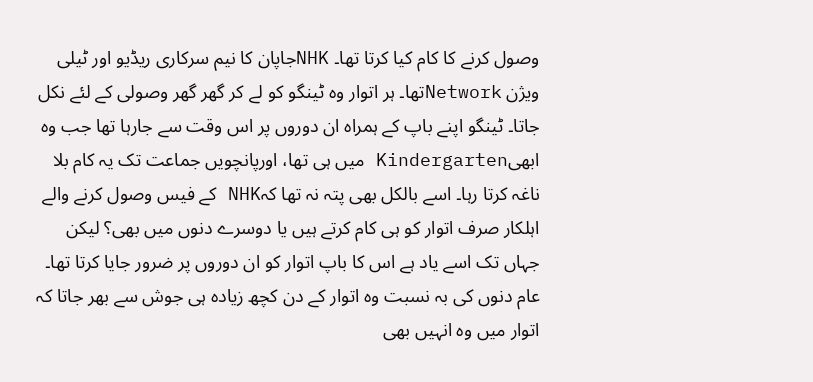وصول کرنے کا کام کیا کرتا تھا۔ NHKجاپان کا نیم سرکاری ریڈیو اور ٹیلی ویژن Networkتھا۔ ہر اتوار وہ ٹینگو کو لے کر گھر گھر وصولی کے لئے نکل جاتا۔ ٹینگو اپنے باپ کے ہمراہ ان دوروں پر اس وقت سے جارہا تھا جب وہ ابھیKindergarten میں ہی تھا، اورپانچویں جماعت تک یہ کام بلا ناغہ کرتا رہا۔ اسے بالکل بھی پتہ نہ تھا کہNHK کے فیس وصول کرنے والے اہلکار صرف اتوار کو ہی کام کرتے ہیں یا دوسرے دنوں میں بھی؟ لیکن جہاں تک اسے یاد ہے اس کا باپ اتوار کو ان دوروں پر ضرور جایا کرتا تھا۔ عام دنوں کی بہ نسبت وہ اتوار کے دن کچھ زیادہ ہی جوش سے بھر جاتا کہ اتوار میں وہ انہیں بھی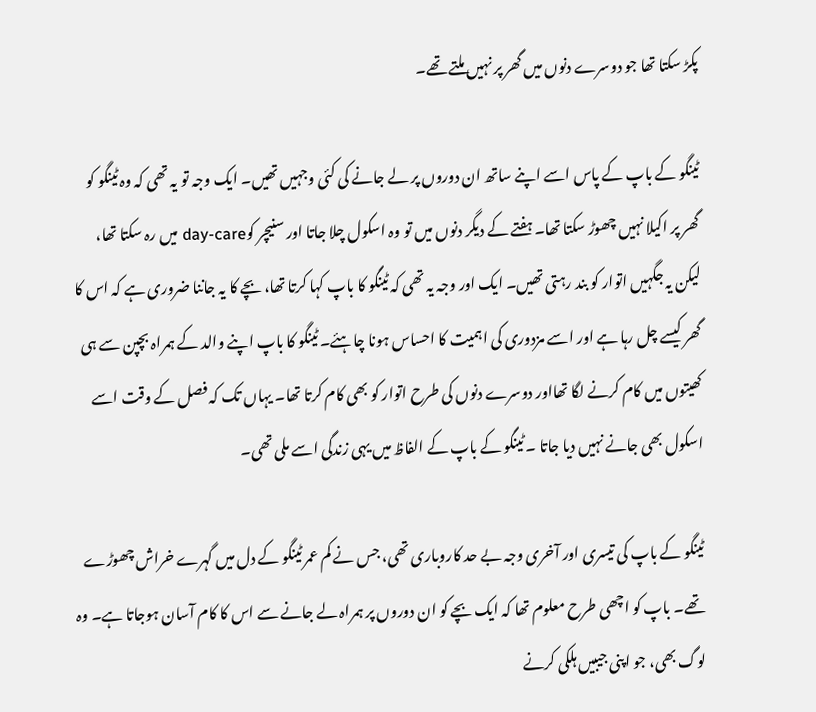پکڑ سکتا تھا جو دوسرے دنوں میں گھر پر نہیں ملتے تھے۔

ٹینگو کے باپ کے پاس اسے اپنے ساتھ ان دوروں پر لے جانے کی کئی وجہیں تھیں۔ ایک وجہ تو یہ تھی کہ وہ ٹینگو کو گھر پر اکیلا نہیں چھوڑ سکتا تھا۔ ہفتے کے دیگر دنوں میں تو وہ اسکول چلا جاتا اور سنیچر کوday-care میں رہ سکتا تھا، لیکن یہ جگہیں اتوار کو بند رہتی تھیں۔ ایک اور وجہ یہ تھی کہ ٹینگو کا باپ کہا کرتا تھا، بچے کا یہ جاننا ضروری ہے کہ اس کا گھر کیسے چل رہا ہے اور اسے مزدوری کی اہمیت کا احساس ہونا چاہئے۔ ٹینگو کا باپ اپنے والد کے ہمراہ بچپن سے ہی کھیتوں میں کام کرنے لگا تھااور دوسرے دنوں کی طرح اتوار کو بھی کام کرتا تھا۔ یہاں تک کہ فصل کے وقت اسے اسکول بھی جانے نہیں دیا جاتا ۔ ٹینگو کے باپ کے الفاظ میں یہی زندگی اسے ملی تھی۔

ٹینگو کے باپ کی تیسری اور آخری وجہ بے حد کاروباری تھی، جس نے کم عمر ٹینگو کے دل میں گہرے خراش چھوڑے تھے۔ باپ کو اچھی طرح معلوم تھا کہ ایک بچے کو ان دوروں پر ہمراہ لے جانے سے اس کا کام آسان ہوجاتا ہے۔ وہ لوگ بھی، جو اپنی جیبیں ہلکی کرنے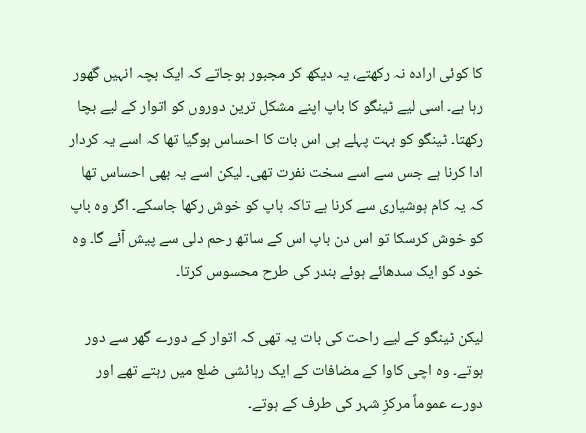کا کوئی ارادہ نہ رکھتے، یہ دیکھ کر مجبور ہوجاتے کہ ایک بچہ انہیں گھور رہا ہے۔ اسی لیے ٹینگو کا باپ اپنے مشکل ترین دوروں کو اتوار کے لیے بچا رکھتا۔ ٹینگو کو بہت پہلے ہی اس بات کا احساس ہوگیا تھا کہ اسے یہ کردار ادا کرنا ہے جس سے اسے سخت نفرت تھی۔ لیکن اسے یہ بھی احساس تھا کہ یہ کام ہوشیاری سے کرنا ہے تاکہ باپ کو خوش رکھا جاسکے۔ اگر وہ باپ کو خوش کرسکا تو اس دن باپ اس کے ساتھ رحم دلی سے پیش آئے گا۔ وہ خود کو ایک سدھائے ہوئے بندر کی طرح محسوس کرتا۔

لیکن ٹینگو کے لیے راحت کی بات یہ تھی کہ اتوار کے دورے گھر سے دور ہوتے۔ وہ اچی کاوا کے مضافات کے ایک رہائشی ضلع میں رہتے تھے اور دورے عموماً مرکزِ شہر کی طرف کے ہوتے۔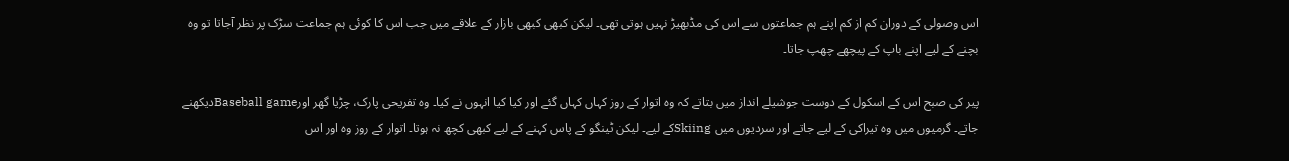اس وصولی کے دوران کم از کم اپنے ہم جماعتوں سے اس کی مڈبھیڑ نہیں ہوتی تھی۔ لیکن کبھی کبھی بازار کے علاقے میں جب اس کا کوئی ہم جماعت سڑک پر نظر آجاتا تو وہ بچنے کے لیے اپنے باپ کے پیچھے چھپ جاتا۔

پیر کی صبح اس کے اسکول کے دوست جوشیلے انداز میں بتاتے کہ وہ اتوار کے روز کہاں کہاں گئے اور کیا کیا انہوں نے کیا۔ وہ تفریحی پارک، چڑیا گھر اورBaseball gameدیکھنے جاتے۔ گرمیوں میں وہ تیراکی کے لیے جاتے اور سردیوں میں Skiingکے لیے۔ لیکن ٹینگو کے پاس کہنے کے لیے کبھی کچھ نہ ہوتا۔ اتوار کے روز وہ اور اس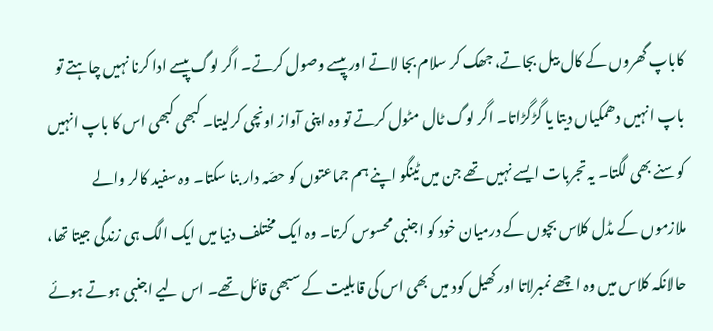کاباپ گھروں کے کال بیل بجاتے، جھک کر سلام بجا لاتے اور پیسے وصول کرتے۔ اگر لوگ پیسے ادا کرنا نہیں چاہتے تو باپ انہیں دھمکیاں دیتا یا گڑگڑاتا۔ اگر لوگ ٹال مٹول کرتے تو وہ اپنی آواز اونچی کرلیتا۔ کبھی کبھی اس کا باپ انہیں کوسنے بھی لگتا۔ یہ تجربات ایسے نہیں تھے جن میں ٹینگو اپنے ہم جماعتوں کو حصّہ دار بنا سکتا۔ وہ سفید کالر والے ملازموں کے مڈل کلاس بچوں کے درمیان خود کو اجنبی محسوس کرتا۔ وہ ایک مختلف دنیا میں ایک الگ ہی زندگی جیتا تھا، حالانکہ کلاس میں وہ اچھے نمبرلاتا اور کھیل کود میں بھی اس کی قابلیت کے سبھی قائل تھے۔ اس لیے اجنبی ہوتے ہوئے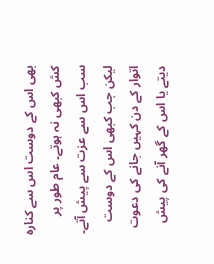بھی اس کے دوست اس سے کنارہ کش کبھی نہ ہوتے۔ عام طور پر سب اس سے عزت سے پیش آتے۔ لیکن جب کبھی اس کے دوست اتوار کے دن کہیں جانے کی دعوت دیتے یا اس کے گھر آنے کی پیش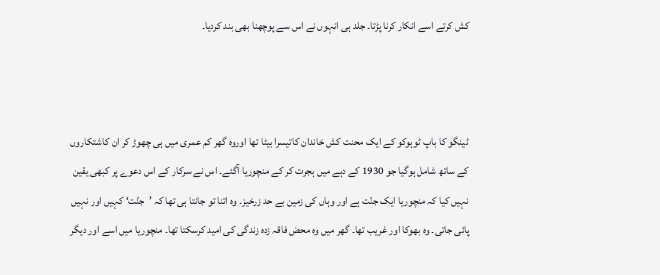کش کرتے اسے انکار کرنا پڑتا۔ جلد ہی انہوں نے اس سے پوچھنا بھی بند کردیا۔



ٹینگو کا باپ ٹوہوکو کے ایک محنت کش خاندان کاتیسرا بیٹا تھا اوروہ گھر کم عمری میں ہی چھوڑ کر ان کاشتکاروں کے ساتھ شامل ہوگیا جو 1930 کے دہے میں ہجرت کر کے منچوریا آگئے۔ اس نے سرکار کے اس دعوے پر کبھی یقین نہیں کیا کہ منچوریا ایک جنّت ہے اور وہاں کی زمین بے حد زرخیز۔ وہ اتنا تو جانتا ہی تھا کہ ’جنّت‘ کہیں اور نہیں پائی جاتی۔ وہ بھوکا اور غریب تھا۔ گھر میں وہ محض فاقہ زدہ زندگی کی امید کرسکتا تھا۔ منچوریا میں اسے اور دیگر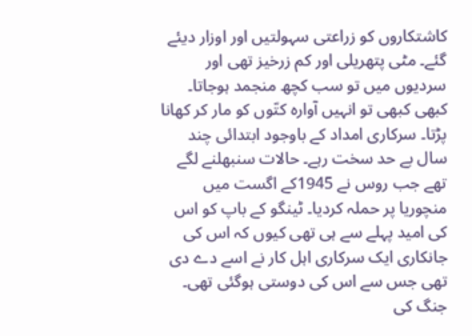کاشتکاروں کو زراعتی سہولتیں اور اوزار دیئے گئے۔ مٹی پتھریلی اور کم زرخیز تھی اور سردیوں میں تو سب کچھ منجمد ہوجاتا۔ کبھی کبھی تو انہیں آوارہ کتّوں کو مار کر کھانا پڑتا۔ سرکاری امداد کے باوجود ابتدائی چند سال بے حد سخت رہے۔ حالات سنبھلنے لگے تھے جب روس نے 1945کے اگست میں منچوریا پر حملہ کردیا۔ ٹینگو کے باپ کو اس کی امید پہلے سے ہی تھی کیوں کہ اس کی جانکاری ایک سرکاری اہل کار نے اسے دے دی تھی جس سے اس کی دوستی ہوگئی تھی۔ جنگ کی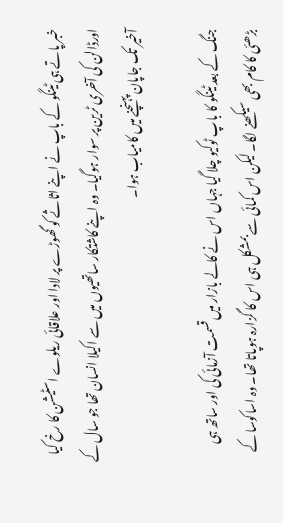خبر پاتے ہی ٹینگو کے باپ نے اپنے اثاثے کو گھوڑے پر لادا اور علاقائی ریلوے اسٹیشن کا رخ کیا اورڈالن کی آخری ٹرین پر سوار ہوگیا۔ وہ اپنے کاشتکار ساتھیوں میں سے اکیلا انسان تھا جو سال کے آخیر تک جاپان پہنچنے میں کامیاب ہوا۔

جنگ کے بعد ٹینگو کا باپ ٹوکیو چلا گیا جہاں اس نے کالے بازار میں قسمت آزمائی کی اور ساتھ ہی بڑھئی کا کام بھی سیکھنے لگا۔ لیکن اس کمائی سے بمشکل ہی اس کا گزارہ ہوپاتا تھا۔ وہ اساکوسا کے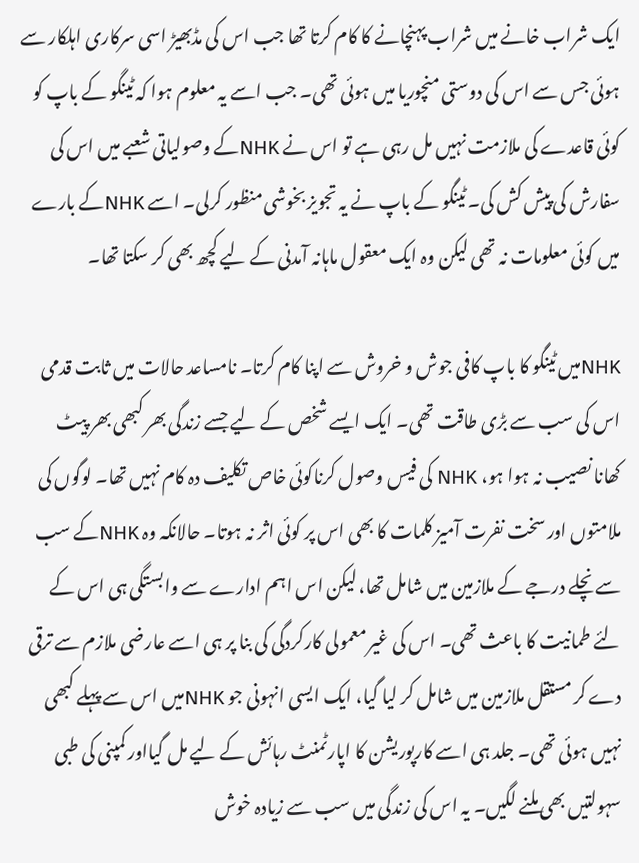ایک شراب خانے میں شراب پہنچانے کا کام کرتا تھا جب اس کی مڈبھیڑ اسی سرکاری اہلکار سے ہوئی جس سے اس کی دوستی منچوریا میں ہوئی تھی۔ جب اسے یہ معلوم ہوا کہ ٹینگو کے باپ کو کوئی قاعدے کی ملازمت نہیں مل رہی ہے تو اس نے NHKکے وصولیاتی شعبے میں اس کی سفارش کی پیش کش کی۔ ٹینگو کے باپ نے یہ تجویز بخوشی منظور کرلی۔ اسے NHKکے بارے میں کوئی معلومات نہ تھی لیکن وہ ایک معقول ماہانہ آمدنی کے لیے کچھ بھی کر سکتا تھا۔

NHKمیں ٹینگو کا باپ کافی جوش و خروش سے اپنا کام کرتا۔ نامساعد حالات میں ثابت قدمی اس کی سب سے بڑی طاقت تھی۔ ایک ایسے شخص کے لیے جسے زندگی بھر کبھی بھر پیٹ کھانا نصیب نہ ہوا ہو، NHK کی فیس وصول کرناکوئی خاص تکلیف دہ کام نہیں تھا۔ لوگوں کی ملامتوں اور سخت نفرت آمیز کلمات کا بھی اس پر کوئی اثر نہ ہوتا۔ حالانکہ وہ NHKکے سب سے نچلے درجے کے ملازمین میں شامل تھا، لیکن اس اہم ادارے سے وابستگی ہی اس کے لئے طمانیت کا باعث تھی۔ اس کی غیر معمولی کارکردگی کی بنا پر ہی اسے عارضی ملازم سے ترقی دے کر مستقل ملازمین میں شامل کر لیا گیا، ایک ایسی انہونی جو NHKمیں اس سے پہلے کبھی نہیں ہوئی تھی۔ جلد ہی اسے کارپوریشن کا اپارٹمنٹ رہائش کے لیے مل گیااور کمپنی کی طبی سہولتیں بھی ملنے لگیں۔ یہ اس کی زندگی میں سب سے زیادہ خوش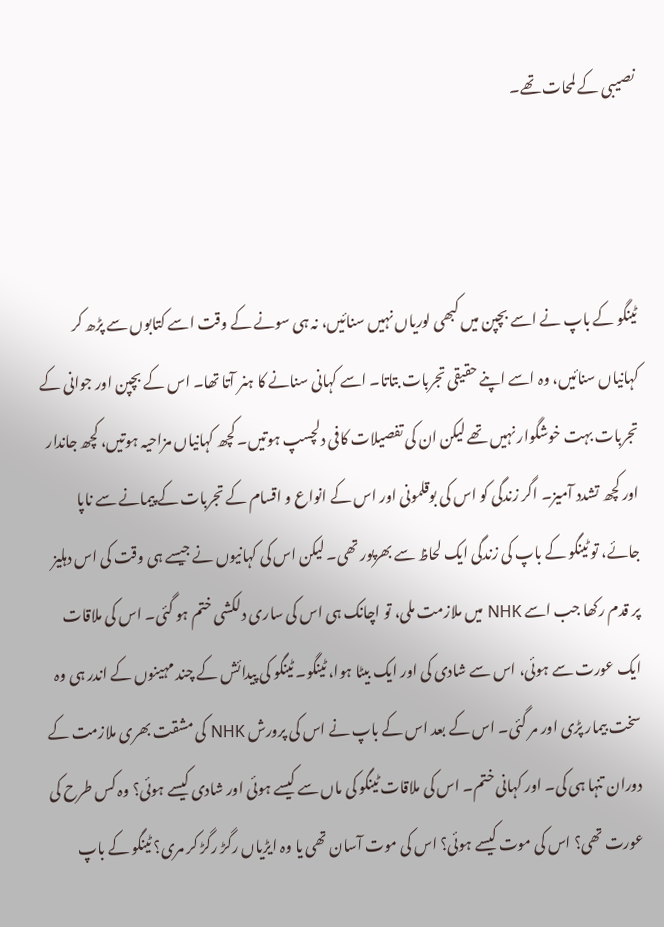نصیبی کے لمحات تھے۔



ٹینگو کے باپ نے اسے بچپن میں کبھی لوریاں نہیں سنائیں، نہ ہی سونے کے وقت اسے کتابوں سے پڑھ کر کہانیاں سنائیں، وہ اسے اپنے حقیقی تجربات بتاتا۔ اسے کہانی سنانے کا ہنر آتا تھا۔ اس کے بچپن اور جوانی کے تجربات بہت خوشگوار نہیں تھے لیکن ان کی تفصیلات کافی دلچسپ ہوتیں۔ کچھ کہانیاں مزاحیہ ہوتیں، کچھ جاندار اور کچھ تشدد آمیز۔ اگر زندگی کو اس کی بوقلمونی اور اس کے انواع و اقسام کے تجربات کے پیمانے سے ناپا جائے، تو ٹینگو کے باپ کی زندگی ایک لحاظ سے بھرپور تھی۔ لیکن اس کی کہانیوں نے جیسے ہی وقت کی اس دہلیز پر قدم رکھا جب اسے NHK میں ملازمت ملی، تو اچانک ہی اس کی ساری دلکشی ختم ہو گئی۔ اس کی ملاقات ایک عورت سے ہوئی، اس سے شادی کی اور ایک بیٹا ہوا، ٹینگو۔ ٹینگو کی پیدائش کے چند مہینوں کے اندر ہی وہ سخت بیمار پڑی اور مر گئی۔ اس کے بعد اس کے باپ نے اس کی پرورش NHK کی مشقت بھری ملازمت کے دوران تنہا ہی کی۔ اور کہانی ختم۔ اس کی ملاقات ٹینگو کی ماں سے کیسے ہوئی اور شادی کیسے ہوئی؟ وہ کس طرح کی عورت تھی؟ اس کی موت کیسے ہوئی؟ اس کی موت آسان تھی یا وہ ایڑیاں رگڑ رگڑ کر مری؟ ٹینگو کے باپ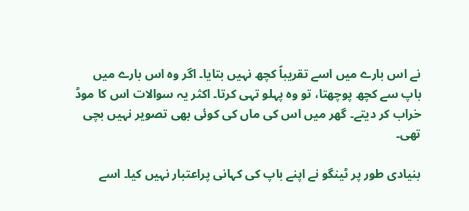نے اس بارے میں اسے تقریباً کچھ نہیں بتایا۔ اگر وہ اس بارے میں باپ سے کچھ پوچھتا، تو وہ پہلو تہی کرتا۔ اکثر یہ سوالات اس کا موڈ خراب کر دیتے۔ گھر میں اس کی ماں کی کوئی بھی تصویر نہیں بچی تھی۔

بنیادی طور پر ٹینگو نے اپنے باپ کی کہانی پراعتبار نہیں کیا۔ اسے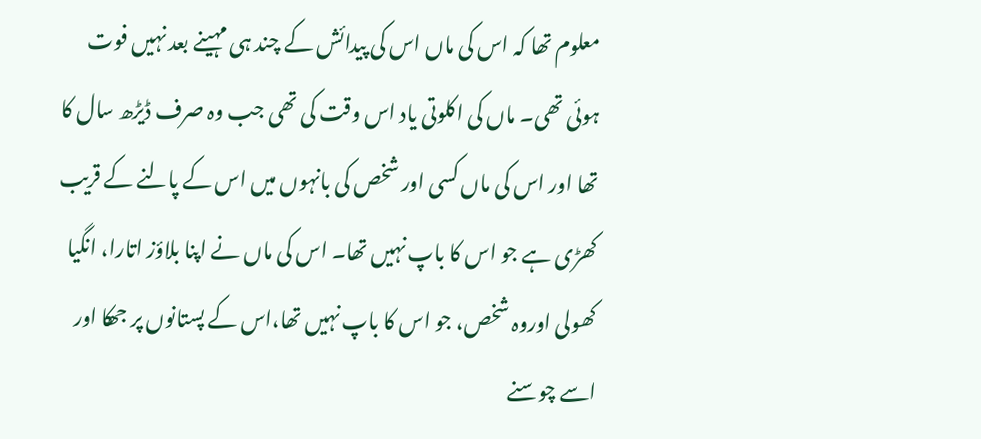معلوم تھا کہ اس کی ماں اس کی پیدائش کے چند ہی مہینے بعد نہیں فوت ہوئی تھی۔ ماں کی اکلوتی یاد اس وقت کی تھی جب وہ صرف ڈیڑھ سال کا تھا اور اس کی ماں کسی اور شخص کی بانہوں میں اس کے پالنے کے قریب کھڑی ہے جو اس کا باپ نہیں تھا۔ اس کی ماں نے اپنا بلاؤز اتارا، انگیا کھولی اوروہ شخص، جو اس کا باپ نہیں تھا،اس کے پستانوں پر جھکا اور اسے چوسنے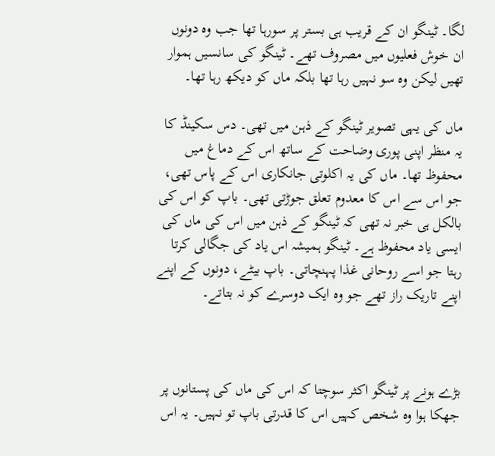لگا۔ ٹینگو ان کے قریب ہی بستر پر سورہا تھا جب وہ دونوں ان خوش فعلیوں میں مصروف تھے۔ ٹینگو کی سانسیں ہموار تھیں لیکن وہ سو نہیں رہا تھا بلکہ ماں کو دیکھ رہا تھا۔

ماں کی یہی تصویر ٹینگو کے ذہن میں تھی۔ دس سکینڈ کا یہ منظر اپنی پوری وضاحت کے ساتھ اس کے دماغ میں محفوظ تھا۔ ماں کی یہ اکلوتی جانکاری اس کے پاس تھی، جو اس سے اس کا معدوم تعلق جوڑتی تھی۔ باپ کو اس کی بالکل ہی خبر نہ تھی کہ ٹینگو کے ذہن میں اس کی ماں کی ایسی یاد محفوظ ہے۔ ٹینگو ہمیشہ اس یاد کی جگالی کرتا رہتا جو اسے روحانی غذا پہنچاتی۔ باپ بیٹے، دونوں کے اپنے اپنے تاریک راز تھے جو وہ ایک دوسرے کو نہ بتاتے۔



بڑے ہونے پر ٹینگو اکثر سوچتا کہ اس کی ماں کی پستانوں پر جھکا ہوا وہ شخص کہیں اس کا قدرتی باپ تو نہیں۔ یہ اس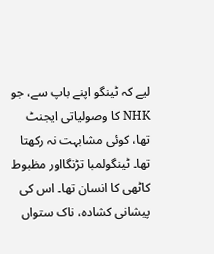لیے کہ ٹینگو اپنے باپ سے، جو NHK کا وصولیاتی ایجنٹ تھا، کوئی مشابہت نہ رکھتا تھا۔ ٹینگولمبا تڑنگااور مظبوط کاٹھی کا انسان تھا۔ اس کی پیشانی کشادہ، ناک ستواں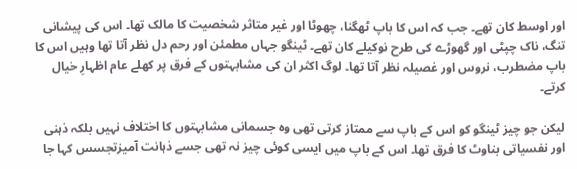اور اوسط کان تھے۔ جب کہ اس کا باپ ٹھگنا، چھوٹا اور غیر متاثر شخصیت کا مالک تھا۔ اس کی پیشانی تنگ، ناک چپٹی اور گھوڑے کی طرح نوکیلے کان تھے۔ ٹینگو جہاں مطمئن اور رحم دل نظر آتا تھا وہیں اس کا باپ مضطرب، نروس اور غصیلہ نظر آتا تھا۔ لوگ اکثر ان کی مشابہتوں کے فرق پر کھلے عام اظہارِ خیال کرتے۔

لیکن جو چیز ٹینگو کو اس کے باپ سے ممتاز کرتی تھی وہ جسمانی مشابہتوں کا اختلاف نہیں بلکہ ذہنی اور نفسیاتی بناوٹ کا فرق تھا۔ اس کے باپ میں ایسی کوئی چیز نہ تھی جسے ذہانت آمیزتجسس کہا جا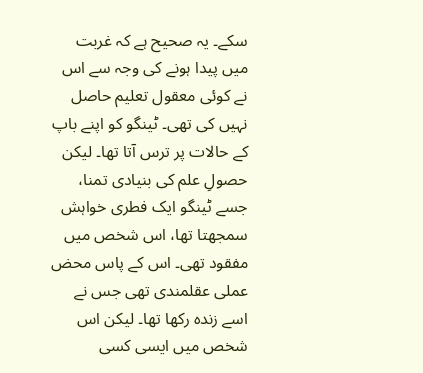سکے۔ یہ صحیح ہے کہ غربت میں پیدا ہونے کی وجہ سے اس نے کوئی معقول تعلیم حاصل نہیں کی تھی۔ ٹینگو کو اپنے باپ کے حالات پر ترس آتا تھا۔ لیکن حصولِ علم کی بنیادی تمنا، جسے ٹینگو ایک فطری خواہش سمجھتا تھا، اس شخص میں مفقود تھی۔ اس کے پاس محض عملی عقلمندی تھی جس نے اسے زندہ رکھا تھا۔ لیکن اس شخص میں ایسی کسی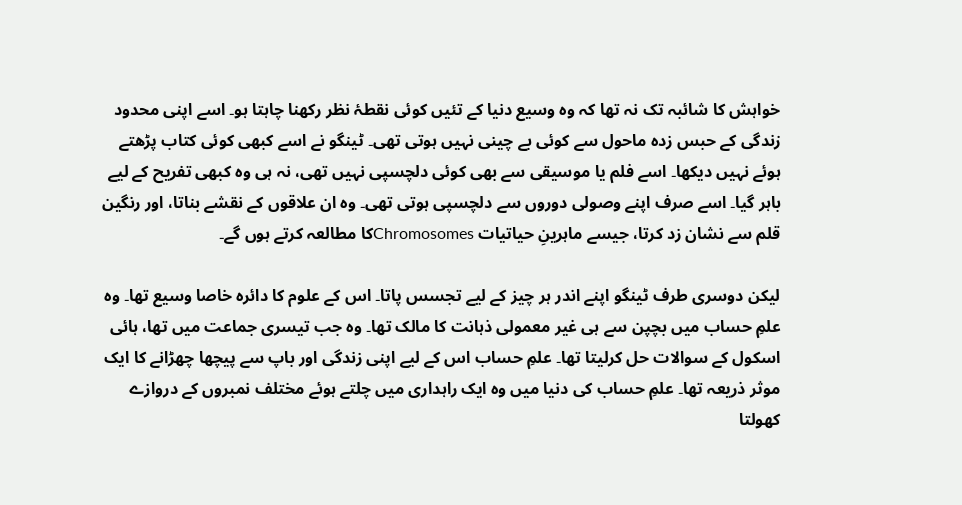خواہش کا شائبہ تک نہ تھا کہ وہ وسیع دنیا کے تئیں کوئی نقطۂ نظر رکھنا چاہتا ہو۔ اسے اپنی محدود زندگی کے حبس زدہ ماحول سے کوئی بے چینی نہیں ہوتی تھی۔ ٹینگو نے اسے کبھی کوئی کتاب پڑھتے ہوئے نہیں دیکھا۔ اسے فلم یا موسیقی سے بھی کوئی دلچسپی نہیں تھی، نہ ہی وہ کبھی تفریح کے لیے باہر گیا۔ اسے صرف اپنے وصولی دوروں سے دلچسپی ہوتی تھی۔ وہ ان علاقوں کے نقشے بناتا، اور رنگین قلم سے نشان زد کرتا، جیسے ماہرینِ حیاتیات Chromosomesکا مطالعہ کرتے ہوں گے۔

لیکن دوسری طرف ٹینگو اپنے اندر ہر چیز کے لیے تجسس پاتا۔ اس کے علوم کا دائرہ خاصا وسیع تھا۔ وہ علمِ حساب میں بچپن سے ہی غیر معمولی ذہانت کا مالک تھا۔ وہ جب تیسری جماعت میں تھا، ہائی اسکول کے سوالات حل کرلیتا تھا۔ علمِ حساب اس کے لیے اپنی زندگی اور باپ سے پیچھا چھڑانے کا ایک موثر ذریعہ تھا۔ علمِ حساب کی دنیا میں وہ ایک راہداری میں چلتے ہوئے مختلف نمبروں کے دروازے کھولتا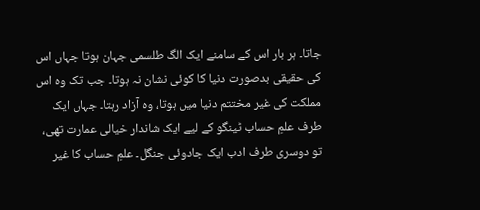جاتا۔ ہر بار اس کے سامنے ایک الگ طلسمی جہان ہوتا جہاں اس کی حقیقی بدصورت دنیا کا کوئی نشان نہ ہوتا۔ جب تک وہ اس مملکت کی غیر مختتم دنیا میں ہوتا، وہ آزاد رہتا۔ جہاں ایک طرف علمِ حساب ٹینگو کے لیے ایک شاندار خیالی عمارت تھی، تو دوسری طرف ادب ایک جادوئی جنگل۔ علمِ حساب کا غیر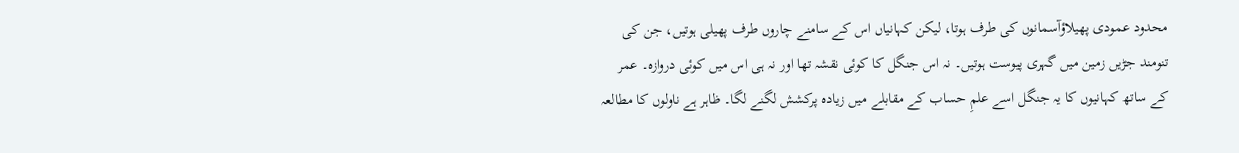محدود عمودی پھیلاؤآسمانوں کی طرف ہوتا، لیکن کہانیاں اس کے سامنے چاروں طرف پھیلی ہوتیں، جن کی تنومند جڑیں زمین میں گہری پیوست ہوتیں۔ نہ اس جنگل کا کوئی نقشہ تھا اور نہ ہی اس میں کوئی دروازہ۔ عمر کے ساتھ کہانیوں کا یہ جنگل اسے علمِ حساب کے مقابلے میں زیادہ پرکشش لگنے لگا۔ ظاہر ہے ناولوں کا مطالعہ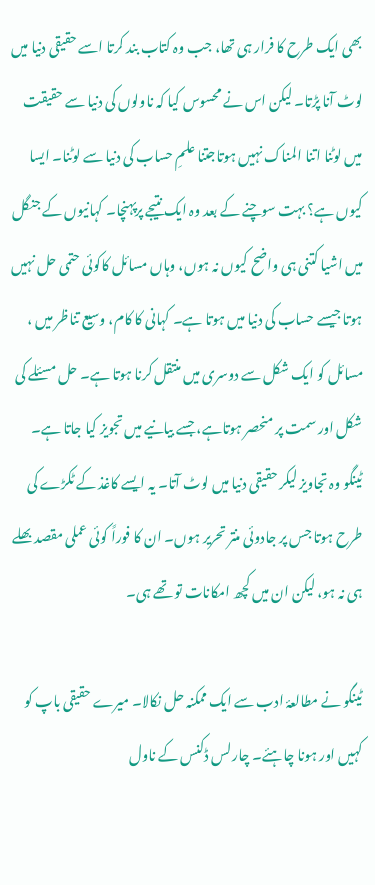بھی ایک طرح کا فرار ہی تھا، جب وہ کتاب بند کرتا اسے حقیقی دنیا میں لوٹ آنا پڑتا۔ لیکن اس نے محسوس کیا کہ ناولوں کی دنیا سے حقیقت میں لوٹنا اتنا المناک نہیں ہوتاجتنا علمِ حساب کی دنیا سے لوٹنا۔ ایسا کیوں ہے؟ بہت سوچنے کے بعد وہ ایک نتیجے پرپہنچا۔ کہانیوں کے جنگل میں اشیا کتنی ہی واضح کیوں نہ ہوں، وہاں مسائل کاکوئی حتمی حل نہیں ہوتا جیسے حساب کی دنیا میں ہوتا ہے۔ کہانی کا کام، وسیع تناظر میں ، مسائل کو ایک شکل سے دوسری میں منتقل کرنا ہوتا ہے۔ حل مسئلے کی شکل اور سمت پر منحصر ہوتاہے، جسے بیانیے میں تجویز کیا جاتا ہے۔ ٹینگو وہ تجاویز لیکر حقیقی دنیا میں لوٹ آتا۔ یہ ایسے کاغذ کے ٹکڑے کی طرح ہوتا جس پر جادوئی منتر تحریر ہوں۔ ان کا فوراً کوئی عملی مقصد بھلے ہی نہ ہو، لیکن ان میں کچھ امکانات تو تھے ہی۔

ٹینگو نے مطالعۂ ادب سے ایک ممکنہ حل نکالا۔ میرے حقیقی باپ کو کہیں اور ہونا چاہئے۔ چارلس ڈکنس کے ناول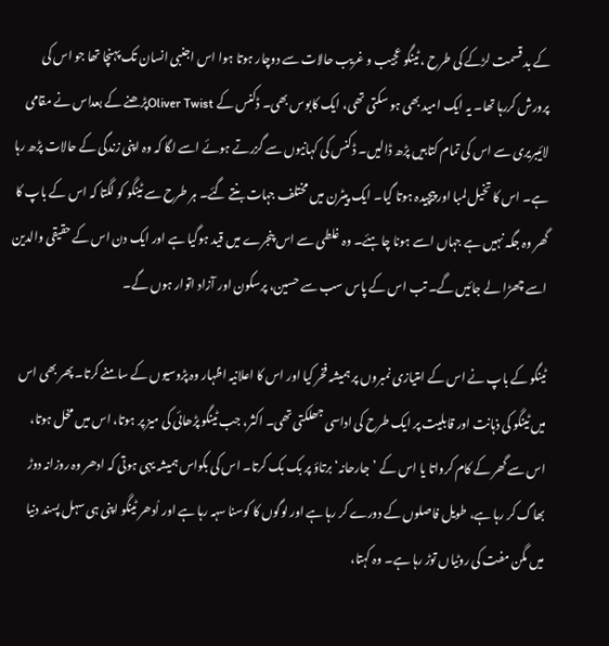کے بد قسمت لڑکے کی طرح ، ٹینگو عجیب و غریب حالات سے دوچار ہوتا ہوا اس اجنبی انسان تک پہنچا تھا جو اس کی پرورش کررہا تھا۔ یہ ایک امید بھی ہو سکتی تھی، ایک کابوس بھی۔ ڈکنس کے Oliver Twistپڑھنے کے بعداس نے مقامی لائیبریری سے اس کی تمام کتابیں پڑھ ڈالیں۔ ڈکنس کی کہانیوں سے گزرتے ہوئے اسے لگا کہ وہ اپنی زندگی کے حالات پڑھ رہا ہے۔ اس کا تخیل لمبا اور پیچیدہ ہوتا گیا۔ ایک پیٹرن میں مختلف جہات بنتے گئے۔ ہر طرح سے ٹینگو کو لگتا کہ اس کے باپ کا گھر وہ جگہ نہیں ہے جہاں اسے ہونا چاہئے۔ وہ غلطی سے اس پنجرے میں قید ہوگیا ہے اور ایک دن اس کے حقیقی والدین اسے چھڑا لے جائیں گے۔ تب اس کے پاس سب سے حسین، پرسکون اور آزاد اتوار ہوں گے۔

ٹینگو کے باپ نے اس کے امتیازی نمبروں پر ہمیشہ فخر کیا اور اس کا اعلانیہ اظہار وہ پڑوسیوں کے سامنے کرتا۔ پھر بھی اس میں ٹینگو کی ذہانت اور قابلیت پر ایک طرح کی اداسی جھلکتی تھی۔ اکثر، جب ٹینگو پڑھائی کی میز پر ہوتا، اس میں مخل ہوتا، اس سے گھر کے کام کرواتا یا اس کے ’جارحانہ‘ برتاؤ پر بک بک کرتا۔ اس کی بکواس ہمیشہ یہی ہوتی کہ ادھر وہ روزانہ دوڑ بھاگ کر رہا ہے، طویل فاصلوں کے دورے کر رہا ہے اور لوگوں کا کوسنا سہہ رہا ہے اور اُدھر ٹینگو اپنی ہی سہل پسند دنیا میں مگن مفت کی روٹیاں توڑ رہا ہے۔ وہ کہتا،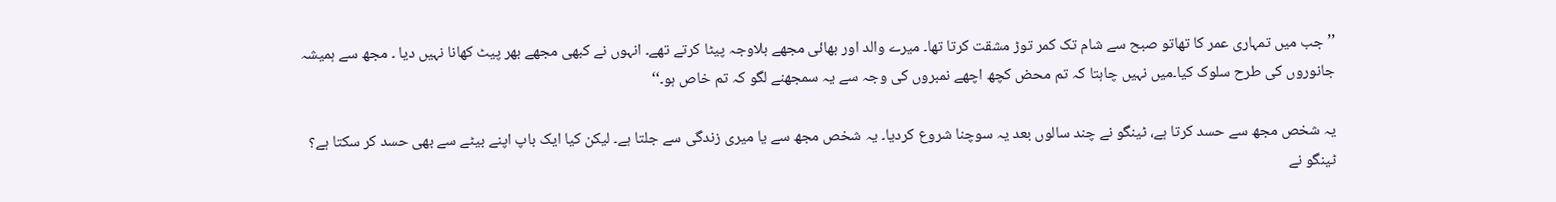’’جب میں تمہاری عمر کا تھاتو صبح سے شام تک کمر توڑ مشقت کرتا تھا۔ میرے والد اور بھائی مجھے بلاوجہ پیٹا کرتے تھے۔ انہوں نے کبھی مجھے بھر پیٹ کھانا نہیں دیا ۔ مجھ سے ہمیشہ جانوروں کی طرح سلوک کیا۔میں نہیں چاہتا کہ تم محض کچھ اچھے نمبروں کی وجہ سے یہ سمجھنے لگو کہ تم خاص ہو۔‘‘

یہ شخص مجھ سے حسد کرتا ہے، ٹینگو نے چند سالوں بعد یہ سوچنا شروع کردیا۔ یہ شخص مجھ سے یا میری زندگی سے جلتا ہے۔ لیکن کیا ایک باپ اپنے بیٹے سے بھی حسد کر سکتا ہے؟ ٹینگو نے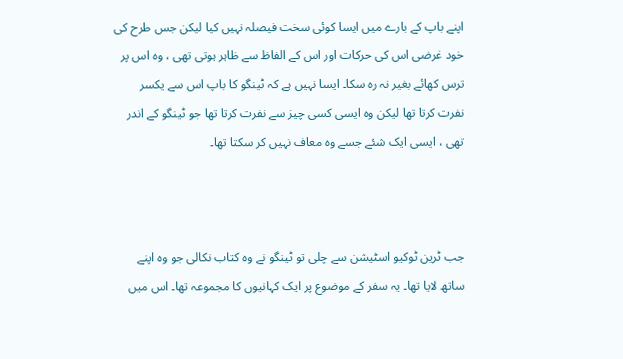اپنے باپ کے بارے میں ایسا کوئی سخت فیصلہ نہیں کیا لیکن جس طرح کی خود غرضی اس کی حرکات اور اس کے الفاظ سے ظاہر ہوتی تھی ، وہ اس پر ترس کھائے بغیر نہ رہ سکا۔ ایسا نہیں ہے کہ ٹینگو کا باپ اس سے یکسر نفرت کرتا تھا لیکن وہ ایسی کسی چیز سے نفرت کرتا تھا جو ٹینگو کے اندر تھی ، ایسی ایک شئے جسے وہ معاف نہیں کر سکتا تھا۔



جب ٹرین ٹوکیو اسٹیشن سے چلی تو ٹینگو نے وہ کتاب نکالی جو وہ اپنے ساتھ لایا تھا۔ یہ سفر کے موضوع پر ایک کہانیوں کا مجموعہ تھا۔ اس میں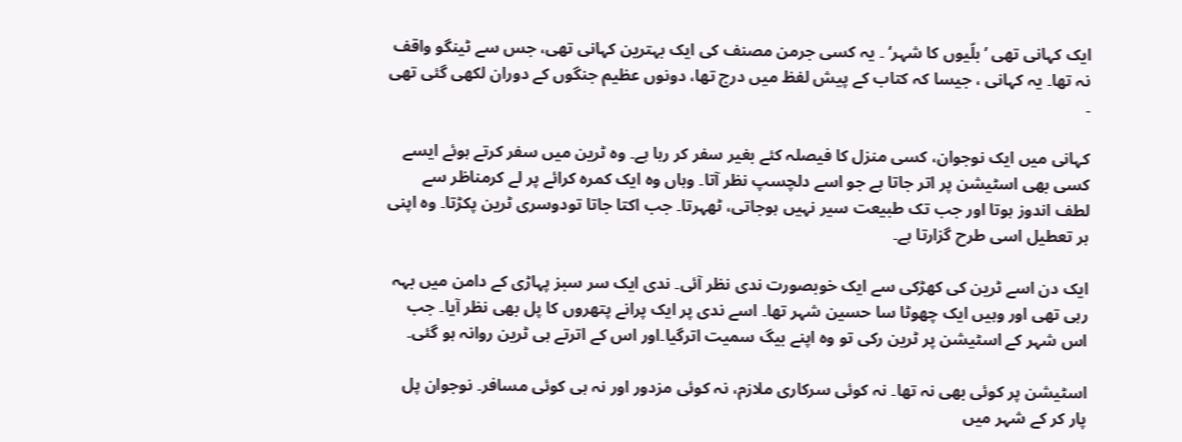ایک کہانی تھی ’بلّیوں کا شہر‘ ۔ یہ کسی جرمن مصنف کی ایک بہترین کہانی تھی، جس سے ٹینگو واقف نہ تھا۔ یہ کہانی ، جیسا کہ کتاب کے پیش لفظ میں درج تھا، دونوں عظیم جنگوں کے دوران لکھی گئی تھی ۔

کہانی میں ایک نوجوان، کسی منزل کا فیصلہ کئے بغیر سفر کر رہا ہے۔ وہ ٹرین میں سفر کرتے ہوئے ایسے کسی بھی اسٹیشن پر اتر جاتا ہے جو اسے دلچسپ نظر آتا۔ وہاں وہ ایک کمرہ کرائے پر لے کرمناظر سے لطف اندوز ہوتا اور جب تک طبیعت سیر نہیں ہوجاتی، ٹھہرتا۔ جب اکتا جاتا تودوسری ٹرین پکڑتا۔ وہ اپنی ہر تعطیل اسی طرح گزارتا ہے۔

ایک دن اسے ٹرین کی کھڑکی سے ایک خوبصورت ندی نظر آئی۔ ندی ایک سر سبز پہاڑی کے دامن میں بہہ رہی تھی اور وہیں ایک چھوٹا سا حسین شہر تھا۔ اسے ندی پر ایک پرانے پتھروں کا پل بھی نظر آیا۔ جب اس شہر کے اسٹیشن پر ٹرین رکی تو وہ اپنے بیگ سمیت اترگیا۔اور اس کے اترتے ہی ٹرین روانہ ہو گئی۔

اسٹیشن پر کوئی بھی نہ تھا۔ نہ کوئی سرکاری ملازم، نہ کوئی مزدور اور نہ ہی کوئی مسافر۔ نوجوان پل پار کر کے شہر میں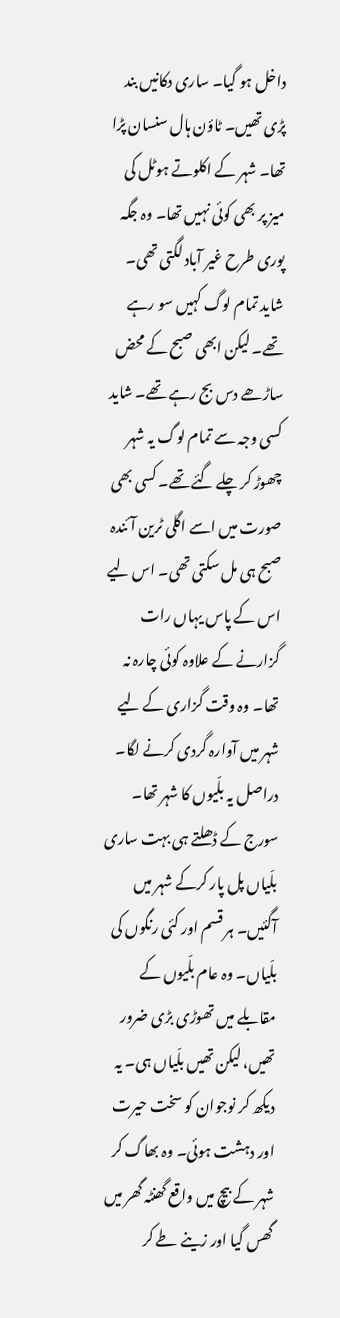داخل ہو گیا۔ ساری دکانیں بند پڑی تھیں۔ ٹاؤن ہال سنسان پڑا تھا۔ شہر کے اکلوتے ہوٹل کی میز پر بھی کوئی نہیں تھا۔ وہ جگہ پوری طرح غیر آباد لگتی تھی۔ شاید تمام لوگ کہیں سو رہے تھے۔ لیکن ابھی صبح کے محض ساڑھے دس بج رہے تھے۔ شاید کسی وجہ سے تمام لوگ یہ شہر چھوڑ کر چلے گئے تھے۔ کسی بھی صورت میں اسے اگلی ٹرین آئندہ صبح ہی مل سکتی تھی۔ اس لیے اس کے پاس یہاں رات گزارنے کے علاوہ کوئی چارہ نہ تھا۔ وہ وقت گزاری کے لیے شہر میں آوارہ گردی کرنے لگا۔ دراصل یہ بلّیوں کا شہر تھا۔ سورج کے ڈھلتے ہی بہت ساری بلّیاں پل پار کرکے شہر میں آگئیں۔ ہر قسم اور کئی رنگوں کی بلّیاں۔ وہ عام بلّیوں کے مقابلے میں تھوڑی بڑی ضرور تھیں، لیکن تھیں بلّیاں ہی۔ یہ دیکھ کر نوجوان کو سخت حیرت اور دہشت ہوئی۔ وہ بھاگ کر شہر کے بیچ میں واقع گھنٹہ گھر میں گھس گیا اور زینے طے کر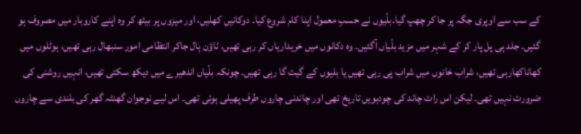کے سب سے اوپری جگہ پر جا کر چھپ گیا۔بلّیوں نے حسبِ معمول اپنا کام شروع کیا۔ دوکانیں کھلیں، اور میزوں پر بیٹھ کر وہ اپنے کاروبار میں مصروف ہو گئیں۔ جلد ہی پل پار کر کے شہر میں مزید بلّیاں آگئیں۔ وہ دکانوں میں خریداریاں کر رہی تھیں، ٹاؤن ہال جاکر انتظامی امور سنبھال رہی تھیں، ہوٹلوں میں کھاناکھارہی تھیں، شراب خانوں میں شراب پی رہی تھیں یا بلیوں کے گیت گا رہی تھیں۔ چونکہ بلّیاں اندھیرے میں دیکھ سکتی تھیں، انہیں روشنی کی ضرورت نہیں تھی۔ لیکن اس رات چاند کی چودہویں تاریخ تھی اور چاندنی چاروں طرف پھیلی ہوئی تھی۔ اس لیے نوجوان گھنٹہ گھر کی بلندی سے چاروں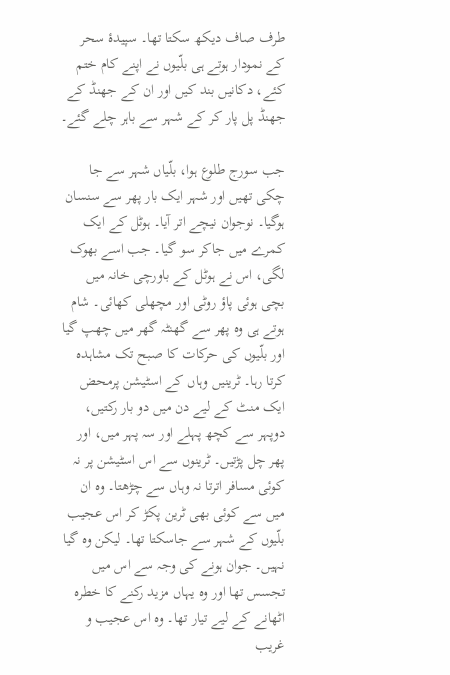طرف صاف دیکھ سکتا تھا۔ سپیدۂ سحر کے نمودار ہوتے ہی بلّیوں نے اپنے کام ختم کئے، دکانیں بند کیں اور ان کے جھنڈ کے جھنڈ پل پار کر کے شہر سے باہر چلے گئے۔

جب سورج طلوع ہوا، بلّیاں شہر سے جا چکی تھیں اور شہر ایک بار پھر سے سنسان ہوگیا۔ نوجوان نیچے اتر آیا۔ ہوٹل کے ایک کمرے میں جاکر سو گیا۔ جب اسے بھوک لگی، اس نے ہوٹل کے باورچی خانہ میں بچی ہوئی پاؤ روٹی اور مچھلی کھائی۔ شام ہوتے ہی وہ پھر سے گھنٹہ گھر میں چھپ گیا اور بلّیوں کی حرکات کا صبح تک مشاہدہ کرتا رہا۔ ٹرینیں وہاں کے اسٹیشن پرمحض ایک منٹ کے لیے دن میں دو بار رکتیں، دوپہر سے کچھ پہلے اور سہ پہر میں، اور پھر چل پڑتیں۔ ٹرینوں سے اس اسٹیشن پر نہ کوئی مسافر اترتا نہ وہاں سے چڑھتا۔ وہ ان میں سے کوئی بھی ٹرین پکڑ کر اس عجیب بلّیوں کے شہر سے جاسکتا تھا۔ لیکن وہ گیا نہیں۔ جوان ہونے کی وجہ سے اس میں تجسس تھا اور وہ یہاں مزید رکنے کا خطرہ اٹھانے کے لیے تیار تھا۔ وہ اس عجیب و غریب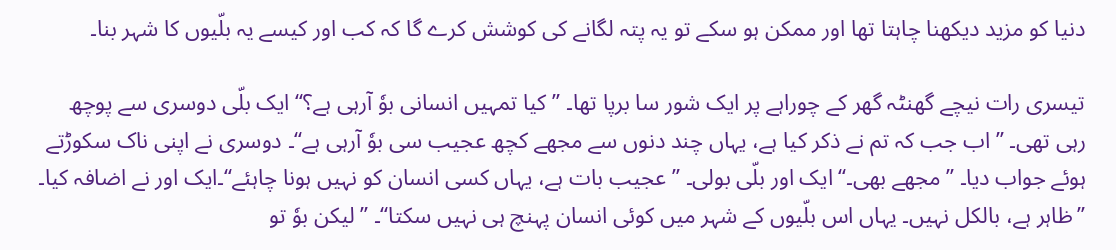دنیا کو مزید دیکھنا چاہتا تھا اور ممکن ہو سکے تو یہ پتہ لگانے کی کوشش کرے گا کہ کب اور کیسے یہ بلّیوں کا شہر بنا۔

تیسری رات نیچے گھنٹہ گھر کے چوراہے پر ایک شور سا برپا تھا۔ ’’کیا تمہیں انسانی بوٗ آرہی ہے؟‘‘ ایک بلّی دوسری سے پوچھ رہی تھی۔ ’’ اب جب کہ تم نے ذکر کیا ہے، یہاں چند دنوں سے مجھے کچھ عجیب سی بوٗ آرہی ہے‘‘۔ دوسری نے اپنی ناک سکوڑتے ہوئے جواب دیا۔ ’’مجھے بھی۔‘‘ ایک اور بلّی بولی۔ ’’عجیب بات ہے، یہاں کسی انسان کو نہیں ہونا چاہئے‘‘۔ایک اور نے اضافہ کیا۔ ’’ظاہر ہے، بالکل نہیں۔ یہاں اس بلّیوں کے شہر میں کوئی انسان پہنچ ہی نہیں سکتا‘‘۔ ’’لیکن بوٗ تو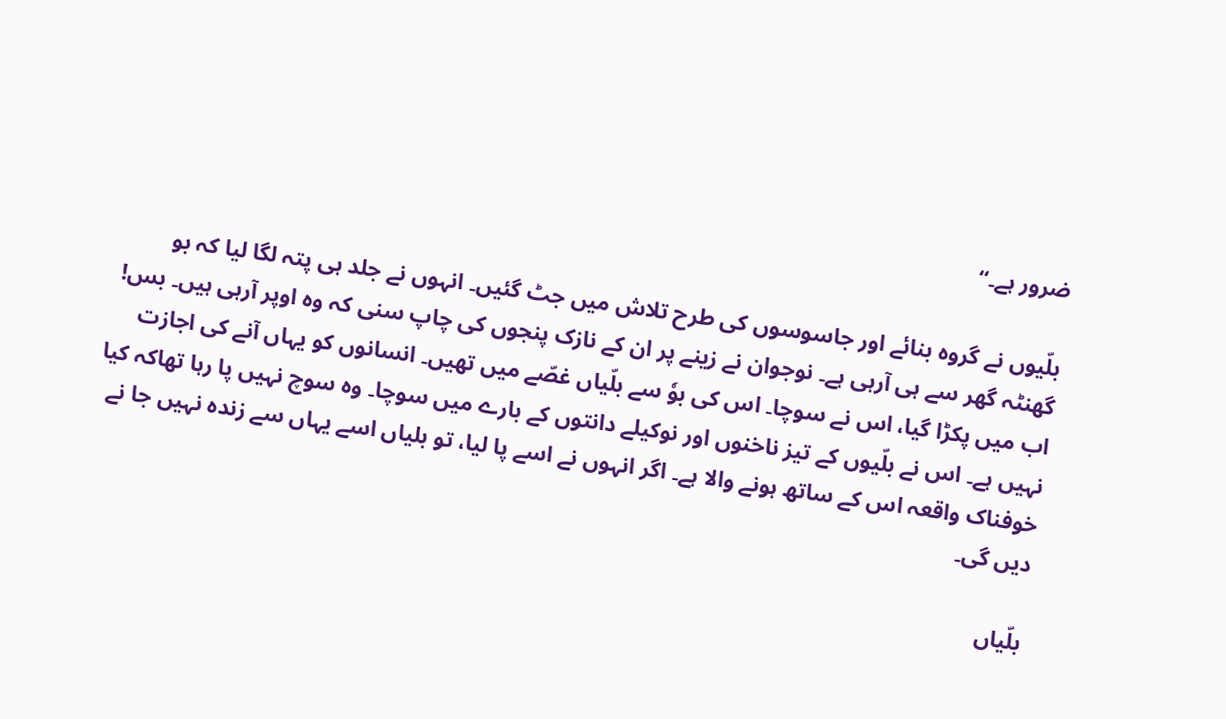ضرور ہے۔‘‘

بلّیوں نے گروہ بنائے اور جاسوسوں کی طرح تلاش میں جٹ گئیں۔ انہوں نے جلد ہی پتہ لگا لیا کہ بو گھنٹہ گھر سے ہی آرہی ہے۔ نوجوان نے زینے پر ان کے نازک پنجوں کی چاپ سنی کہ وہ اوپر آرہی ہیں۔ بس! اب میں پکڑا گیا، اس نے سوچا۔ اس کی بوٗ سے بلّیاں غصّے میں تھیں۔ انسانوں کو یہاں آنے کی اجازت نہیں ہے۔ اس نے بلّیوں کے تیز ناخنوں اور نوکیلے دانتوں کے بارے میں سوچا۔ وہ سوچ نہیں پا رہا تھاکہ کیا خوفناک واقعہ اس کے ساتھ ہونے والا ہے۔ اگر انہوں نے اسے پا لیا، تو بلیاں اسے یہاں سے زندہ نہیں جا نے دیں گی۔

بلّیاں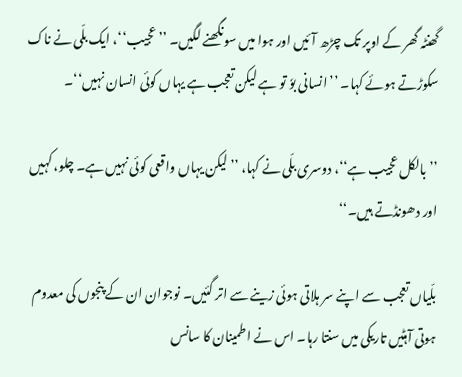گھنٹہ گھر کے اوپر تک چڑھ آئیں اور ہوا میں سونگھنے لگیں۔ ’’عجیب‘‘، ایک بلّی نے ناک سکوڑتے ہوئے کہا۔ ’’انسانی بوٗ تو ہے لیکن تعجب ہے یہاں کوئی انسان نہیں‘‘۔

’’بالکل عجیب ہے‘‘، دوسری بلّی نے کہا، ’’لیکن یہاں واقعی کوئی نہیں ہے۔ چلو، کہیں اور دھونڈتے ہیں۔‘‘

بلّیاں تعجب سے اپنے سر ہلاتی ہوئی زینے سے اتر گئیں۔ نوجوان ان کے پنجوں کی معدوم ہوتی آہٹیں تاریکی میں سنتا رہا۔ اس نے اطمینان کا سانس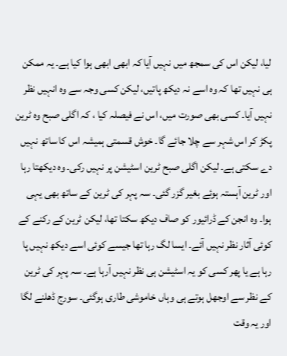لیا، لیکن اس کی سمجھ میں نہیں آیا کہ ابھی ابھی ہوا کیا ہے۔ یہ ممکن ہی نہیں تھا کہ وہ اسے نہ دیکھ پاتیں، لیکن کسی وجہ سے وہ انہیں نظر نہیں آیا۔ کسی بھی صورت میں، اس نے فیصلہ کیا ، کہ اگلی صبح وہ ٹرین پکڑ کر اس شہر سے چلا جائے گا۔ خوش قسمتی ہمیشہ اس کا ساتھ نہیں دے سکتی ہے۔ لیکن اگلی صبح ٹرین اسٹیشن پر نہیں رکی۔ وہ دیکھتا رہا اور ٹرین آہستہ ہوئے بغیر گزر گئی۔ سہ پہر کی ٹرین کے ساتھ بھی یہی ہوا۔ وہ انجن کے ڈرائیور کو صاف دیکھ سکتا تھا، لیکن ٹرین کے رکنے کے کوئی آثار نظر نہیں آئے۔ ایسا لگ رہا تھا جیسے کوئی اسے دیکھ نہیں پا رہا ہے یا پھر کسی کو یہ اسٹیشن ہی نظر نہیں آرہا ہے۔ سہ پہر کی ٹرین کے نظر سے اوجھل ہوتے ہی وہاں خاموشی طاری ہوگئی۔ سورج ڈھلنے لگا اور یہ وقت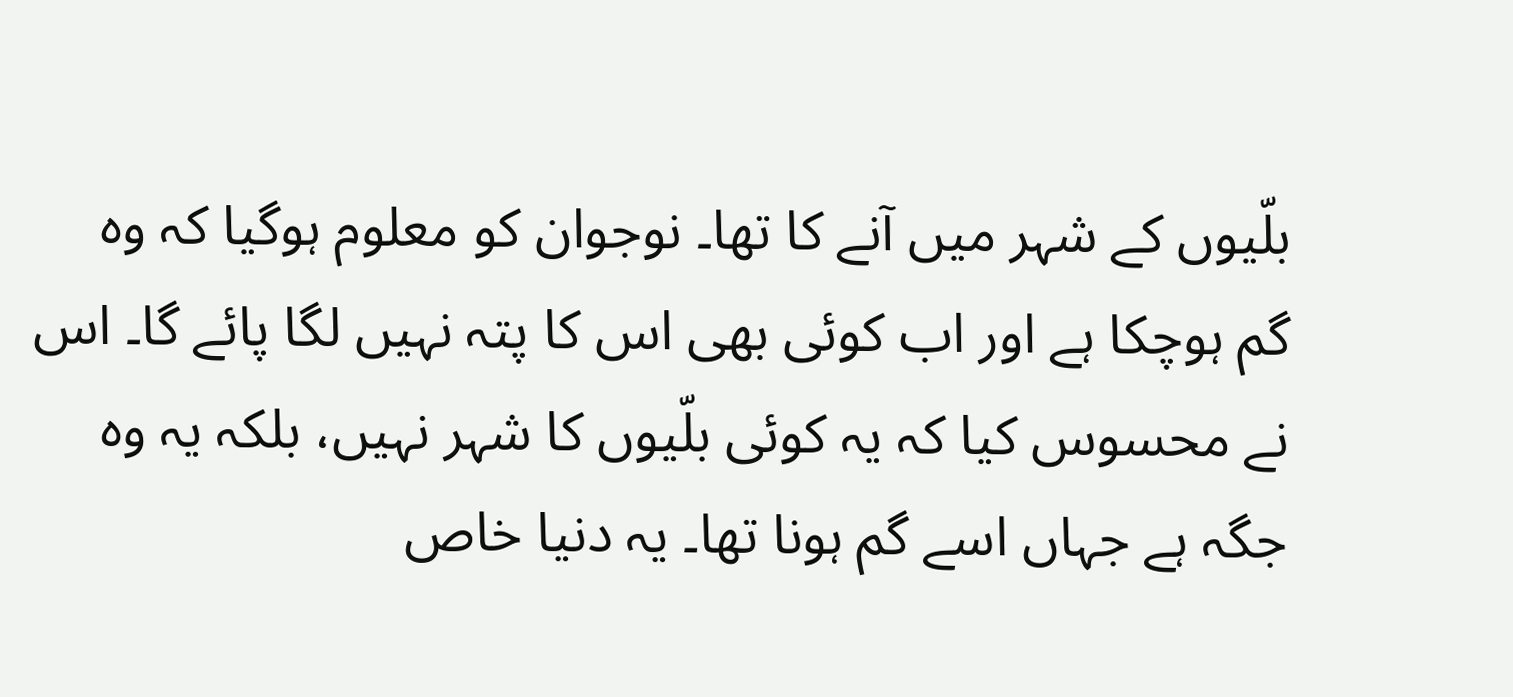بلّیوں کے شہر میں آنے کا تھا۔ نوجوان کو معلوم ہوگیا کہ وہ گم ہوچکا ہے اور اب کوئی بھی اس کا پتہ نہیں لگا پائے گا۔ اس نے محسوس کیا کہ یہ کوئی بلّیوں کا شہر نہیں، بلکہ یہ وہ جگہ ہے جہاں اسے گم ہونا تھا۔ یہ دنیا خاص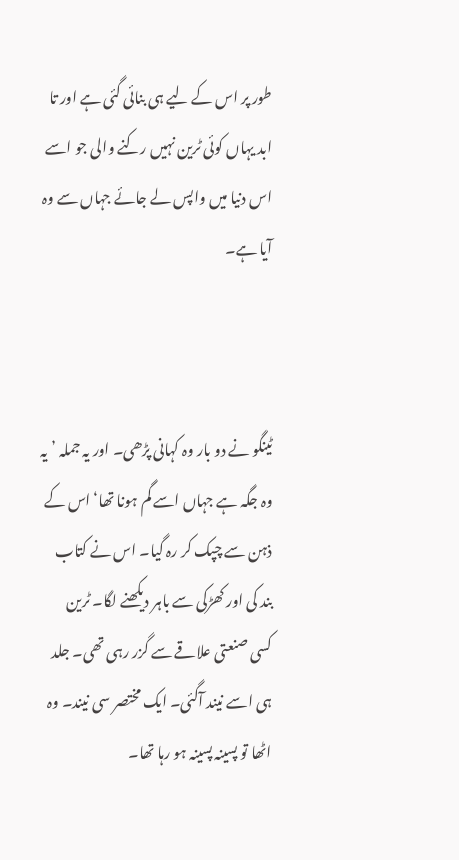طور پر اس کے لیے ہی بنائی گئی ہے اور تا ابد یہاں کوئی ٹرین نہیں رکنے والی جو اسے اس دنیا میں واپس لے جائے جہاں سے وہ آیا ہے۔



ٹینگو نے دو بار وہ کہانی پڑھی۔ اور یہ جملہ ’یہ وہ جگہ ہے جہاں اسے گم ہونا تھا‘ اس کے ذہن سے چپک کر رہ گیا۔ اس نے کتاب بند کی اور کھڑکی سے باہر دیکھنے لگا۔ ٹرین کسی صنعتی علاقے سے گزر رہی تھی۔ جلد ہی اسے نیند آگئی۔ ایک مختصر سی نیند۔ وہ اٹھا تو پسینہ پسینہ ہو رہا تھا۔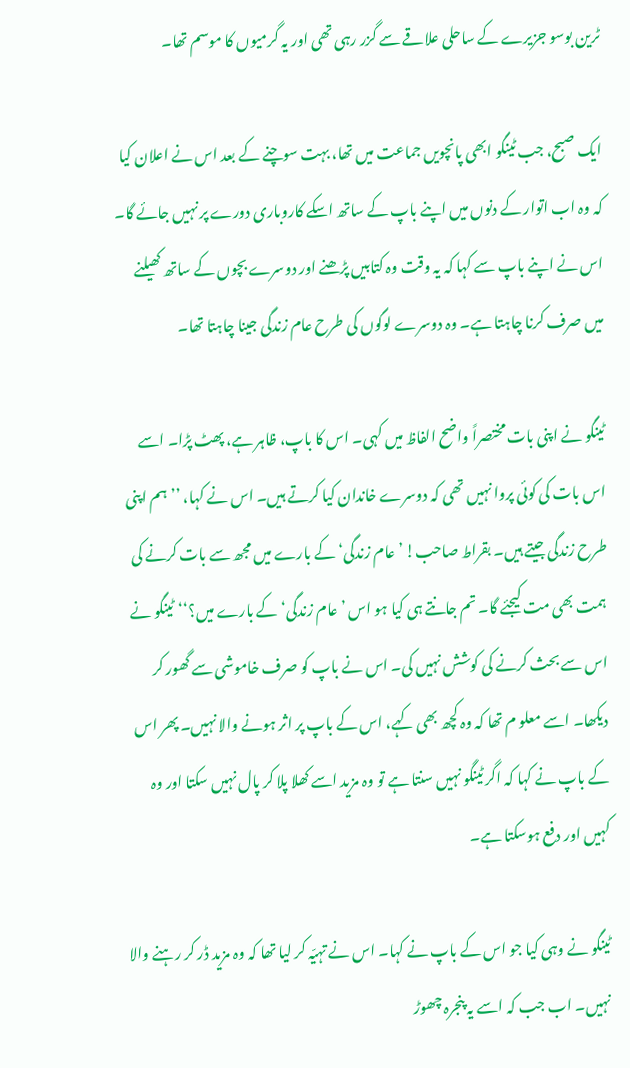ٹرین بوسو جزیرے کے ساحلی علاقے سے گزر رہی تھی اور یہ گرمیوں کا موسم تھا۔

ایک صبح، جب ٹینگو ابھی پانچویں جماعت میں تھا، بہت سوچنے کے بعد اس نے اعلان کیا کہ وہ اب اتوار کے دنوں میں اپنے باپ کے ساتھ اسکے کاروباری دورے پر نہیں جائے گا۔ اس نے اپنے باپ سے کہا کہ یہ وقت وہ کتابیں پڑھنے اور دوسرے بچوں کے ساتھ کھیلنے میں صرف کرنا چاہتا ہے۔ وہ دوسرے لوگوں کی طرح عام زندگی جینا چاہتا تھا۔

ٹینگو نے اپنی بات مختصراً واضح الفاظ میں کہی۔ اس کا باپ، ظاہر ہے، پھٹ پڑا۔ اسے اس بات کی کوئی پروا نہیں تھی کہ دوسرے خاندان کیا کرتے ہیں۔ اس نے کہا، ’’ہم اپنی طرح زندگی جیتے ہیں۔ بقراط صاحب! ’عام زندگی‘ کے بارے میں مجھ سے بات کرنے کی ہمت بھی مت کیجئے گا۔ تم جانتے ہی کیا ہو اس ’عام زندگی‘ کے بارے میں؟‘‘ٹینگو نے اس سے بحث کرنے کی کوشش نہیں کی۔ اس نے باپ کو صرف خاموشی سے گھور کر دیکھا۔ اسے معلو م تھا کہ وہ کچھ بھی کہے، اس کے باپ پر اثر ہونے والا نہیں۔ پھر اس کے باپ نے کہا کہ اگر ٹینگو نہیں سنتا ہے تو وہ مزید اسے کھلا پلا کر پال نہیں سکتا اور وہ کہیں اور دفع ہوسکتا ہے۔

ٹینگو نے وہی کیا جو اس کے باپ نے کہا۔ اس نے تہیّہ کر لیا تھا کہ وہ مزید ڈر کر رہنے والا نہیں۔ اب جب کہ اسے یہ پنجرہ چھوڑ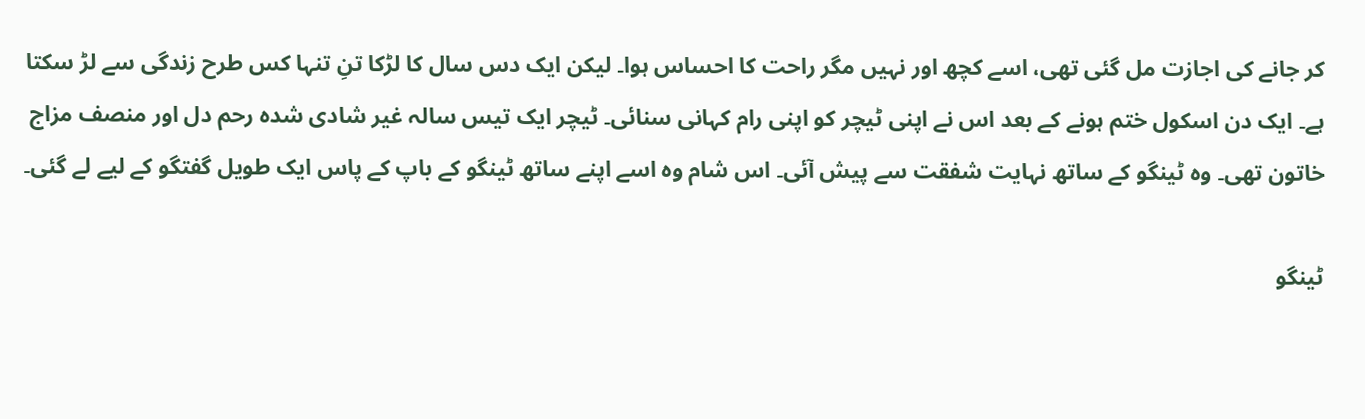کر جانے کی اجازت مل گئی تھی، اسے کچھ اور نہیں مگر راحت کا احساس ہوا۔ لیکن ایک دس سال کا لڑکا تنِ تنہا کس طرح زندگی سے لڑ سکتا ہے۔ ایک دن اسکول ختم ہونے کے بعد اس نے اپنی ٹیچر کو اپنی رام کہانی سنائی۔ ٹیچر ایک تیس سالہ غیر شادی شدہ رحم دل اور منصف مزاج خاتون تھی۔ وہ ٹینگو کے ساتھ نہایت شفقت سے پیش آئی۔ اس شام وہ اسے اپنے ساتھ ٹینگو کے باپ کے پاس ایک طویل گفتگو کے لیے لے گئی۔

ٹینگو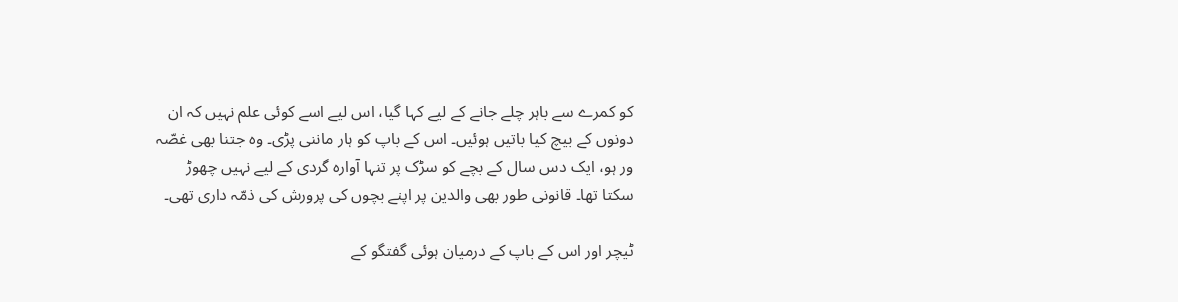کو کمرے سے باہر چلے جانے کے لیے کہا گیا، اس لیے اسے کوئی علم نہیں کہ ان دونوں کے بیچ کیا باتیں ہوئیں۔ اس کے باپ کو ہار ماننی پڑی۔ وہ جتنا بھی غصّہ ور ہو، ایک دس سال کے بچے کو سڑک پر تنہا آوارہ گردی کے لیے نہیں چھوڑ سکتا تھا۔ قانونی طور بھی والدین پر اپنے بچوں کی پرورش کی ذمّہ داری تھی۔

ٹیچر اور اس کے باپ کے درمیان ہوئی گفتگو کے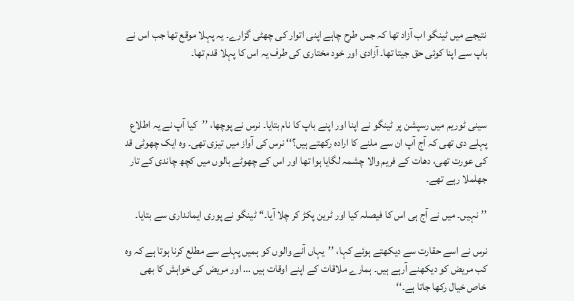نتیجے میں ٹینگو اب آزاد تھا کہ جس طرح چاہے اپنی اتوار کی چھٹی گزارے۔ یہ پہلا موقع تھا جب اس نے باپ سے اپنا کوئی حق جیتا تھا۔ آزادی اور خود مختاری کی طرف یہ اس کا پہلا قدم تھا۔



سینی ٹوریم میں رسپشن پر ٹینگو نے اپنا اور اپنے باپ کا نام بتایا۔ نرس نے پوچھا، ’’کیا آپ نے یہ اطلاع پہلے دی تھی کہ آج آپ ان سے ملنے کا ارادہ رکھتے ہیں؟‘‘ نرس کی آواز میں تیزی تھی۔ وہ ایک چھوٹی قد کی عورت تھی، دھات کے فریم والا چشمہ لگایا ہوا تھا اور اس کے چھوٹے بالوں میں کچھ چاندی کے تار جھلملا رہے تھے۔

’’نہیں۔ میں نے آج ہی اس کا فیصلہ کیا اور ٹرین پکڑ کر چلا آیا۔‘‘ ٹینگو نے پوری ایمانداری سے بتایا۔

نرس نے اسے حقارت سے دیکھتے ہوئے کہا، ’’یہاں آنے والوں کو ہمیں پہلے سے مطلع کرنا ہوتا ہے کہ وہ کب مریض کو دیکھنے آرہے ہیں۔ ہمارے ملاقات کے اپنے اوقات ہیں … اور مریض کی خواہش کا بھی خاص خیال رکھا جاتا ہے۔‘‘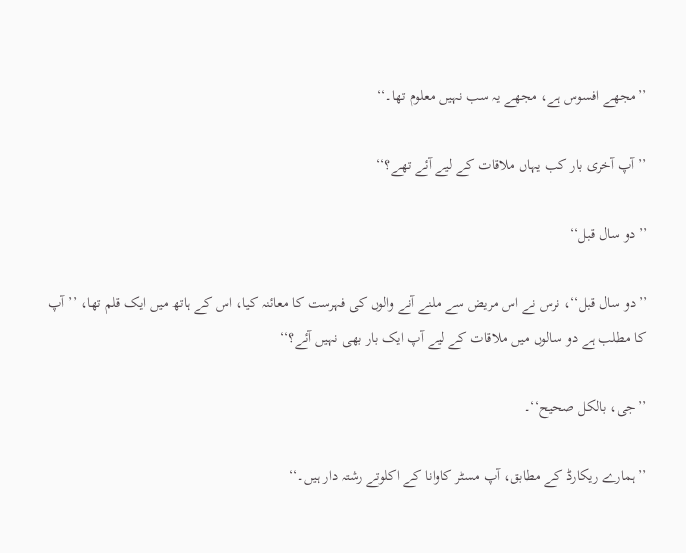’’مجھے افسوس ہے، مجھے یہ سب نہیں معلوم تھا۔‘‘

’’آپ آخری بار کب یہاں ملاقات کے لیے آئے تھے؟‘‘

’’دو سال قبل‘‘

’’دو سال قبل‘‘، نرس نے اس مریض سے ملنے آنے والوں کی فہرست کا معائنہ کیا، اس کے ہاتھ میں ایک قلم تھا، ’’آپ کا مطلب ہے دو سالوں میں ملاقات کے لیے آپ ایک بار بھی نہیں آئے؟‘‘

’’جی، بالکل صحیح‘‘۔

’’ہمارے ریکارڈ کے مطابق، آپ مسٹر کاوانا کے اکلوتے رشتہ دار ہیں۔‘‘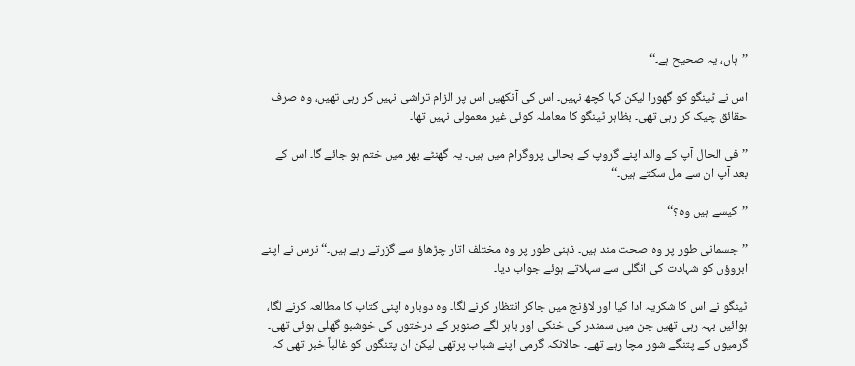’’ہاں، یہ صحیح ہے۔‘‘

اس نے ٹینگو کو گھورا لیکن کہا کچھ نہیں۔ اس کی آنکھیں اس پر الزام تراشی نہیں کر رہی تھیں، وہ صرف حقائق چیک کر رہی تھی۔ بظاہر ٹینگو کا معاملہ کوئی غیر معمولی نہیں تھا۔

’’فی الحال آپ کے والد اپنے گروپ کے بحالی پروگرام میں ہیں۔ یہ گھنٹے بھر میں ختم ہو جائے گا۔ اس کے بعد آپ ان سے مل سکتے ہیں۔‘‘

’’کیسے ہیں وہ؟‘‘

’’جسمانی طور پر وہ صحت مند ہیں۔ ذہنی طور پر وہ مختلف اتار چڑھاؤ سے گزرتے رہے ہیں۔‘‘ نرس نے اپنے ابروؤں کو شہادت کی انگلی سے سہلاتے ہوئے جواب دیا۔

ٹینگو نے اس کا شکریہ ادا کیا اور لاؤنج میں جاکر انتظار کرنے لگا۔ وہ دوبارہ اپنی کتاب کا مطالعہ کرنے لگا، ہوائیں بہہ رہی تھیں جن میں سمندر کی خنکی اور باہر لگے صنوبر کے درختوں کی خوشبو گھلی ہوئی تھی۔ گرمیوں کے پتنگے شور مچا رہے تھے۔ حالانکہ گرمی اپنے شباب پرتھی لیکن ان پتنگوں کو غالباً خبر تھی کہ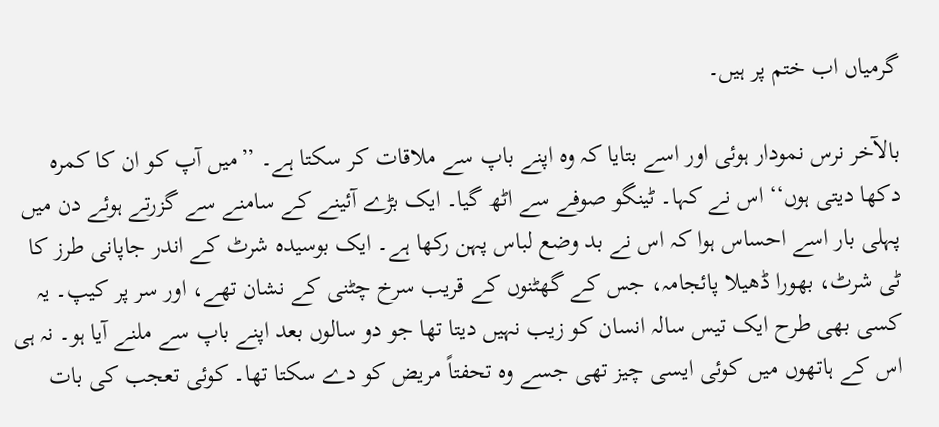گرمیاں اب ختم پر ہیں۔

بالآخر نرس نمودار ہوئی اور اسے بتایا کہ وہ اپنے باپ سے ملاقات کر سکتا ہے۔ ’’میں آپ کو ان کا کمرہ دکھا دیتی ہوں‘‘ اس نے کہا۔ ٹینگو صوفے سے اٹھ گیا۔ ایک بڑے آئینے کے سامنے سے گزرتے ہوئے دن میں پہلی بار اسے احساس ہوا کہ اس نے بد وضع لباس پہن رکھا ہے۔ ایک بوسیدہ شرٹ کے اندر جاپانی طرز کا ٹی شرٹ، بھورا ڈھیلا پائجامہ، جس کے گھٹنوں کے قریب سرخ چٹنی کے نشان تھے، اور سر پر کیپ۔ یہ کسی بھی طرح ایک تیس سالہ انسان کو زیب نہیں دیتا تھا جو دو سالوں بعد اپنے باپ سے ملنے آیا ہو۔ نہ ہی اس کے ہاتھوں میں کوئی ایسی چیز تھی جسے وہ تحفتاً مریض کو دے سکتا تھا۔ کوئی تعجب کی بات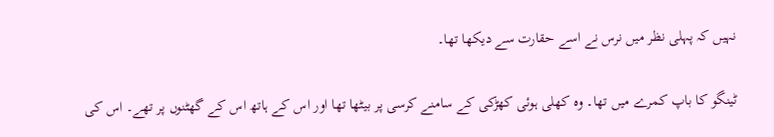نہیں کہ پہلی نظر میں نرس نے اسے حقارت سے دیکھا تھا۔

ٹینگو کا باپ کمرے میں تھا۔ وہ کھلی ہوئی کھڑکی کے سامنے کرسی پر بیٹھا تھا اور اس کے ہاتھ اس کے گھٹنوں پر تھے۔ اس کی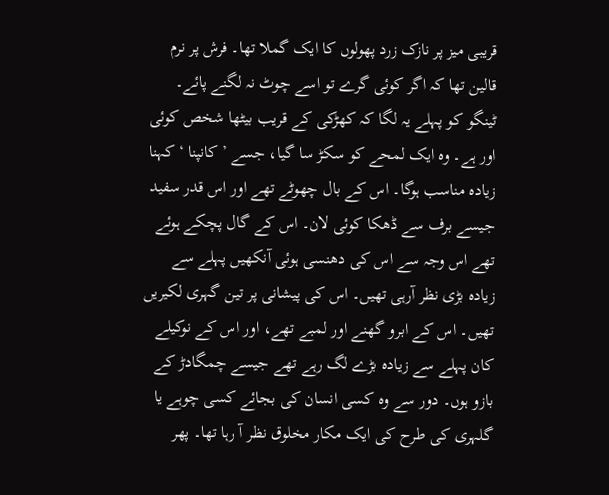قریبی میز پر نازک زرد پھولوں کا ایک گملا تھا۔ فرش پر نرم قالین تھا کہ اگر کوئی گرے تو اسے چوٹ نہ لگنے پائے۔ ٹینگو کو پہلے یہ لگا کہ کھڑکی کے قریب بیٹھا شخص کوئی اور ہے۔ وہ ایک لمحے کو سکڑ سا گیا، جسے ’کانپنا ‘ کہنا زیادہ مناسب ہوگا۔ اس کے بال چھوٹے تھے اور اس قدر سفید جیسے برف سے ڈھکا کوئی لان۔ اس کے گال پچکے ہوئے تھے اس وجہ سے اس کی دھنسی ہوئی آنکھیں پہلے سے زیادہ بڑی نظر آرہی تھیں۔ اس کی پیشانی پر تین گہری لکیریں تھیں۔ اس کے ابرو گھنے اور لمبے تھے، اور اس کے نوکیلے کان پہلے سے زیادہ بڑے لگ رہے تھے جیسے چمگادڑ کے بازو ہوں۔ دور سے وہ کسی انسان کی بجائے کسی چوہے یا گلہری کی طرح کی ایک مکار مخلوق نظر آ رہا تھا۔ پھر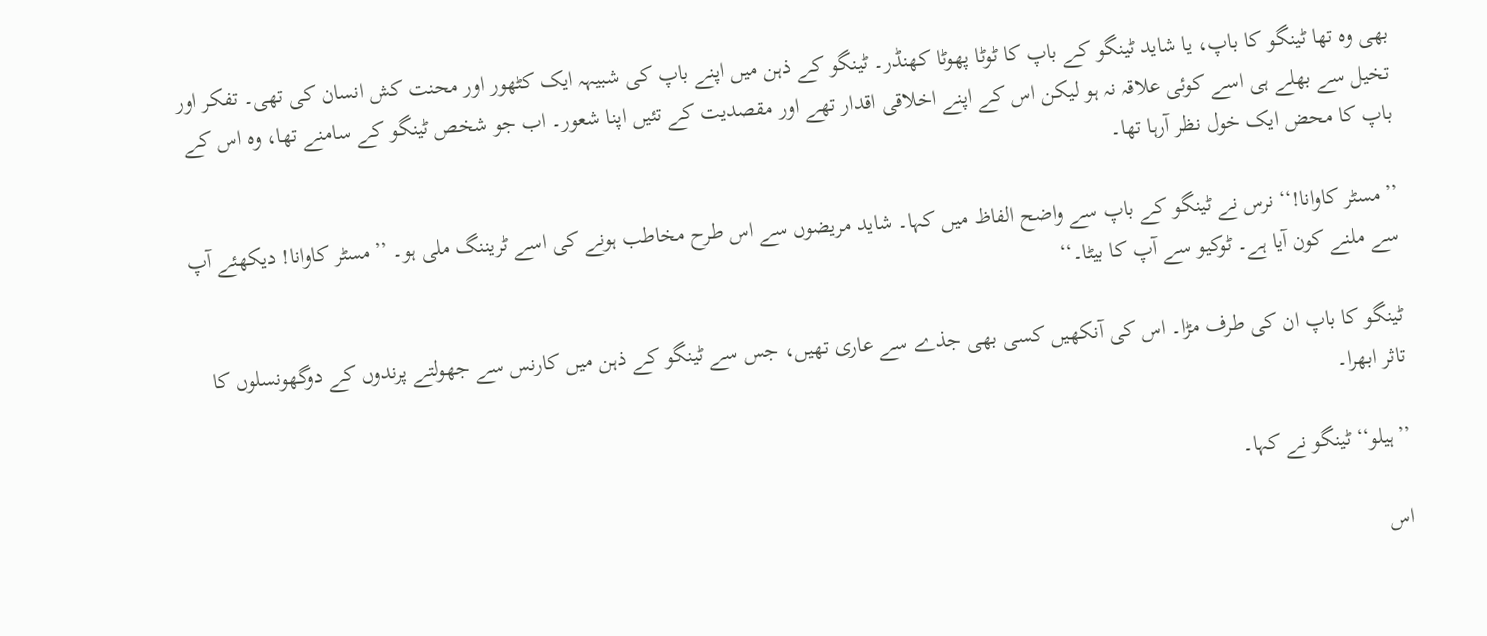بھی وہ تھا ٹینگو کا باپ، یا شاید ٹینگو کے باپ کا ٹوٹا پھوٹا کھنڈر۔ ٹینگو کے ذہن میں اپنے باپ کی شبیہہ ایک کٹھور اور محنت کش انسان کی تھی۔ تفکر اور تخیل سے بھلے ہی اسے کوئی علاقہ نہ ہو لیکن اس کے اپنے اخلاقی اقدار تھے اور مقصدیت کے تئیں اپنا شعور۔ اب جو شخص ٹینگو کے سامنے تھا، وہ اس کے باپ کا محض ایک خول نظر آرہا تھا۔

’’مسٹر کاوانا!‘‘ نرس نے ٹینگو کے باپ سے واضح الفاظ میں کہا۔ شاید مریضوں سے اس طرح مخاطب ہونے کی اسے ٹریننگ ملی ہو۔ ’’مسٹر کاوانا! دیکھئے آپ سے ملنے کون آیا ہے۔ ٹوکیو سے آپ کا بیٹا۔‘‘

ٹینگو کا باپ ان کی طرف مڑا۔ اس کی آنکھیں کسی بھی جذے سے عاری تھیں، جس سے ٹینگو کے ذہن میں کارنس سے جھولتے پرندوں کے دوگھونسلوں کا تاثر ابھرا۔

’’ہیلو‘‘ ٹینگو نے کہا۔

اس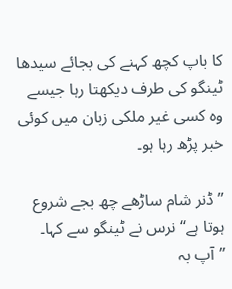کا باپ کچھ کہنے کی بجائے سیدھا ٹینگو کی طرف دیکھتا رہا جیسے وہ کسی غیر ملکی زبان میں کوئی خبر پڑھ رہا ہو۔

’’ڈنر شام ساڑھے چھ بجے شروع ہوتا ہے‘‘ نرس نے ٹینگو سے کہا۔ ’’آپ بہ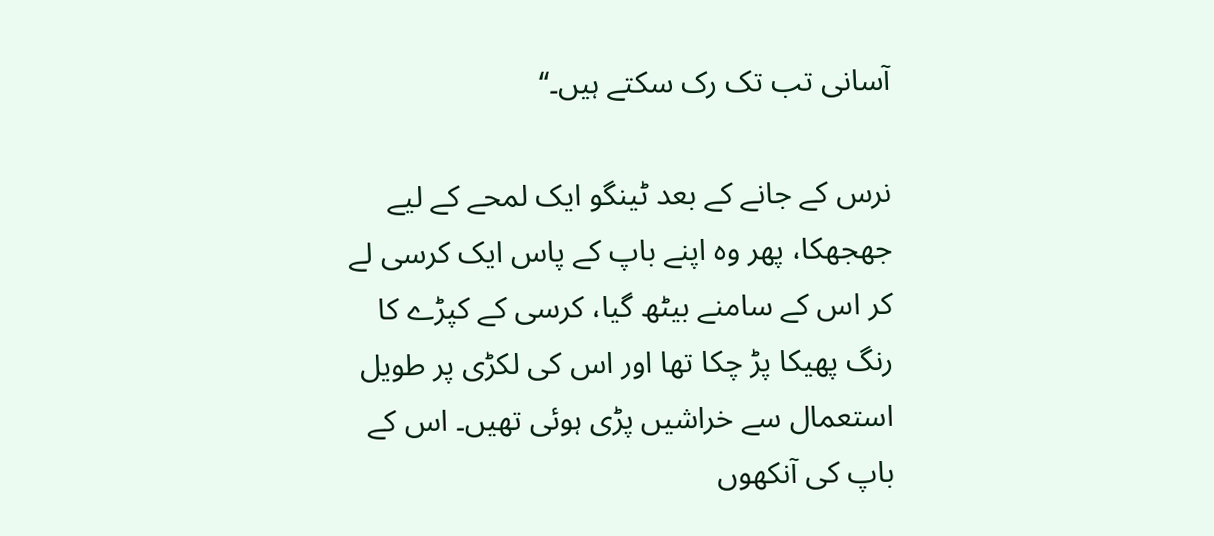آسانی تب تک رک سکتے ہیں۔‘‘

نرس کے جانے کے بعد ٹینگو ایک لمحے کے لیے جھجھکا، پھر وہ اپنے باپ کے پاس ایک کرسی لے کر اس کے سامنے بیٹھ گیا، کرسی کے کپڑے کا رنگ پھیکا پڑ چکا تھا اور اس کی لکڑی پر طویل استعمال سے خراشیں پڑی ہوئی تھیں۔ اس کے باپ کی آنکھوں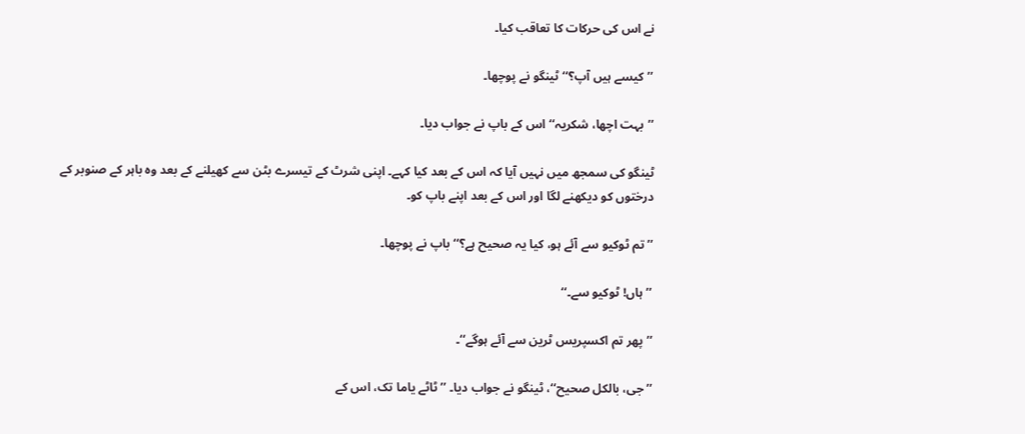نے اس کی حرکات کا تعاقب کیا۔

’’کیسے ہیں آپ؟‘‘ ٹینگو نے پوچھا۔

’’بہت اچھا، شکریہ‘‘ اس کے باپ نے جواب دیا۔

ٹینگو کی سمجھ میں نہیں آیا کہ اس کے بعد کیا کہے۔ اپنی شرٹ کے تیسرے بٹن سے کھیلنے کے بعد وہ باہر کے صنوبر کے درختوں کو دیکھنے لگا اور اس کے بعد اپنے باپ کو۔

’’تم ٹوکیو سے آئے ہو، کیا یہ صحیح ہے؟‘‘ باپ نے پوچھا۔

’’ہاں! ٹوکیو سے۔‘‘

’’پھر تم اکسپریس ٹرین سے آئے ہوگے‘‘۔

’’جی، بالکل صحیح‘‘، ٹینگو نے جواب دیا۔ ’’ٹاٹے یاما تک، اس کے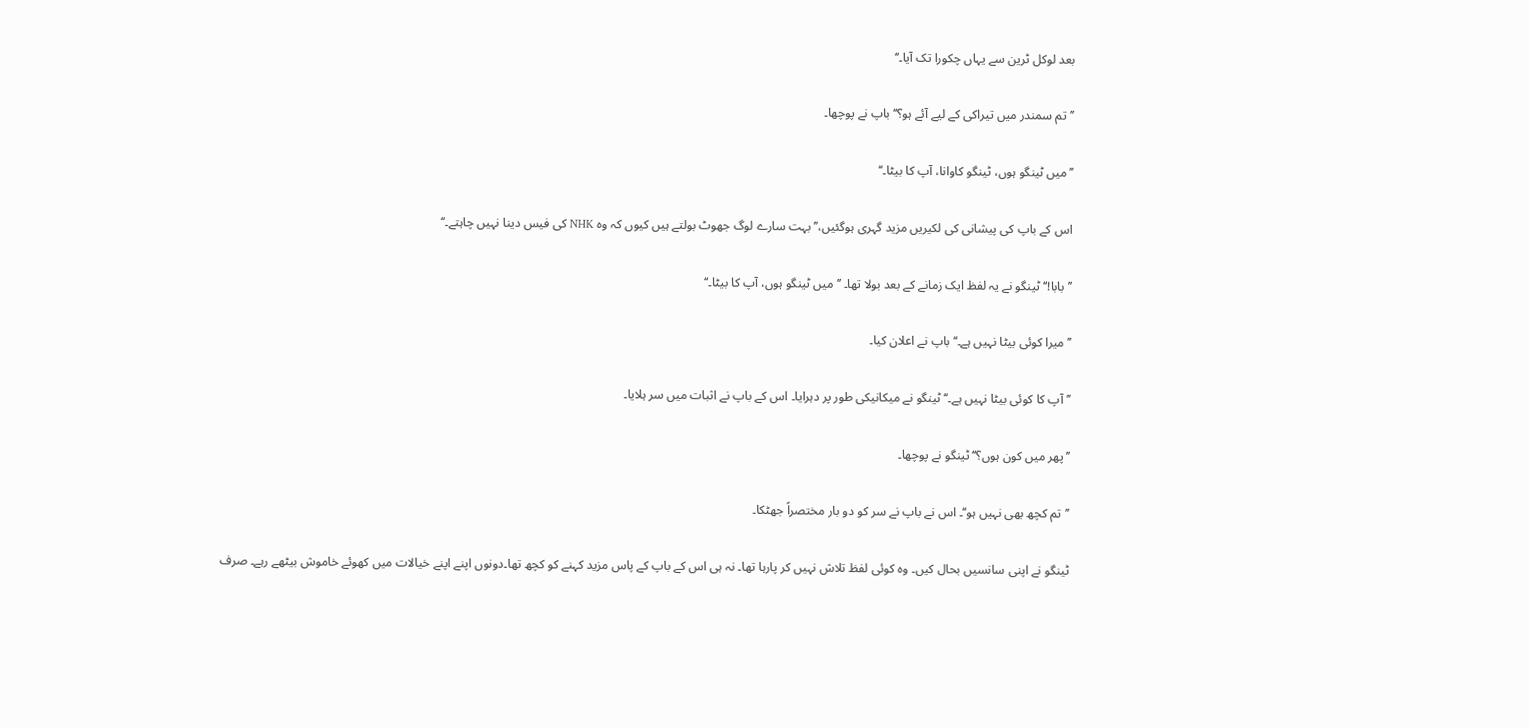بعد لوکل ٹرین سے یہاں چکورا تک آیا۔‘‘

’’تم سمندر میں تیراکی کے لیے آئے ہو؟‘‘ باپ نے پوچھا۔

’’میں ٹینگو ہوں، ٹینگو کاوانا، آپ کا بیٹا۔‘‘

اس کے باپ کی پیشانی کی لکیریں مزید گہری ہوگئیں،’’بہت سارے لوگ جھوٹ بولتے ہیں کیوں کہ وہ NHK کی فیس دینا نہیں چاہتے۔‘‘

’’بابا!‘‘ ٹینگو نے یہ لفظ ایک زمانے کے بعد بولا تھا۔ ’’میں ٹینگو ہوں، آپ کا بیٹا۔‘‘

’’میرا کوئی بیٹا نہیں ہے۔‘‘ باپ نے اعلان کیا۔

’’آپ کا کوئی بیٹا نہیں ہے۔‘‘ ٹینگو نے میکانیکی طور پر دہرایا۔ اس کے باپ نے اثبات میں سر ہلایا۔

’’پھر میں کون ہوں؟‘‘ ٹینگو نے پوچھا۔

’’تم کچھ بھی نہیں ہو‘‘۔ اس نے باپ نے سر کو دو بار مختصراً جھٹکا۔

ٹینگو نے اپنی سانسیں بحال کیں۔ وہ کوئی لفظ تلاش نہیں کر پارہا تھا۔ نہ ہی اس کے باپ کے پاس مزید کہنے کو کچھ تھا۔دونوں اپنے اپنے خیالات میں کھوئے خاموش بیٹھے رہے۔ صرف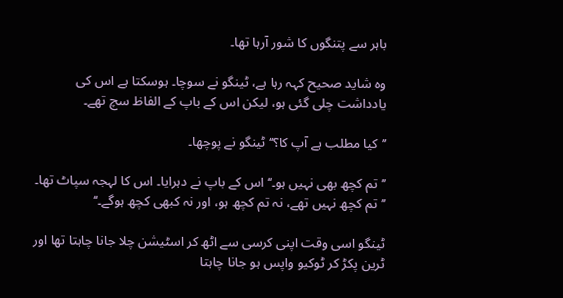باہر سے پتنگوں کا شور آرہا تھا۔

وہ شاید صحیح کہہ رہا ہے، ٹینگو نے سوچا۔ ہوسکتا ہے اس کی یادداشت چلی گئی ہو، لیکن اس کے باپ کے الفاظ سچ تھے۔

’’کیا مطلب ہے آپ کا؟‘‘ ٹینگو نے پوچھا۔

’’تم کچھ بھی نہیں ہو۔‘‘ اس کے باپ نے دہرایا۔ اس کا لہجہ سپاٹ تھا۔ ’’تم کچھ نہیں تھے، نہ تم کچھ ہو، اور نہ کبھی کچھ ہوگے۔‘‘

ٹینگو اسی وقت اپنی کرسی سے اٹھ کر اسٹیشن چلا جانا چاہتا تھا اور ٹرین پکڑ کر ٹوکیو واپس ہو جانا چاہتا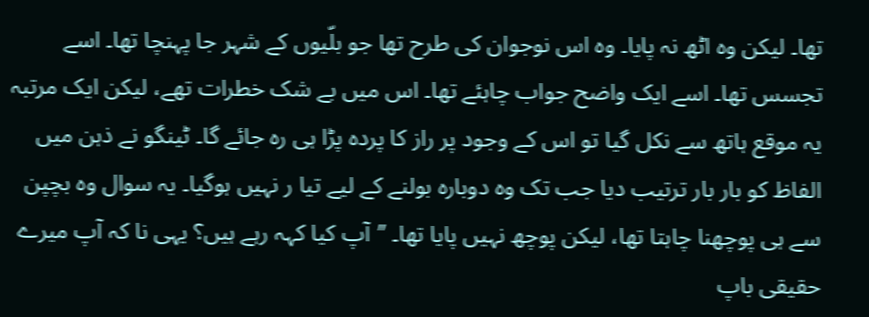تھا۔ لیکن وہ اٹھ نہ پایا۔ وہ اس نوجوان کی طرح تھا جو بلّیوں کے شہر جا پہنچا تھا۔ اسے تجسس تھا۔ اسے ایک واضح جواب چاہئے تھا۔ اس میں بے شک خطرات تھے، لیکن ایک مرتبہ یہ موقع ہاتھ سے نکل گیا تو اس کے وجود پر راز کا پردہ پڑا ہی رہ جائے گا۔ ٹینگو نے ذہن میں الفاظ کو بار بار ترتیب دیا جب تک وہ دوبارہ بولنے کے لیے تیا ر نہیں ہوگیا۔ یہ سوال وہ بچپن سے ہی پوچھنا چاہتا تھا، لیکن پوچھ نہیں پایا تھا۔ ’’آپ کیا کہہ رہے ہیں؟ یہی نا کہ آپ میرے حقیقی باپ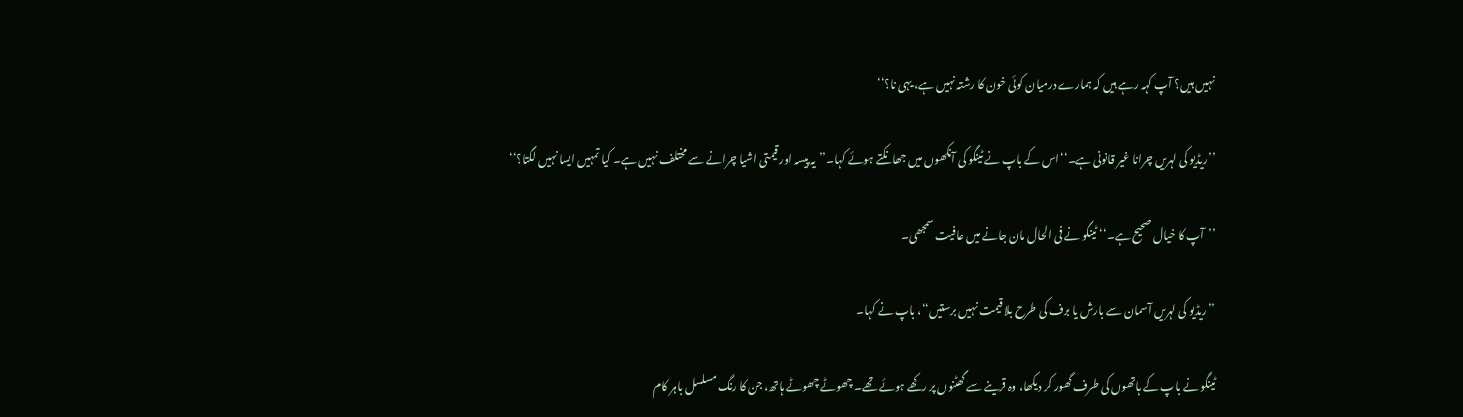نہیں ہیں؟ آپ کہہ رہے ہیں کہ ہمارے درمیان کوئی خون کا رشتہ نہیں ہے، یہی نا؟‘‘

’’ریڈیو کی لہریں چرانا غیر قانونی ہے۔‘‘اس کے باپ نے ٹینگو کی آنکھوں میں جھانکتے ہوئے کہا۔’’یہ پیسہ اور قیمتی اشیا چرانے سے مختلف نہیں ہے۔ کیا تمہیں ایسا نہیں لگتا؟‘‘

’’آپ کا خیال صحیح ہے۔‘‘ ٹینگو نے فی الحال مان جانے میں عافیت سمجھی۔

’’ریڈیو کی لہریں آسمان سے بارش یا برف کی طرح بلا قیمت نہیں برستیں‘‘، باپ نے کہا۔

ٹینگو نے باپ کے ہاتھوں کی طرف گھور کر دیکھا، وہ قرینے سے گھٹنوں پر رکھے ہوئے تھے۔ چھوٹے چھوٹے ہاتھ، جن کا رنگ مسلسل باہر کام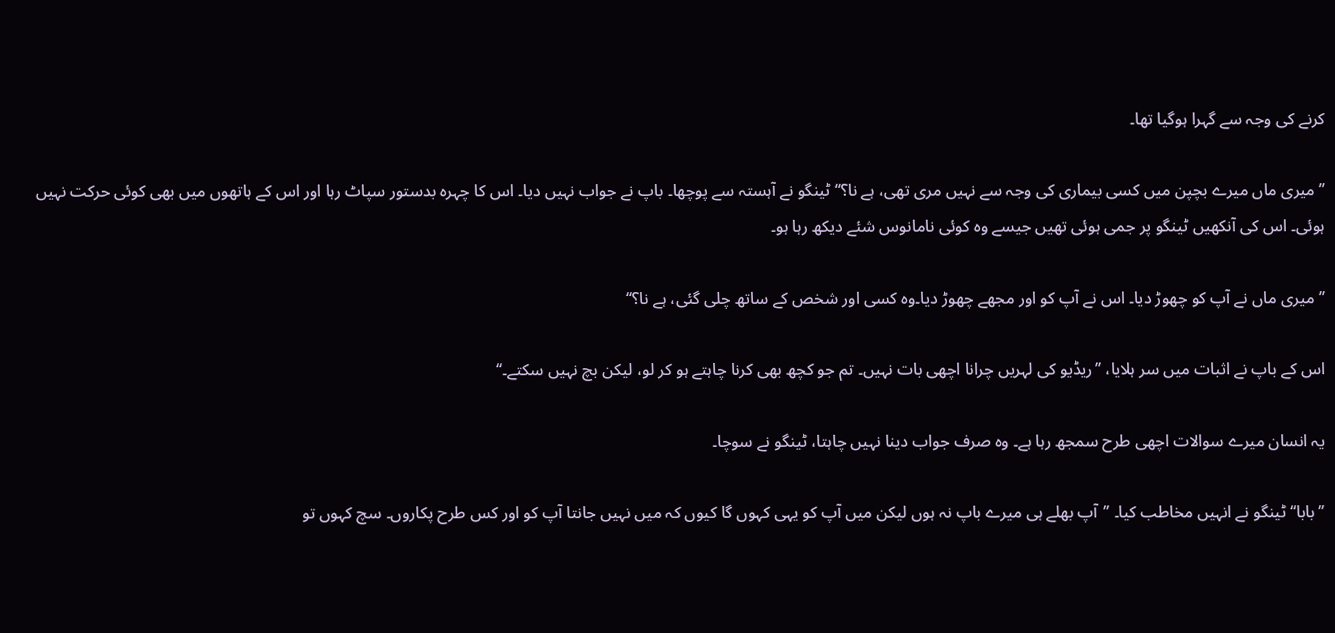کرنے کی وجہ سے گہرا ہوگیا تھا۔

’’میری ماں میرے بچپن میں کسی بیماری کی وجہ سے نہیں مری تھی، ہے نا؟‘‘ ٹینگو نے آہستہ سے پوچھا۔ باپ نے جواب نہیں دیا۔ اس کا چہرہ بدستور سپاٹ رہا اور اس کے ہاتھوں میں بھی کوئی حرکت نہیں ہوئی۔ اس کی آنکھیں ٹینگو پر جمی ہوئی تھیں جیسے وہ کوئی نامانوس شئے دیکھ رہا ہو۔

’’میری ماں نے آپ کو چھوڑ دیا۔ اس نے آپ کو اور مجھے چھوڑ دیا۔وہ کسی اور شخص کے ساتھ چلی گئی، ہے نا؟‘‘

اس کے باپ نے اثبات میں سر ہلایا، ’’ریڈیو کی لہریں چرانا اچھی بات نہیں۔ تم جو کچھ بھی کرنا چاہتے ہو کر لو، لیکن بچ نہیں سکتے۔‘‘

یہ انسان میرے سوالات اچھی طرح سمجھ رہا ہے۔ وہ صرف جواب دینا نہیں چاہتا، ٹینگو نے سوچا۔

’’بابا‘‘ ٹینگو نے انہیں مخاطب کیا۔ ’’آپ بھلے ہی میرے باپ نہ ہوں لیکن میں آپ کو یہی کہوں گا کیوں کہ میں نہیں جانتا آپ کو اور کس طرح پکاروں۔ سچ کہوں تو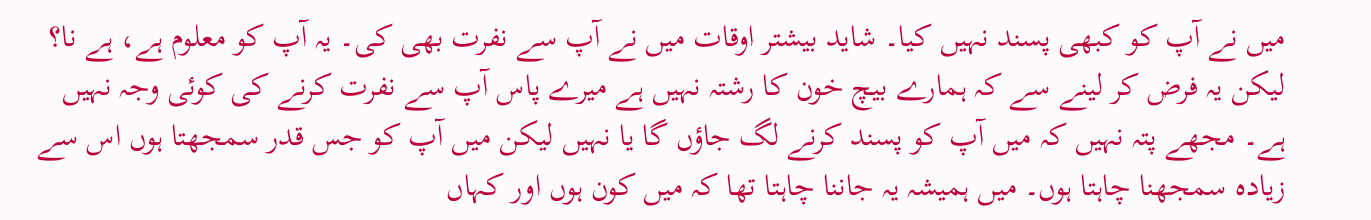میں نے آپ کو کبھی پسند نہیں کیا۔ شاید بیشتر اوقات میں نے آپ سے نفرت بھی کی۔ یہ آپ کو معلوم ہے، ہے نا؟ لیکن یہ فرض کر لینے سے کہ ہمارے بیچ خون کا رشتہ نہیں ہے میرے پاس آپ سے نفرت کرنے کی کوئی وجہ نہیں ہے۔ مجھے پتہ نہیں کہ میں آپ کو پسند کرنے لگ جاؤں گا یا نہیں لیکن میں آپ کو جس قدر سمجھتا ہوں اس سے زیادہ سمجھنا چاہتا ہوں۔ میں ہمیشہ یہ جاننا چاہتا تھا کہ میں کون ہوں اور کہاں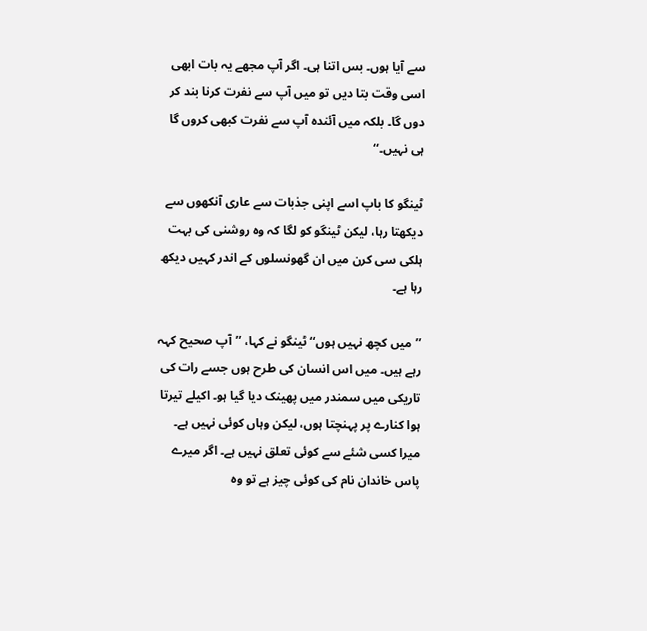سے آیا ہوں۔ بس اتنا ہی۔ اگر آپ مجھے یہ بات ابھی اسی وقت بتا دیں تو میں آپ سے نفرت کرنا بند کر دوں گا۔ بلکہ میں آئندہ آپ سے نفرت کبھی کروں گا ہی نہیں۔‘‘

ٹینگو کا باپ اسے اپنی جذبات سے عاری آنکھوں سے دیکھتا رہا، لیکن ٹینگو کو لگا کہ وہ روشنی کی بہت ہلکی سی کرن میں ان گھونسلوں کے اندر کہیں دیکھ رہا ہے۔

’’میں کچھ نہیں ہوں‘‘ ٹینگو نے کہا، ’’آپ صحیح کہہ رہے ہیں۔ میں اس انسان کی طرح ہوں جسے رات کی تاریکی میں سمندر میں پھینک دیا گیا ہو۔ اکیلے تیرتا ہوا کنارے پر پہنچتا ہوں، لیکن وہاں کوئی نہیں ہے۔ میرا کسی شئے سے کوئی تعلق نہیں ہے۔ اگر میرے پاس خاندان نام کی کوئی چیز ہے تو وہ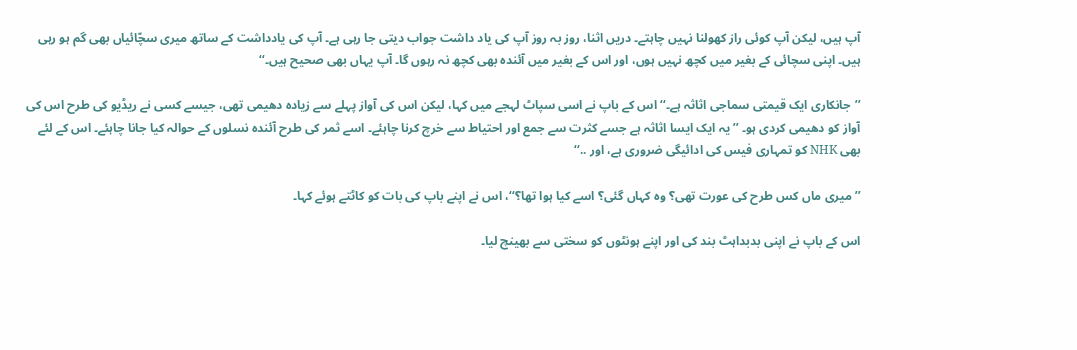آپ ہیں، لیکن آپ کوئی راز کھولنا نہیں چاہتے۔ دریں اثنا، روز بہ روز آپ کی یاد داشت جواب دیتی جا رہی ہے۔ آپ کی یادداشت کے ساتھ میری سچّائیاں بھی گم ہو رہی ہیں۔ اپنی سچائی کے بغیر میں کچھ نہیں ہوں، اور اس کے بغیر میں آئندہ بھی کچھ نہ رہوں گا۔ آپ یہاں بھی صحیح ہیں۔‘‘

’’جانکاری ایک قیمتی سماجی اثاثہ ہے۔‘‘ اس کے باپ نے اسی سپاٹ لہجے میں کہا، لیکن اس کی آواز پہلے سے زیادہ دھیمی تھی، جیسے کسی نے ریڈیو کی طرح اس کی آواز کو دھیمی کردی ہو۔ ’’یہ ایک ایسا اثاثہ ہے جسے کثرت سے جمع اور احتیاط سے خرچ کرنا چاہئے۔ اسے ثمر کی طرح آئندہ نسلوں کے حوالہ کیا جانا چاہئے۔ اس کے لئے بھی NHK کو تمہاری فیس کی ادائیگی ضروری ہے، اور ..‘‘

’’میری ماں کس طرح کی عورت تھی؟ وہ کہاں گئی؟ اسے کیا ہوا تھا؟‘‘، اس نے اپنے باپ کی بات کو کاٹتے ہوئے کہا۔

اس کے باپ نے اپنی بدبداہٹ بند کی اور اپنے ہونٹوں کو سختی سے بھینچ لیا۔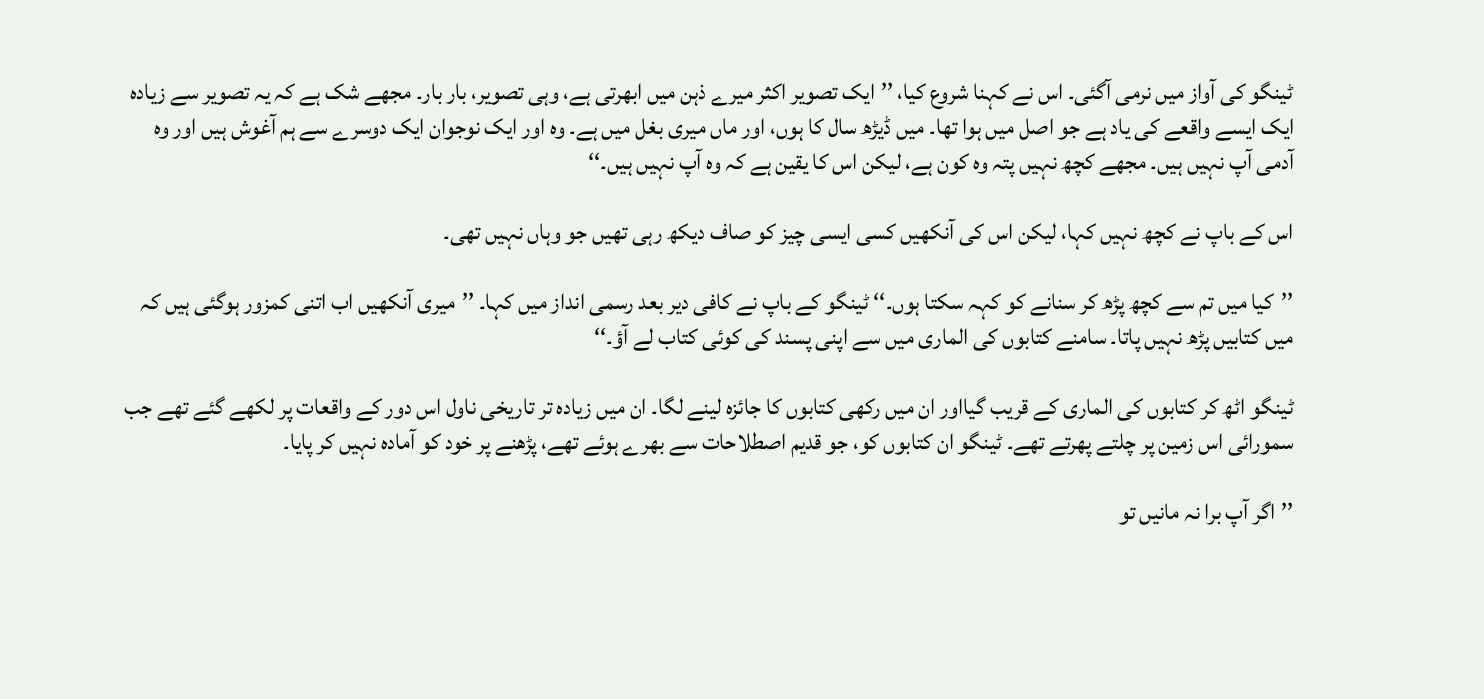ٹینگو کی آواز میں نرمی آگئی۔ اس نے کہنا شروع کیا، ’’ایک تصویر اکثر میرے ذہن میں ابھرتی ہے، وہی تصویر، بار بار۔ مجھے شک ہے کہ یہ تصویر سے زیادہ ایک ایسے واقعے کی یاد ہے جو اصل میں ہوا تھا۔ میں ڈیڑھ سال کا ہوں، اور ماں میری بغل میں ہے۔ وہ اور ایک نوجوان ایک دوسرے سے ہم آغوش ہیں اور وہ آدمی آپ نہیں ہیں۔ مجھے کچھ نہیں پتہ وہ کون ہے، لیکن اس کا یقین ہے کہ وہ آپ نہیں ہیں۔‘‘

اس کے باپ نے کچھ نہیں کہا، لیکن اس کی آنکھیں کسی ایسی چیز کو صاف دیکھ رہی تھیں جو وہاں نہیں تھی۔

’’کیا میں تم سے کچھ پڑھ کر سنانے کو کہہ سکتا ہوں۔‘‘ ٹینگو کے باپ نے کافی دیر بعد رسمی انداز میں کہا۔ ’’میری آنکھیں اب اتنی کمزور ہوگئی ہیں کہ میں کتابیں پڑھ نہیں پاتا۔ سامنے کتابوں کی الماری میں سے اپنی پسند کی کوئی کتاب لے آؤ۔‘‘

ٹینگو اٹھ کر کتابوں کی الماری کے قریب گیااور ان میں رکھی کتابوں کا جائزہ لینے لگا۔ ان میں زیادہ تر تاریخی ناول اس دور کے واقعات پر لکھے گئے تھے جب سمورائی اس زمین پر چلتے پھرتے تھے۔ ٹینگو ان کتابوں کو، جو قدیم اصطلاحات سے بھرے ہوئے تھے، پڑھنے پر خود کو آمادہ نہیں کر پایا۔

’’اگر آپ برا نہ مانیں تو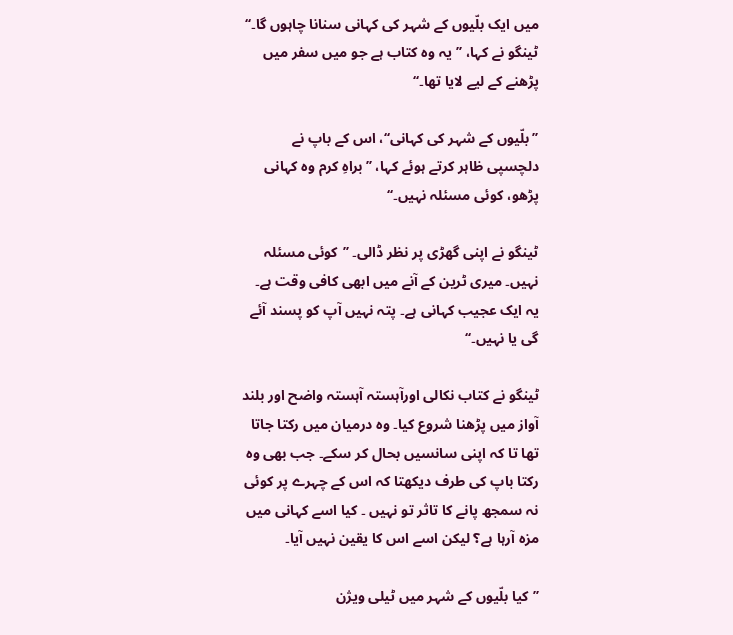میں ایک بلّیوں کے شہر کی کہانی سنانا چاہوں گا۔‘‘ ٹینگو نے کہا، ’’یہ وہ کتاب ہے جو میں سفر میں پڑھنے کے لیے لایا تھا۔‘‘

’’بلّیوں کے شہر کی کہانی‘‘، اس کے باپ نے دلچسپی ظاہر کرتے ہوئے کہا، ’’براہِ کرم وہ کہانی پڑھو، کوئی مسئلہ نہیں۔‘‘

ٹینگو نے اپنی گھڑی پر نظر ڈالی۔ ’’کوئی مسئلہ نہیں۔ میری ٹرین کے آنے میں ابھی کافی وقت ہے۔ یہ ایک عجیب کہانی ہے۔ پتہ نہیں آپ کو پسند آئے گی یا نہیں۔‘‘

ٹینگو نے کتاب نکالی اورآہستہ آہستہ واضح اور بلند آواز میں پڑھنا شروع کیا۔ وہ درمیان میں رکتا جاتا تھا تا کہ اپنی سانسیں بحال کر سکے۔ جب بھی وہ رکتا باپ کی طرف دیکھتا کہ اس کے چہرے پر کوئی نہ سمجھ پانے کا تاثر تو نہیں ۔ کیا اسے کہانی میں مزہ آرہا ہے؟ لیکن اسے اس کا یقین نہیں آیا۔

’’کیا بلّیوں کے شہر میں ٹیلی ویژن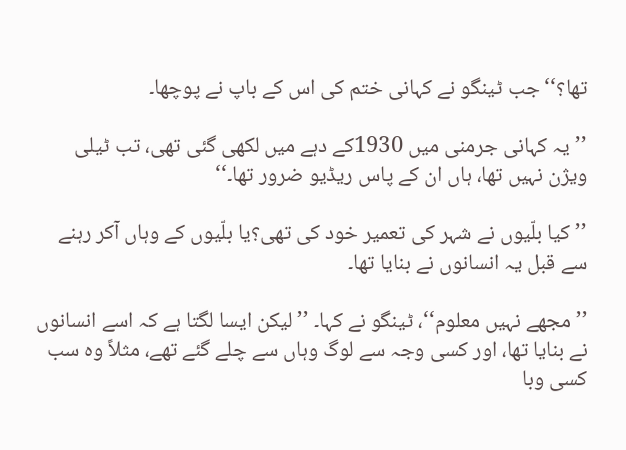تھا؟‘‘ جب ٹینگو نے کہانی ختم کی اس کے باپ نے پوچھا۔

’’یہ کہانی جرمنی میں 1930کے دہے میں لکھی گئی تھی، تب ٹیلی ویژن نہیں تھا، ہاں ان کے پاس ریڈیو ضرور تھا۔‘‘

’’کیا بلّیوں نے شہر کی تعمیر خود کی تھی؟یا بلّیوں کے وہاں آکر رہنے سے قبل یہ انسانوں نے بنایا تھا۔

’’مجھے نہیں معلوم‘‘، ٹینگو نے کہا۔ ’’لیکن ایسا لگتا ہے کہ اسے انسانوں نے بنایا تھا، اور کسی وجہ سے لوگ وہاں سے چلے گئے تھے، مثلاً وہ سب کسی وبا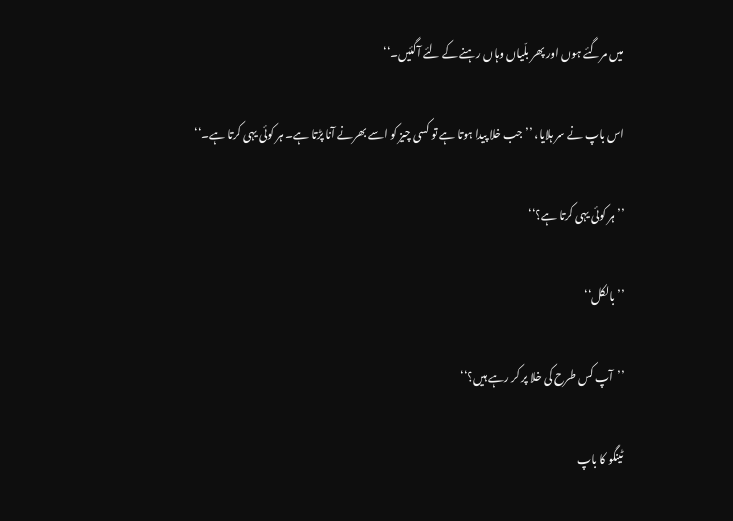میں مرگئے ہوں اور پھر بلّیاں وہاں رہنے کے لئے آگئیں۔‘‘

اس باپ نے سر ہلایا، ’’جب خلا پیدا ہوتا ہے تو کسی چیز کو اسے بھرنے آنا پڑتا ہے۔ ہر کوئی یہی کرتا ہے۔‘‘

’’ہر کوئی یہی کرتا ہے؟‘‘

’’بالکل‘‘

’’آپ کس طرح کی خلا پر کر رہے ہیں؟‘‘

ٹینگو کا باپ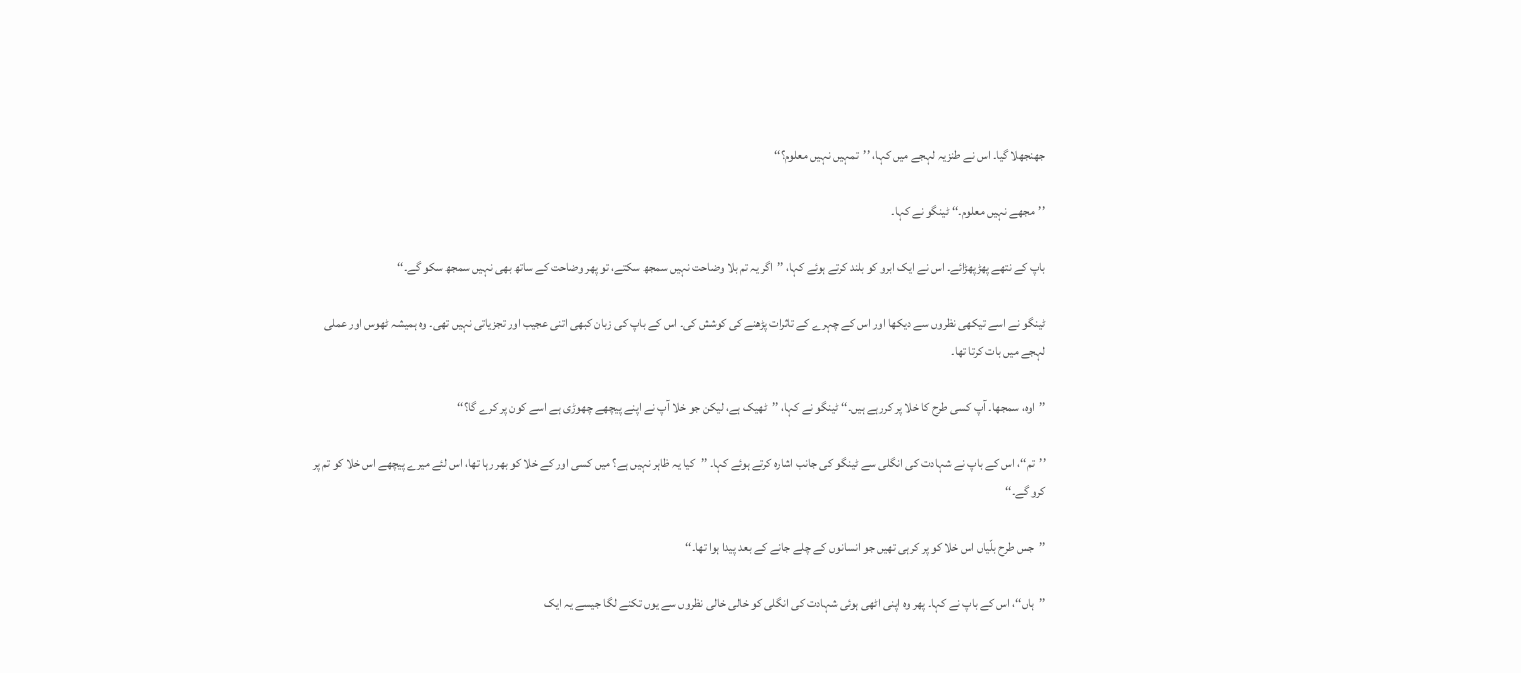جھنجھلا گیا۔ اس نے طنزیہ لہجے میں کہا، ’’تمہیں نہیں معلوم؟‘‘

’’مجھے نہیں معلوم۔‘‘ ٹینگو نے کہا۔

باپ کے نتھے پھڑپھڑائے۔ اس نے ایک ابرو کو بلند کرتے ہوئے کہا، ’’اگر یہ تم بلا وضاحت نہیں سمجھ سکتے، تو پھر وضاحت کے ساتھ بھی نہیں سمجھ سکو گے۔‘‘

ٹینگو نے اسے تیکھی نظروں سے دیکھا اور اس کے چہرے کے تاثرات پڑھنے کی کوشش کی۔ اس کے باپ کی زبان کبھی اتنی عجیب اور تجزیاتی نہیں تھی۔ وہ ہمیشہ ٹھوس اور عملی لہجے میں بات کرتا تھا۔

’’اوہ، سمجھا۔ آپ کسی طرح کا خلا پر کررہے ہیں۔‘‘ ٹینگو نے کہا، ’’ٹھیک ہے، لیکن جو خلا آپ نے اپنے پیچھے چھوڑی ہے اسے کون پر کرے گا؟‘‘

’’تم‘‘، اس کے باپ نے شہادت کی انگلی سے ٹینگو کی جانب اشارہ کرتے ہوئے کہا۔ ’’کیا یہ ظاہر نہیں ہے؟ میں کسی اور کے خلا کو بھر رہا تھا، اس لئے میرے پیچھے اس خلا کو تم پر کرو گے۔‘‘

’’جس طرح بلّیاں اس خلا کو پر کرہی تھیں جو انسانوں کے چلے جانے کے بعد پیدا ہوا تھا۔‘‘

’’ہاں‘‘، اس کے باپ نے کہا۔ پھر وہ اپنی اٹھی ہوئی شہادت کی انگلی کو خالی خالی نظروں سے یوں تکنے لگا جیسے یہ ایک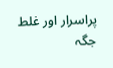پراسرار اور غلط جگہ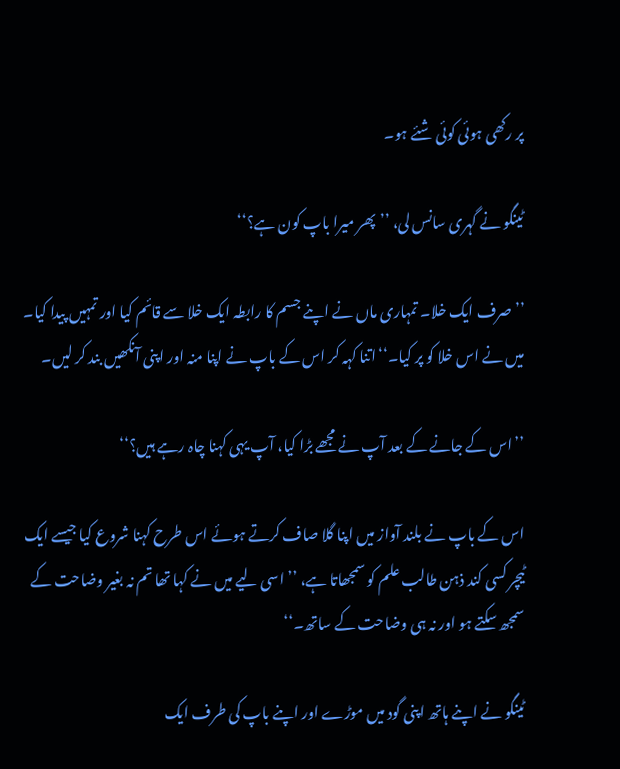پر رکھی ہوئی کوئی شئے ہو۔

ٹینگو نے گہری سانس لی، ’’پھر میرا باپ کون ہے؟‘‘

’’صرف ایک خلا۔ تمہاری ماں نے اپنے جسم کا رابطہ ایک خلا سے قائم کیا اور تمہیں پیدا کیا۔ میں نے اس خلا کو پر کیا۔‘‘اتنا کہہ کر اس کے باپ نے اپنا منہ اور اپنی آنکھیں بند کر لیں۔

’’اس کے جانے کے بعد آپ نے مجھے بڑا کیا، آپ یہی کہنا چاہ رہے ہیں؟‘‘

اس کے باپ نے بلند آواز میں اپنا گلا صاف کرتے ہوئے اس طرح کہنا شروع کیا جیسے ایک ٹیچر کسی کند ذہن طالب علم کو سمجھاتا ہے، ’’اسی لیے میں نے کہا تھا تم نہ بغیر وضاحت کے سمجھ سکتے ہو اور نہ ہی وضاحت کے ساتھ۔‘‘

ٹینگو نے اپنے ہاتھ اپنی گود میں موڑے اور اپنے باپ کی طرف ایک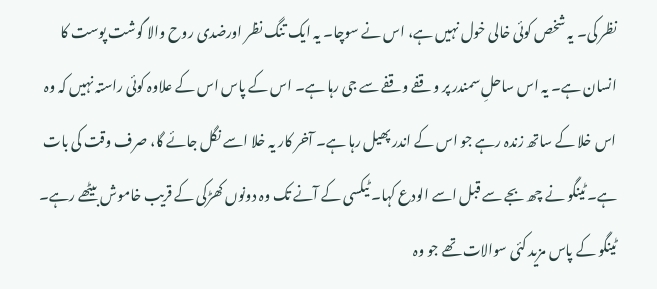نظر کی۔ یہ شخص کوئی خالی خول نہیں ہے، اس نے سوچا۔ یہ ایک تنگ نظر اورضدی روح والا گوشت پوست کا انسان ہے۔ یہ اس ساحلِ سمندر پر وقفے وقفے سے جی رہا ہے۔ اس کے پاس اس کے علاوہ کوئی راستہ نہیں کہ وہ اس خلا کے ساتھ زندہ رہے جو اس کے اندر پھیل رہا ہے۔ آخر کار یہ خلا اسے نگل جائے گا، صرف وقت کی بات ہے۔ ٹینگو نے چھ بجے سے قبل اسے الودع کہا۔ ٹیکسی کے آنے تک وہ دونوں کھڑکی کے قریب خاموش بیٹھے رہے۔ ٹینگو کے پاس مزید کئی سوالات تھے جو وہ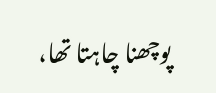پوچھنا چاہتا تھا،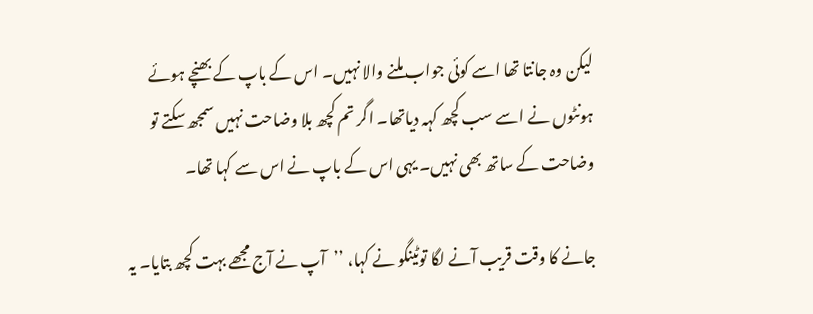لیکن وہ جانتا تھا اسے کوئی جواب ملنے والا نہیں۔ اس کے باپ کے بھنچے ہوئے ہونٹوں نے اسے سب کچھ کہہ دیاتھا۔ اگر تم کچھ بلا وضاحت نہیں سمجھ سکتے تو وضاحت کے ساتھ بھی نہیں۔ یہی اس کے باپ نے اس سے کہا تھا۔

جانے کا وقت قریب آنے لگا توٹینگو نے کہا، ’’آپ نے آج مجھے بہت کچھ بتایا۔ یہ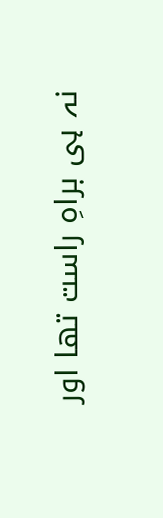نہ ہی براہِ راست تھا اور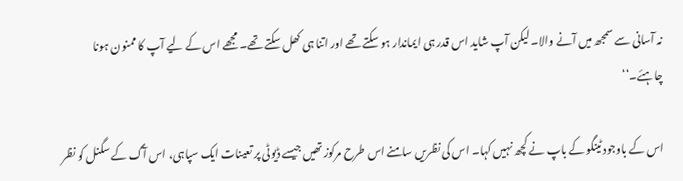نہ آسانی سے سمجھ میں آنے والا۔ لیکن آپ شاید اس قدر ہی ایماندار ہو سکتے تھے اور اتنا ہی کھل سکتے تھے۔ مجھے اس کے لیے آپ کا ممنون ہونا چاہئے۔‘‘

اس کے باوجود ٹینگو کے باپ نے کچھ نہیں کہا۔ اس کی نظریں سامنے اس طرح مرکوز تھیں جیسے ڈیوٹی پر تعینات ایک سپاہی، اس آگ کے سگنل کو نظر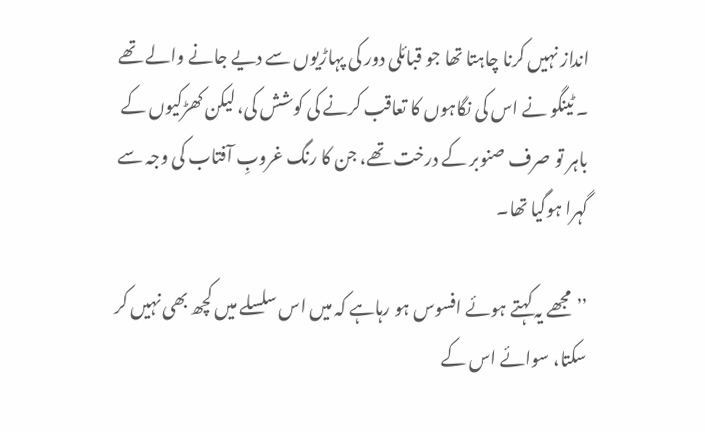انداز نہیں کرنا چاہتا تھا جو قبائلی دور کی پہاڑیوں سے دیے جانے والے تھے ۔ ٹینگو نے اس کی نگاہوں کا تعاقب کرنے کی کوشش کی، لیکن کھڑکیوں کے باہر تو صرف صنوبر کے درخت تھے، جن کا رنگ غروبِ آفتاب کی وجہ سے گہرا ہوگیا تھا۔

’’مجھے یہ کہتے ہوئے افسوس ہو رہاہے کہ میں اس سلسلے میں کچھ بھی نہیں کر سکتا، سوائے اس کے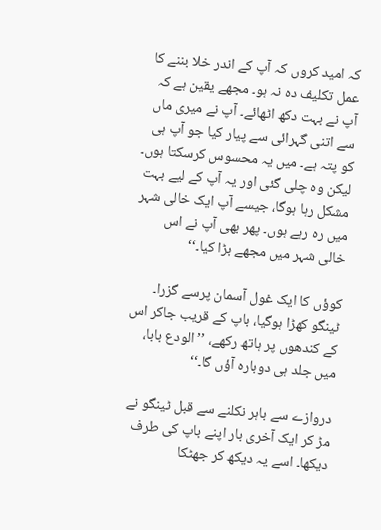کہ امید کروں کہ آپ کے اندر خلا بننے کا عمل تکلیف دہ نہ ہو۔ مجھے یقین ہے کہ آپ نے بہت دکھ اٹھائے۔ آپ نے میری ماں سے اتنی گہرائی سے پیار کیا جو آپ ہی کو پتہ ہے۔ میں یہ محسوس کرسکتا ہوں۔ لیکن وہ چلی گئی اور یہ آپ کے لیے بہت مشکل رہا ہوگا، جیسے آپ ایک خالی شہر میں رہ رہے ہوں۔ پھر بھی آپ نے اس خالی شہر میں مجھے بڑا کیا۔‘‘

کوؤں کا ایک غول آسمان پرسے گزرا۔ ٹینگو کھڑا ہوگیا، باپ کے قریب جاکر اس کے کندھوں پر ہاتھ رکھے، ’’الودع بابا، میں جلد ہی دوبارہ آؤں گا۔‘‘

دروازے سے باہر نکلنے سے قبل ٹینگو نے مڑ کر ایک آخری بار اپنے باپ کی طرف دیکھا۔ اسے یہ دیکھ کر جھٹکا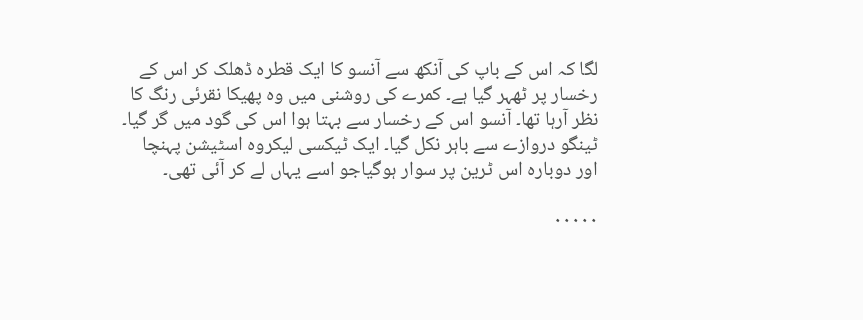لگا کہ اس کے باپ کی آنکھ سے آنسو کا ایک قطرہ ڈھلک کر اس کے رخسار پر ٹھہر گیا ہے۔ کمرے کی روشنی میں وہ پھیکا نقرئی رنگ کا نظر آرہا تھا۔ آنسو اس کے رخسار سے بہتا ہوا اس کی گود میں گر گیا۔ ٹینگو دروازے سے باہر نکل گیا۔ ایک ٹیکسی لیکروہ اسٹیشن پہنچا اور دوبارہ اس ٹرین پر سوار ہوگیاجو اسے یہاں لے کر آئی تھی۔

٠٠٠٠٠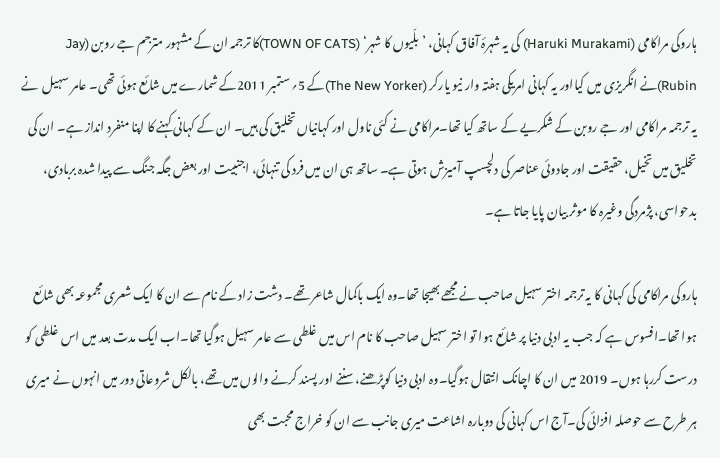ہاروکی مراکامی (Haruki Murakami) کی یہ شہرۂ آفاق کہانی، ’بلّیوں کا شہر‘ (TOWN OF CATS)کا ترجمہ ان کے مشہور مترجم جے روبن (Jay Rubin)نے انگریزی میں کیااور یہ کہانی امریکی ہفتہ وار نیو یارکر (The New Yorker)کے 5؍ ستمبر 2011کے شمارے میں شائع ہوئی تھی۔ عامر سہیل  نے یہ ترجمہ مراکامی اور جے روبن کے شکریے کے ساتھ کیا تھا۔مراکامی نے کئی ناول اور کہانیاں تخلیق کی ہیں۔ ان کے کہانی کہنے کا اپنا منفرد انداز ہے۔ ان کی تخلیق میں تخیل، حقیقت اور جادوئی عناصر کی دلچسپ آمیزش ہوتی ہے۔ ساتھ ہی ان میں فرد کی تنہائی، اجنبیت اور بعض جگہ جنگ سے پیدا شدہ بربادی، بدحواسی، پژمردگی وغیرہ کا موثر بیان پایا جاتا ہے۔

ہاروکی مراکامی کی کہانی کا یہ ترجمہ اختر سہیل صاحب نے مجھے بھیجا تھا۔وہ ایک باکمال شاعر تھے۔ دشت زاد کے نام سے ان کا ایک شعری مجموعہ بھی شائع ہوا تھا۔افسوس ہے کہ جب یہ ادبی دنیا پر شائع ہوا تو اختر سہیل صاحب کا نام اس میں غلطی سے عامر سہیل ہوگیا تھا۔اب ایک مدت بعد میں اس غلطی کو درست کررہا ہوں۔ 2019 میں ان کا اچانک انتقال ہوگیا۔وہ ادبی دنیا کوپڑھنے، سننے اور پسند کرنے والوں میں تھے، بالکل شروعاتی دور میں انہوں نے میری ہر طرح سے حوصلہ افزائی کی۔آج اس کہانی کی دوبارہ اشاعت میری جانب سے ان کو خراج محبت بھی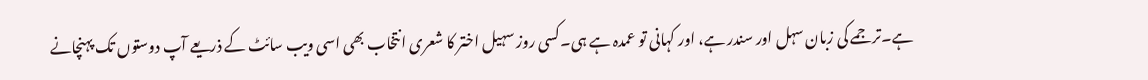ہے۔ترجمے کی زبان سہل اور سندر ہے، اور کہانی تو عمدہ ہے ہی۔کسی روز سہیل اختر کا شعری انتخاب بھی اسی ویب سائٹ کے ذریعے آپ دوستوں تک پہنچانے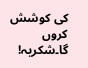کی کوشش کروں گا۔شکریہ!